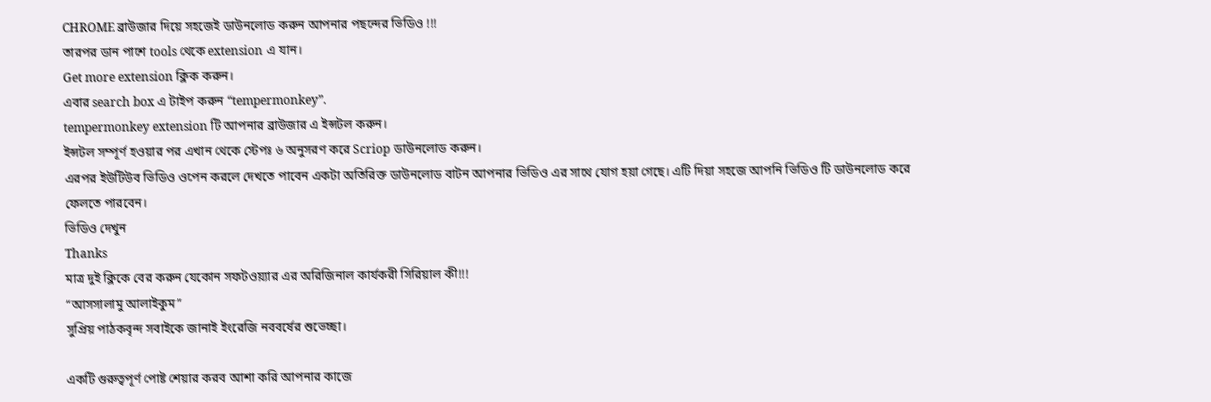CHROME ব্রাউজার দিয়ে সহজেই ডাউনলোড করুন আপনার পছন্দের ভিডিও !!!
তারপর ডান পাশে tools থেকে extension এ যান।
Get more extension ক্লিক করুন।
এবার search box এ টাইপ করুন “tempermonkey”.
tempermonkey extension টি আপনার ব্রাউজার এ ইন্সটল করুন।
ইন্সটল সম্পূর্ণ হওয়ার পর এখান থেকে স্টেপঃ ৬ অনুসরণ করে Scriop ডাউনলোড করুন।
এরপর ইউটিউব ভিডিও ওপেন করলে দেখতে পাবেন একটা অতিরিক্ত ডাউনলোড বাটন আপনার ভিডিও এর সাথে যোগ হয়া গেছে। এটি দিয়া সহজে আপনি ভিডিও টি ডাউনলোড করে ফেলতে পারবেন।
ভিডিও দেখুন
Thanks
মাত্র দুই ক্লিকে বের করুন যেকোন সফটওয়্যার এর অরিজিনাল কার্যকরী সিরিয়াল কী!!!
“আসসালামু আলাইকুম”
সুপ্রিয় পাঠকবৃন্দ সবাইকে জানাই ইংরেজি নববর্ষের শুভেচ্ছা।

একটি গুরুত্বপূর্ণ পোষ্ট শেয়ার করব আশা করি আপনার কাজে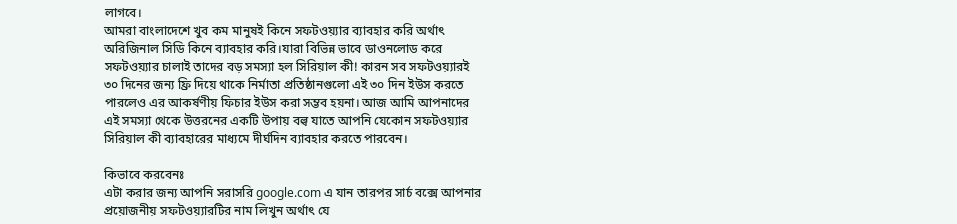লাগবে।
আমরা বাংলাদেশে খুব কম মানুষই কিনে সফটওয়্যার ব্যাবহার করি অর্থাৎ অরিজিনাল সিডি কিনে ব্যাবহার করি।যারা বিভিন্ন ভাবে ডাওনলোড করে সফটওয়্যার চালাই তাদের বড় সমস্যা হল সিরিয়াল কী! কারন সব সফটওয়্যারই ৩০ দিনের জন্য ফ্রি দিয়ে থাকে নির্মাতা প্রতিষ্ঠানগুলো এই ৩০ দিন ইউস করতে পারলেও এর আকর্ষণীয় ফিচার ইউস করা সম্ভব হয়না। আজ আমি আপনাদের এই সমস্যা থেকে উত্তরনের একটি উপায় বল্ব যাতে আপনি যেকোন সফটওয়্যার সিরিয়াল কী ব্যাবহারের মাধ্যমে দীর্ঘদিন ব্যাবহার করতে পারবেন।

কিভাবে করবেনঃ
এটা করার জন্য আপনি সরাসরি google.com এ যান তারপর সার্চ বক্সে আপনার প্রয়োজনীয় সফটওয়্যারটির নাম লিখুন অর্থাৎ যে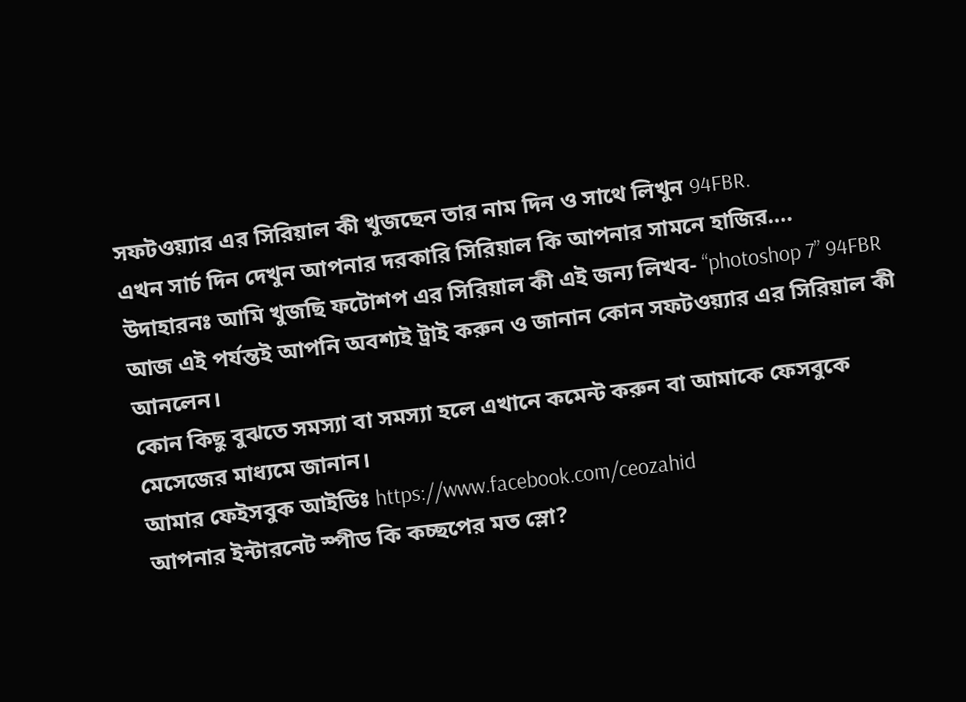সফটওয়্যার এর সিরিয়াল কী খুজছেন তার নাম দিন ও সাথে লিখুন 94FBR.
এখন সার্চ দিন দেখুন আপনার দরকারি সিরিয়াল কি আপনার সামনে হাজির….
উদাহারনঃ আমি খুজছি ফটোশপ এর সিরিয়াল কী এই জন্য লিখব- “photoshop 7” 94FBR
আজ এই পর্যন্তই আপনি অবশ্যই ট্রাই করুন ও জানান কোন সফটওয়্যার এর সিরিয়াল কী আনলেন।
কোন কিছু বুঝতে সমস্যা বা সমস্যা হলে এখানে কমেন্ট করুন বা আমাকে ফেসবুকে মেসেজের মাধ্যমে জানান।
আমার ফেইসবুক আইডিঃ https://www.facebook.com/ceozahid
আপনার ইন্টারনেট স্পীড কি কচ্ছপের মত স্লো?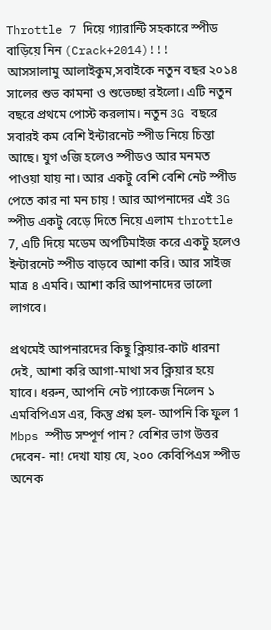Throttle 7 দিয়ে গ্যারান্টি সহকারে স্পীড বাড়িয়ে নিন (Crack+2014)!!!
আসসালামু আলাইকুম,সবাইকে নতুন বছর ২০১৪ সালের শুভ কামনা ও শুভেচ্ছা রইলো। এটি নতুন বছরে প্রথমে পোস্ট করলাম। নতুন 3G বছরে সবারই কম বেশি ইন্টারনেট স্পীড নিয়ে চিন্তা আছে। যুগ ৩জি হলেও স্পীডও আর মনমত পাওয়া যায় না। আর একটু বেশি বেশি নেট স্পীড পেতে কার না মন চায় ! আর আপনাদের এই 3G স্পীড একটু বেড়ে দিতে নিয়ে এলাম throttle 7, এটি দিয়ে মডেম অপটিমাইজ করে একটু হলেও ইন্টারনেট স্পীড বাড়বে আশা করি। আর সাইজ মাত্র ৪ এমবি। আশা করি আপনাদের ভালো লাগবে।

প্রথমেই আপনারদের কিছু ক্লিয়ার-কাট ধারনা দেই, আশা করি আগা-মাথা সব ক্লিয়ার হয়ে যাবে। ধরুন, আপনি নেট প্যাকেজ নিলেন ১ এমবিপিএস এর, কিন্তু প্রশ্ন হল- আপনি কি ফুল 1 Mbps স্পীড সম্পূর্ণ পান? বেশির ভাগ উত্তর দেবেন- না! দেখা যায় যে, ২০০ কেবিপিএস স্পীড অনেক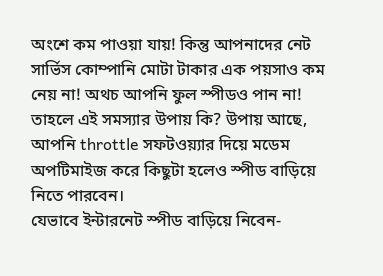অংশে কম পাওয়া যায়! কিন্তু আপনাদের নেট সার্ভিস কোম্পানি মোটা টাকার এক পয়সাও কম নেয় না! অথচ আপনি ফুল স্পীডও পান না! তাহলে এই সমস্যার উপায় কি? উপায় আছে, আপনি throttle সফটওয়্যার দিয়ে মডেম অপটিমাইজ করে কিছুটা হলেও স্পীড বাড়িয়ে নিতে পারবেন।
যেভাবে ইন্টারনেট স্পীড বাড়িয়ে নিবেন-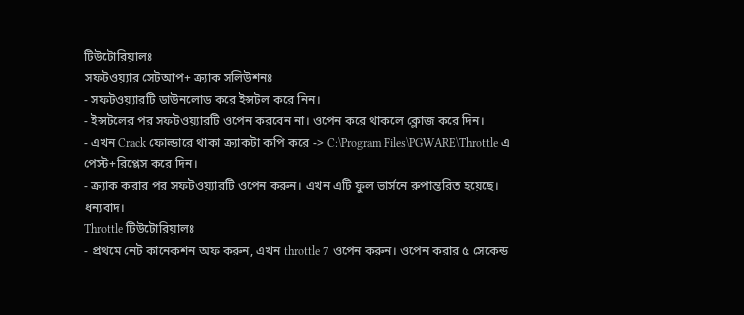টিউটোরিয়ালঃ
সফটওয়্যার সেটআপ+ ক্র্যাক সলিউশনঃ
- সফটওয়্যারটি ডাউনলোড করে ইন্সটল করে নিন।
- ইন্সটলের পর সফটওয়্যারটি ওপেন করবেন না। ওপেন করে থাকলে ক্লোজ করে দিন।
- এখন Crack ফোল্ডারে থাকা ক্র্যাকটা কপি করে -> C:\Program Files\PGWARE\Throttle এ পেস্ট+রিপ্লেস করে দিন।
- ক্র্যাক করার পর সফটওয়্যারটি ওপেন করুন। এখন এটি ফুল ভার্সনে রুপান্তরিত হয়েছে। ধন্যবাদ।
Throttle টিউটোরিয়ালঃ
- প্রথমে নেট কানেকশন অফ করুন, এখন throttle 7 ওপেন করুন। ওপেন করার ৫ সেকেন্ড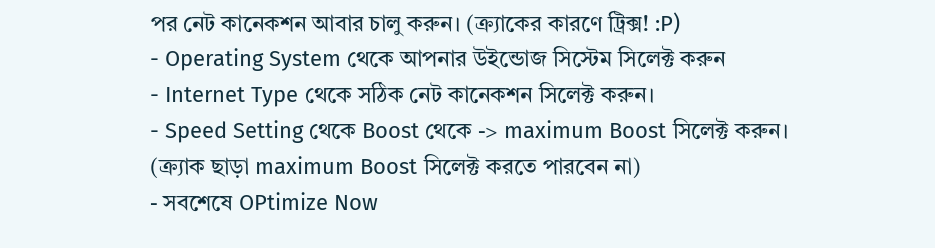পর নেট কানেকশন আবার চালু করুন। (ক্র্যাকের কারণে ট্রিক্স! :P)
- Operating System থেকে আপনার উইন্ডোজ সিস্টেম সিলেক্ট করুন
- Internet Type থেকে সঠিক নেট কানেকশন সিলেক্ট করুন।
- Speed Setting থেকে Boost থেকে -> maximum Boost সিলেক্ট করুন। (ক্র্যাক ছাড়া maximum Boost সিলেক্ট করতে পারবেন না)
- সবশেষে OPtimize Now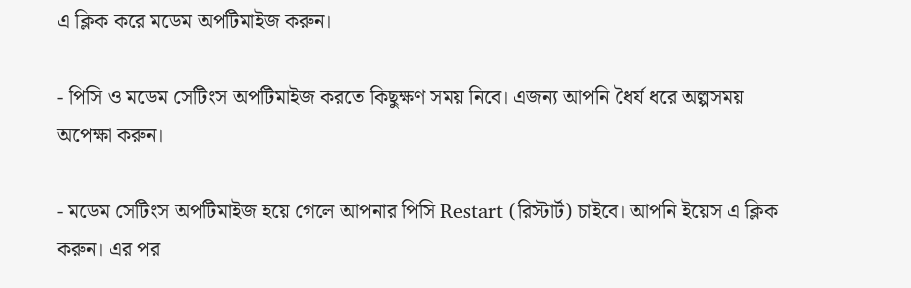এ ক্লিক করে মডেম অপটিমাইজ করুন।

- পিসি ও মডেম সেটিংস অপটিমাইজ করতে কিছুক্ষণ সময় নিবে। এজন্য আপনি ধৈর্য ধরে অল্পসময় অপেক্ষা করুন।

- মডেম সেটিংস অপটিমাইজ হয়ে গেলে আপনার পিসি Restart (রিস্টার্ট) চাইবে। আপনি ইয়েস এ ক্লিক করুন। এর পর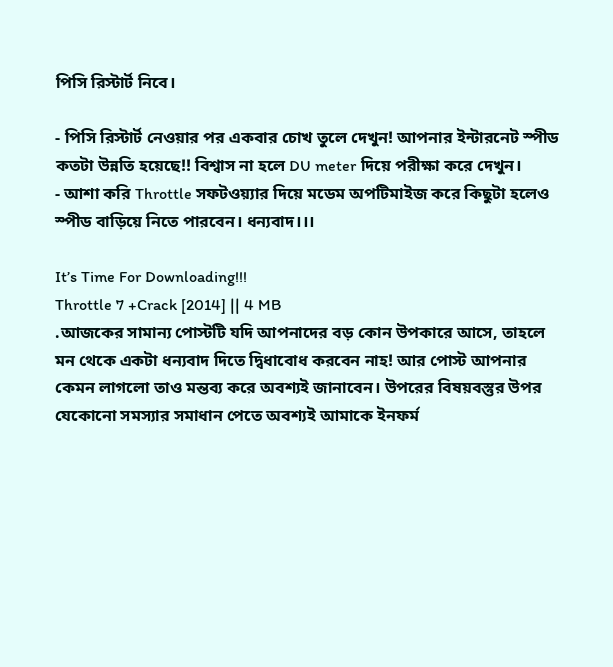পিসি রিস্টার্ট নিবে।

- পিসি রিস্টার্ট নেওয়ার পর একবার চোখ তুলে দেখুন! আপনার ইন্টারনেট স্পীড কতটা উন্নতি হয়েছে!! বিশ্বাস না হলে DU meter দিয়ে পরীক্ষা করে দেখুন।
- আশা করি Throttle সফটওয়্যার দিয়ে মডেম অপটিমাইজ করে কিছুটা হলেও স্পীড বাড়িয়ে নিতে পারবেন। ধন্যবাদ।।।

It’s Time For Downloading!!!
Throttle 7 +Crack [2014] || 4 MB
.আজকের সামান্য পোস্টটি যদি আপনাদের বড় কোন উপকারে আসে, তাহলে মন থেকে একটা ধন্যবাদ দিতে দ্বিধাবোধ করবেন নাহ! আর পোস্ট আপনার কেমন লাগলো তাও মন্তব্য করে অবশ্যই জানাবেন। উপরের বিষয়বস্তুর উপর যেকোনো সমস্যার সমাধান পেতে অবশ্যই আমাকে ইনফর্ম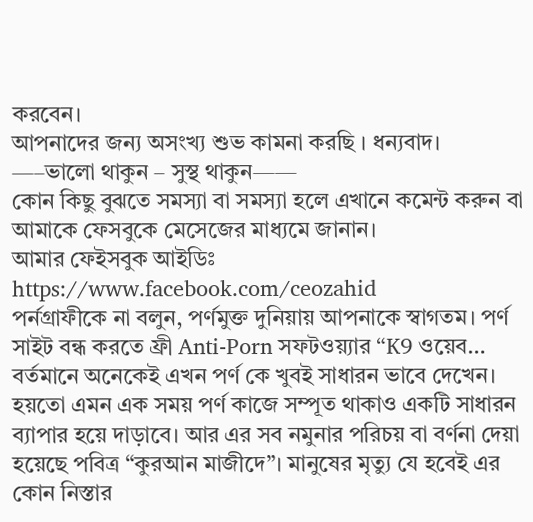করবেন।
আপনাদের জন্য অসংখ্য শুভ কামনা করছি । ধন্যবাদ।
—–ভালো থাকুন – সুস্থ থাকুন——
কোন কিছু বুঝতে সমস্যা বা সমস্যা হলে এখানে কমেন্ট করুন বা আমাকে ফেসবুকে মেসেজের মাধ্যমে জানান।
আমার ফেইসবুক আইডিঃ https://www.facebook.com/ceozahid
পর্নগ্রাফীকে না বলুন, পর্ণমুক্ত দুনিয়ায় আপনাকে স্বাগতম। পর্ণ সাইট বন্ধ করতে ফ্রী Anti-Porn সফটওয়্যার “K9 ওয়েব…
বর্তমানে অনেকেই এখন পর্ণ কে খুবই সাধারন ভাবে দেখেন। হয়তো এমন এক সময় পর্ণ কাজে সম্পূত থাকাও একটি সাধারন ব্যাপার হয়ে দাড়াবে। আর এর সব নমুনার পরিচয় বা বর্ণনা দেয়া হয়েছে পবিত্র “কুরআন মাজীদে”। মানুষের মৃত্যু যে হবেই এর কোন নিস্তার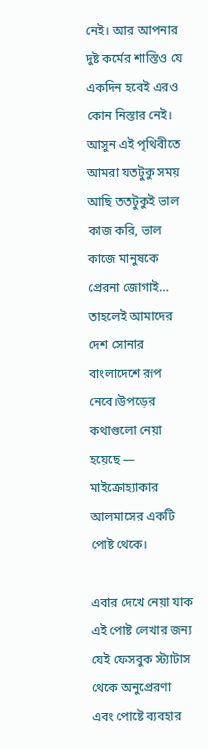নেই। আর আপনার দুষ্ট কর্মের শাস্তিও যে একদিন হবেই এরও কোন নিস্তার নেই। আসুন এই পৃথিবীতে আমরা যতটুকু সময় আছি ততটুকুই ভাল কাজ করি, ভাল কাজে মানুষকে প্রেরনা জোগাই… তাহলেই আমাদের দেশ সোনার বাংলাদেশে রূপ নেবে।উপড়ের কথাগুলো নেয়া হয়েছে — মাইক্রোহ্যাকার আলমাসের একটি পোষ্ট থেকে।

এবার দেখে নেয়া যাক এই পোষ্ট লেখার জন্য যেই ফেসবুক স্ট্যাটাস থেকে অনুপ্রেরণা এবং পোষ্টে ব্যবহার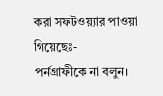করা সফটওয়্যার পাওয়া গিয়েছেঃ-
পর্নগ্রাফীকে না বলুন।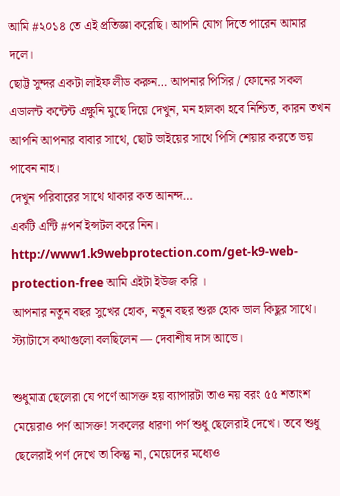আমি #২০১৪ তে এই প্রতিজ্ঞা করেছি। আপনি যোগ দিতে পারেন আমার দলে।
ছোট্ট সুন্দর একটা লাইফ লীড করুন… আপনার পিসির / ফোনের সকল এডালন্ট কন্টেন্ট এক্ষুনি মুছে দিয়ে দেখুন, মন হালকা হবে নিশ্চিত, কারন তখন আপনি আপনার বাবার সাথে, ছোট ভাইয়ের সাথে পিসি শেয়ার করতে ভয় পাবেন নাহ।
দেখুন পরিবারের সাথে থাকার কত আনন্দ…
একটি এন্টি #পর্ন ইন্সটল করে নিন।
http://www1.k9webprotection.com/get-k9-web-protection-free আমি এইটা ইউজ করি ।
আপনার নতুন বছর সুখের হোক, নতুন বছর শুরু হোক ভাল কিছুর সাথে।
স্ট্যাটাসে কথাগুলো বলছিলেন — দেবাশীষ দাস আভে।

শুধুমাত্র ছেলেরা যে পর্ণে আসক্ত হয় ব্যাপারটা তাও নয় বরং ৫৫ শতাংশ মেয়েরাও পর্ণ আসক্ত! সকলের ধারণা পর্ণ শুধু ছেলেরাই দেখে। তবে শুধু ছেলেরাই পর্ণ দেখে তা কিন্তু না, মেয়েদের মধ্যেও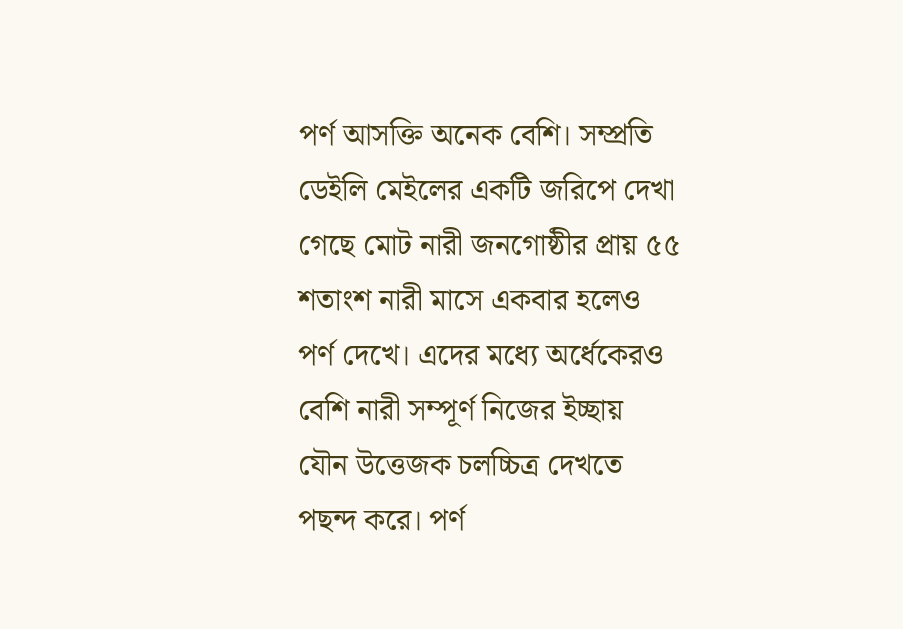পর্ণ আসক্তি অনেক বেশি। সম্প্রতি ডেইলি মেইলের একটি জরিপে দেখা গেছে মোট নারী জনগোষ্ঠীর প্রায় ৫৫ শতাংশ নারী মাসে একবার হলেও পর্ণ দেখে। এদের মধ্যে অর্ধেকেরও বেশি নারী সম্পূর্ণ নিজের ইচ্ছায় যৌন উত্তেজক চলচ্চিত্র দেখতে পছন্দ করে। পর্ণ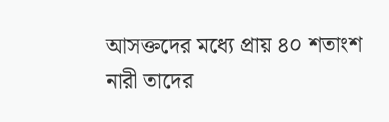আসক্তদের মধ্যে প্রায় ৪০ শতাংশ নারী তাদের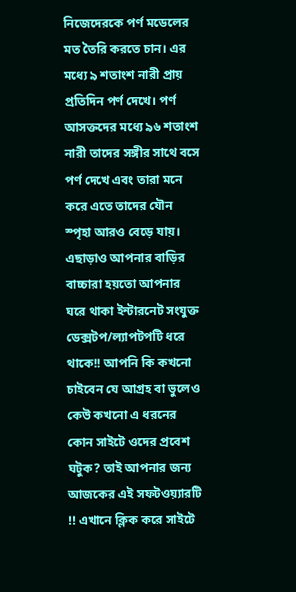নিজেদেরকে পর্ণ মডেলের মত তৈরি করতে চান। এর মধ্যে ৯ শতাংশ নারী প্রায় প্রতিদিন পর্ণ দেখে। পর্ণ আসক্তদের মধ্যে ৯৬ শতাংশ নারী তাদের সঙ্গীর সাথে বসে পর্ণ দেখে এবং তারা মনে করে এতে তাদের যৌন স্পৃহা আরও বেড়ে যায়।
এছাড়াও আপনার বাড়ির বাচ্চারা হয়তো আপনার ঘরে থাকা ইন্টারনেট সংযুক্ত ডেক্সটপ/ল্যাপটপটি ধরে থাকে!! আপনি কি কখনো চাইবেন যে আগ্রহ বা ভুলেও কেউ কখনো এ ধরনের কোন সাইটে ওদের প্রবেশ ঘটুক? তাই আপনার জন্য আজকের এই সফটওয়্যারটি
!! এখানে ক্লিক করে সাইটে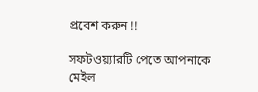প্রবেশ করুন !!

সফটওয়্যারটি পেতে আপনাকে মেইল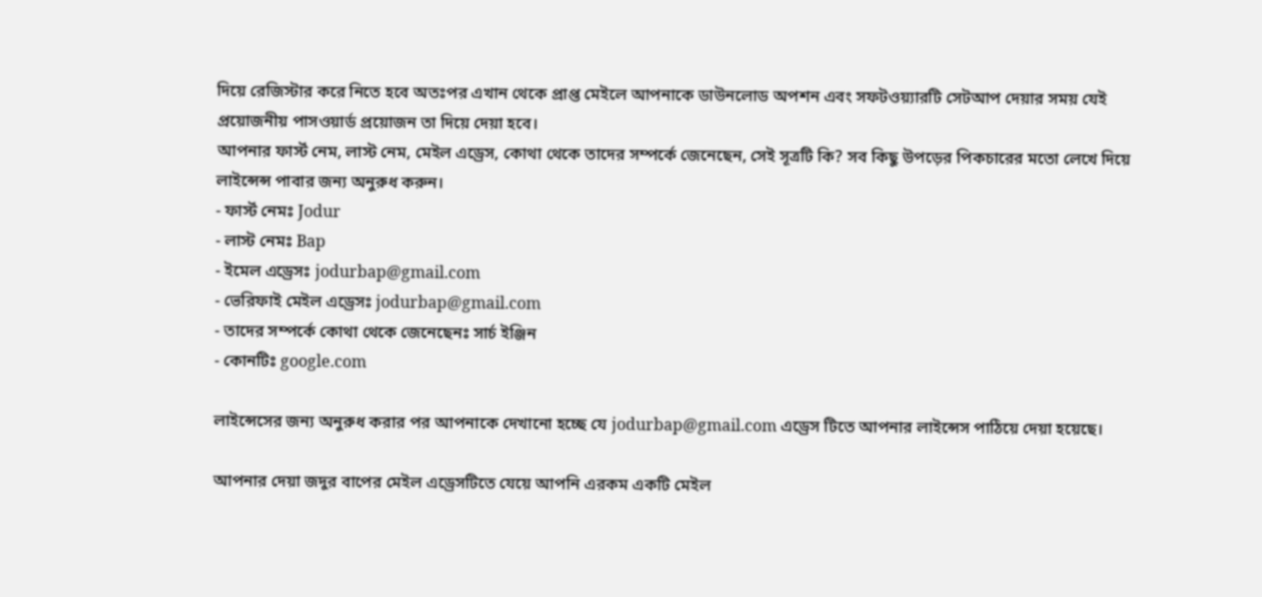দিয়ে রেজিস্টার করে নিতে হবে অতঃপর এখান থেকে প্রাপ্ত মেইলে আপনাকে ডাউনলোড অপশন এবং সফটওয়্যারটি সেটআপ দেয়ার সময় যেই প্রয়োজনীয় পাসওয়ার্ড প্রয়োজন তা দিয়ে দেয়া হবে।
আপনার ফার্স্ট নেম, লাস্ট নেম, মেইল এড্রেস, কোথা থেকে তাদের সম্পর্কে জেনেছেন, সেই সূত্রটি কি? সব কিছু উপড়ের পিকচারের মতো লেখে দিয়ে লাইন্সেন্স পাবার জন্য অনুরুধ করুন।
- ফার্স্ট নেমঃ Jodur
- লাস্ট নেমঃ Bap
- ইমেল এড্রেসঃ jodurbap@gmail.com
- ভেরিফাই মেইল এড্রেসঃ jodurbap@gmail.com
- তাদের সম্পর্কে কোথা থেকে জেনেছেনঃ সার্চ ইঞ্জিন
- কোনটিঃ google.com

লাইন্সেসের জন্য অনুরুধ করার পর আপনাকে দেখানো হচ্ছে যে jodurbap@gmail.com এড্রেস টিতে আপনার লাইন্সেস পাঠিয়ে দেয়া হয়েছে।

আপনার দেয়া জদুর বাপের মেইল এড্রেসটিতে যেয়ে আপনি এরকম একটি মেইল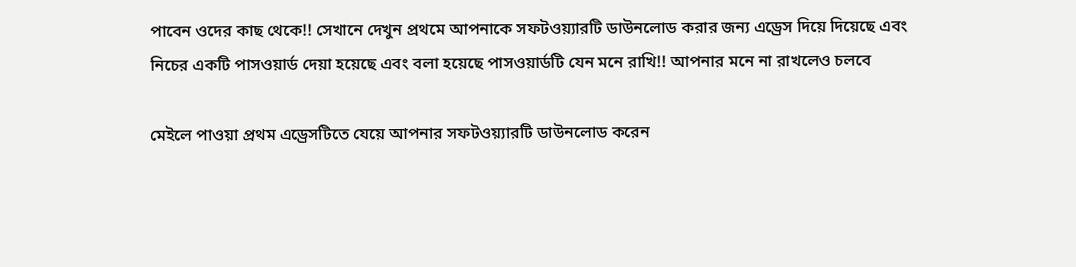পাবেন ওদের কাছ থেকে!! সেখানে দেখুন প্রথমে আপনাকে সফটওয়্যারটি ডাউনলোড করার জন্য এড্রেস দিয়ে দিয়েছে এবং নিচের একটি পাসওয়ার্ড দেয়া হয়েছে এবং বলা হয়েছে পাসওয়ার্ডটি যেন মনে রাখি!! আপনার মনে না রাখলেও চলবে

মেইলে পাওয়া প্রথম এড্রেসটিতে যেয়ে আপনার সফটওয়্যারটি ডাউনলোড করেন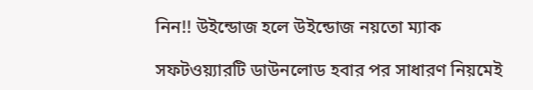নিন!! উইন্ডোজ হলে উইন্ডোজ নয়তো ম্যাক

সফটওয়্যারটি ডাউনলোড হবার পর সাধারণ নিয়মেই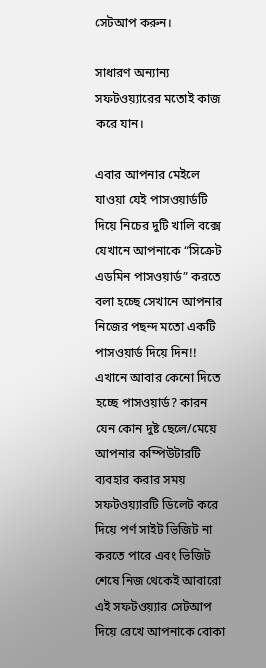সেটআপ করুন।

সাধারণ অন্যান্য সফটওয়্যারের মতোই কাজ করে যান।

এবার আপনার মেইলে যাওয়া যেই পাসওয়ার্ডটি দিয়ে নিচের দুটি খালি বক্সে যেখানে আপনাকে “সিক্রেট এডমিন পাসওয়ার্ড” করতে বলা হচ্ছে সেখানে আপনার নিজের পছন্দ মতো একটি পাসওয়ার্ড দিয়ে দিন!!
এখানে আবার কেনো দিতে হচ্ছে পাসওয়ার্ড? কারন যেন কোন দুষ্ট ছেলে/মেয়ে আপনার কম্পিউটারটি ব্যবহার করার সময় সফটওয়্যারটি ডিলেট করে দিয়ে পর্ণ সাইট ভিজিট না করতে পারে এবং ভিজিট শেষে নিজ থেকেই আবারো এই সফটওয়্যার সেটআপ দিয়ে রেখে আপনাকে বোকা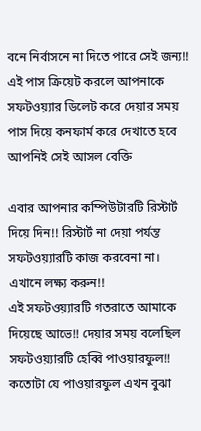বনে নির্বাসনে না দিতে পারে সেই জন্য!! এই পাস ক্রিয়েট করলে আপনাকে সফটওয়্যার ডিলেট করে দেয়ার সময় পাস দিয়ে কনফার্ম করে দেখাতে হবে আপনিই সেই আসল বেক্তি

এবার আপনার কম্পিউটারটি রিস্টার্ট দিয়ে দিন!! রিস্টার্ট না দেয়া পর্যন্ত সফটওয়্যারটি কাজ করবেনা না।
এখানে লক্ষ্য করুন!!
এই সফটওয়্যারটি গতরাতে আমাকে দিয়েছে আভে!! দেয়ার সময় বলেছিল সফটওয়্যারটি হেব্বি পাওয়ারফুল!! কতোটা যে পাওয়ারফুল এখন বুঝা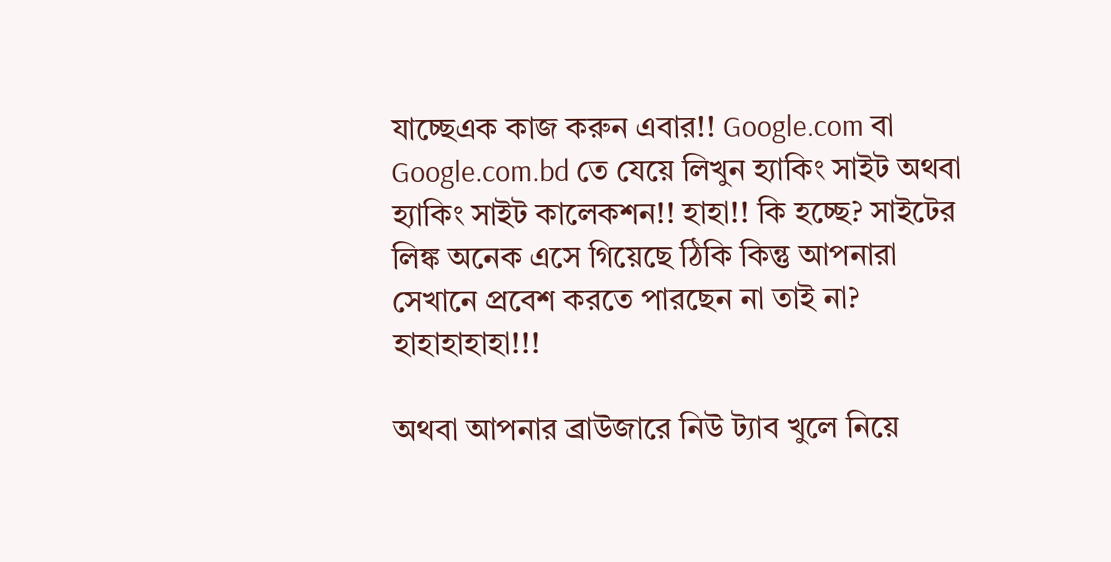যাচ্ছেএক কাজ করুন এবার!! Google.com বা Google.com.bd তে যেয়ে লিখুন হ্যাকিং সাইট অথবা হ্যাকিং সাইট কালেকশন!! হাহা!! কি হচ্ছে? সাইটের লিঙ্ক অনেক এসে গিয়েছে ঠিকি কিন্তু আপনারা সেখানে প্রবেশ করতে পারছেন না তাই না? হাহাহাহাহা!!!

অথবা আপনার ব্রাউজারে নিউ ট্যাব খুলে নিয়ে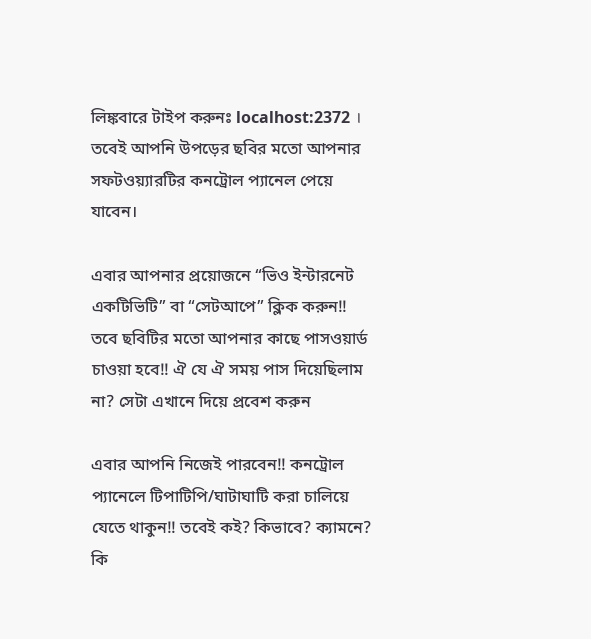লিঙ্কবারে টাইপ করুনঃ localhost:2372 । তবেই আপনি উপড়ের ছবির মতো আপনার সফটওয়্যারটির কনট্রোল প্যানেল পেয়ে যাবেন।

এবার আপনার প্রয়োজনে “ভিও ইন্টারনেট একটিভিটি” বা “সেটআপে” ক্লিক করুন!! তবে ছবিটির মতো আপনার কাছে পাসওয়ার্ড চাওয়া হবে!! ঐ যে ঐ সময় পাস দিয়েছিলাম না? সেটা এখানে দিয়ে প্রবেশ করুন

এবার আপনি নিজেই পারবেন!! কনট্রোল প্যানেলে টিপাটিপি/ঘাটাঘাটি করা চালিয়ে যেতে থাকুন!! তবেই কই? কিভাবে? ক্যামনে? কি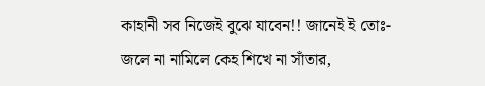কাহানী সব নিজেই বুঝে যাবেন!! জানেই ই তোঃ-
জলে না নামিলে কেহ শিখে না সাঁতার,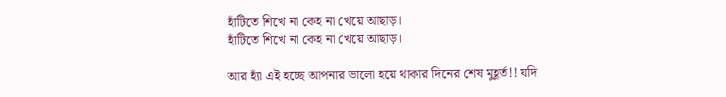হাঁটিতে শিখে না কেহ না খেয়ে আছাড়।
হাঁটিতে শিখে না কেহ না খেয়ে আছাড়।

আর হ্যাঁ এই হচ্ছে আপনার ভালো হয়ে থাকার দিনের শেষ মুহূর্ত!! যদি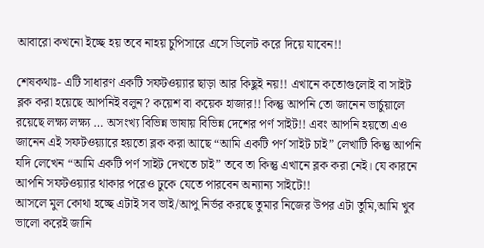আবারো কখনো ইচ্ছে হয় তবে নাহয় চুপিসারে এসে ডিলেট করে দিয়ে যাবেন!!

শেষকথাঃ- এটি সাধারণ একটি সফটওয়্যার ছাড়া আর কিছুই নয়!! এখানে কতোগুলোই বা সাইট ব্লক করা হয়েছে আপনিই বলুন? কয়েশ বা কয়েক হাজার!! কিন্তু আপনি তো জানেন ভার্চুয়ালে রয়েছে লক্ষ্য লক্ষ্য … অসংখ্য বিভিন্ন ভাষায় বিভিন্ন দেশের পর্ণ সাইট!! এবং আপনি হয়তো এও জানেন এই সফটওয়্যারে হয়তো ব্লক করা আছে “আমি একটি পর্ণ সাইট চাই” লেখাটি কিন্তু আপনি যদি লেখেন “আমি একটি পর্ণ সাইট দেখতে চাই” তবে তা কিন্তু এখানে ব্লক করা নেই। যে কারনে আপনি সফটওয়্যার থাকার পরেও ঢুকে যেতে পারবেন অন্যান্য সাইটে!!
আসলে মুল কোথা হচ্ছে এটাই সব ভাই/আপু নির্ভর করছে তুমার নিজের উপর এটা তুমি,আমি খুব ভালো করেই জানি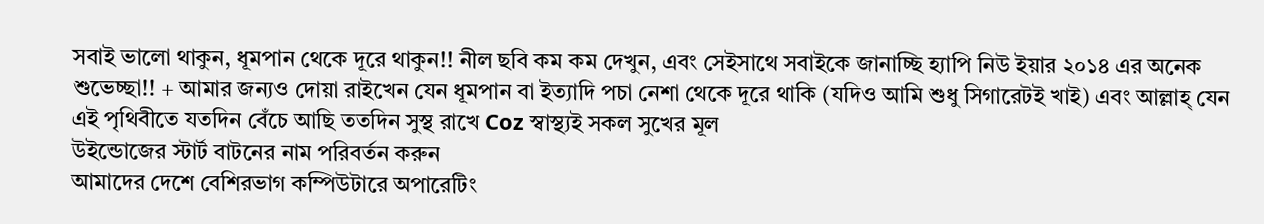সবাই ভালো থাকুন, ধূমপান থেকে দূরে থাকুন!! নীল ছবি কম কম দেখুন, এবং সেইসাথে সবাইকে জানাচ্ছি হ্যাপি নিউ ইয়ার ২০১৪ এর অনেক শুভেচ্ছা!! + আমার জন্যও দোয়া রাইখেন যেন ধূমপান বা ইত্যাদি পচা নেশা থেকে দূরে থাকি (যদিও আমি শুধু সিগারেটই খাই) এবং আল্লাহ্ যেন এই পৃথিবীতে যতদিন বেঁচে আছি ততদিন সুস্থ রাখে Coz স্বাস্থ্যই সকল সুখের মূল
উইন্ডোজের স্টার্ট বাটনের নাম পরিবর্তন করুন
আমাদের দেশে বেশিরভাগ কম্পিউটারে অপারেটিং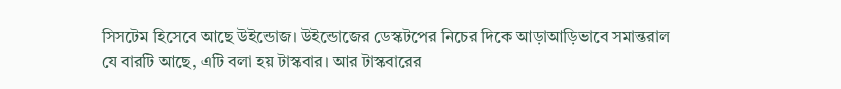সিসটেম হিসেবে আছে উইন্ডোজ। উইন্ডোজের ডেস্কটপের নিচের দিকে আড়াআড়িভাবে সমান্তরাল যে বারটি আছে, এটি বলা হয় টাস্কবার। আর টাস্কবারের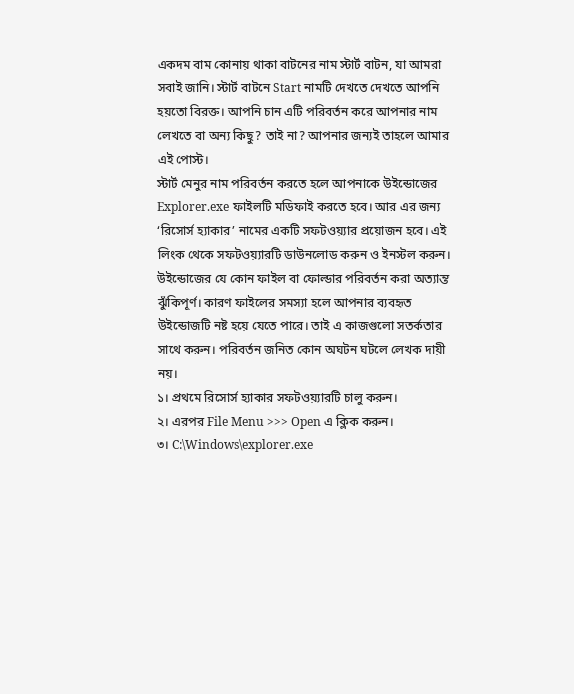একদম বাম কোনায় থাকা বাটনের নাম স্টার্ট বাটন, যা আমরা সবাই জানি। স্টার্ট বাটনে Start নামটি দেখতে দেখতে আপনি হয়তো বিরক্ত। আপনি চান এটি পরিবর্তন করে আপনার নাম লেখতে বা অন্য কিছু? তাই না? আপনার জন্যই তাহলে আমার এই পোস্ট।
স্টার্ট মেনুর নাম পরিবর্তন করতে হলে আপনাকে উইন্ডোজের Explorer.exe ফাইলটি মডিফাই করতে হবে। আর এর জন্য ‘রিসোর্স হ্যাকার’ নামের একটি সফটওয়্যার প্রয়োজন হবে। এই লিংক থেকে সফটওয়্যারটি ডাউনলোড করুন ও ইনস্টল করুন। উইন্ডোজের যে কোন ফাইল বা ফোল্ডার পরিবর্তন করা অত্যান্ত ঝুঁকিপূর্ণ। কারণ ফাইলের সমস্যা হলে আপনার ব্যবহৃত উইন্ডোজটি নষ্ট হয়ে যেতে পারে। তাই এ কাজগুলো সতর্কতার সাথে করুন। পরিবর্তন জনিত কোন অঘটন ঘটলে লেখক দায়ী নয়।
১। প্রথমে রিসোর্স হ্যাকার সফটওয়্যারটি চালু করুন।
২। এরপর File Menu >>> Open এ ক্লিক করুন।
৩। C:\Windows\explorer.exe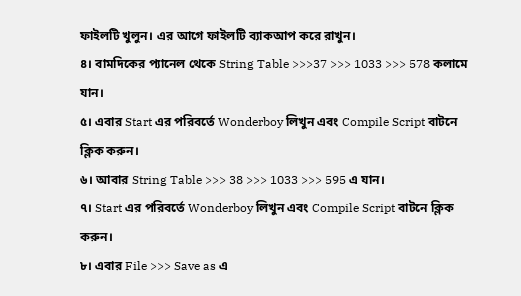ফাইলটি খুলুন। এর আগে ফাইলটি ব্যাকআপ করে রাখুন।
৪। বামদিকের প্যানেল থেকে String Table >>>37 >>> 1033 >>> 578 কলামে যান।
৫। এবার Start এর পরিবর্তে Wonderboy লিখুন এবং Compile Script বাটনে ক্লিক করুন।
৬। আবার String Table >>> 38 >>> 1033 >>> 595 এ যান।
৭। Start এর পরিবর্তে Wonderboy লিখুন এবং Compile Script বাটনে ক্লিক করুন।
৮। এবার File >>> Save as এ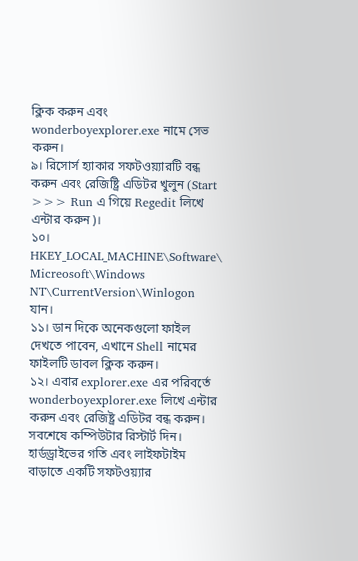ক্লিক করুন এবং wonderboyexplorer.exe নামে সেভ করুন।
৯। রিসোর্স হ্যাকার সফটওয়্যারটি বন্ধ করুন এবং রেজিষ্ট্রি এডিটর খুলুন (Start >>> Run এ গিয়ে Regedit লিখে এন্টার করুন)।
১০। HKEY_LOCAL_MACHINE\Software\ Micreosoft\Windows NT\CurrentVersion\Winlogon যান।
১১। ডান দিকে অনেকগুলো ফাইল দেখতে পাবেন, এখানে Shell নামের ফাইলটি ডাবল ক্লিক করুন।
১২। এবার explorer.exe এর পরিবর্তে wonderboyexplorer.exe লিখে এন্টার করুন এবং রেজিষ্ট্র এডিটর বন্ধ করুন।
সবশেষে কম্পিউটার রিস্টার্ট দিন।
হার্ডড্রাইভের গতি এবং লাইফটাইম বাড়াতে একটি সফটওয়্যার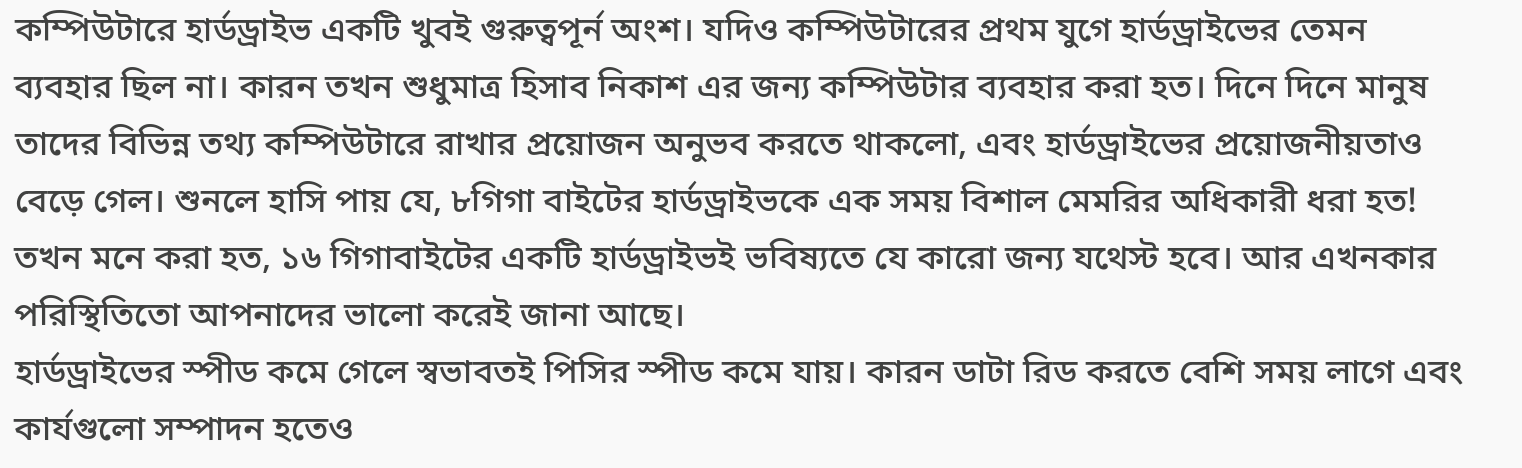কম্পিউটারে হার্ডড্রাইভ একটি খুবই গুরুত্বপূর্ন অংশ। যদিও কম্পিউটারের প্রথম যুগে হার্ডড্রাইভের তেমন ব্যবহার ছিল না। কারন তখন শুধুমাত্র হিসাব নিকাশ এর জন্য কম্পিউটার ব্যবহার করা হত। দিনে দিনে মানুষ তাদের বিভিন্ন তথ্য কম্পিউটারে রাখার প্রয়োজন অনুভব করতে থাকলো, এবং হার্ডড্রাইভের প্রয়োজনীয়তাও বেড়ে গেল। শুনলে হাসি পায় যে, ৮গিগা বাইটের হার্ডড্রাইভকে এক সময় বিশাল মেমরির অধিকারী ধরা হত! তখন মনে করা হত, ১৬ গিগাবাইটের একটি হার্ডড্রাইভই ভবিষ্যতে যে কারো জন্য যথেস্ট হবে। আর এখনকার পরিস্থিতিতো আপনাদের ভালো করেই জানা আছে।
হার্ডড্রাইভের স্পীড কমে গেলে স্বভাবতই পিসির স্পীড কমে যায়। কারন ডাটা রিড করতে বেশি সময় লাগে এবং কার্যগুলো সম্পাদন হতেও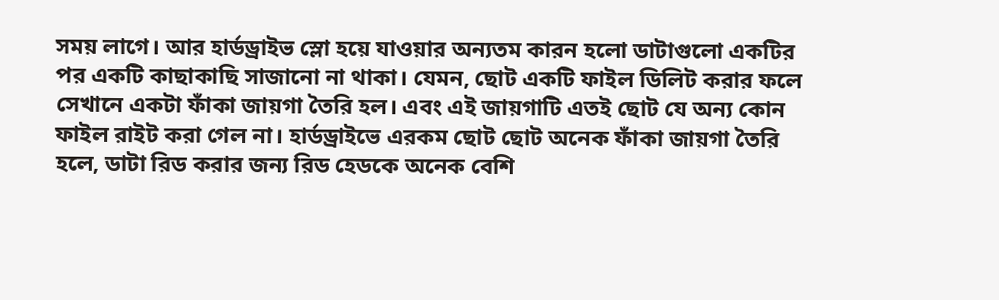সময় লাগে। আর হার্ডড্রাইভ স্লো হয়ে যাওয়ার অন্যতম কারন হলো ডাটাগুলো একটির পর একটি কাছাকাছি সাজানো না থাকা। যেমন, ছোট একটি ফাইল ডিলিট করার ফলে সেখানে একটা ফাঁকা জায়গা তৈরি হল। এবং এই জায়গাটি এতই ছোট যে অন্য কোন ফাইল রাইট করা গেল না। হার্ডড্রাইভে এরকম ছোট ছোট অনেক ফাঁকা জায়গা তৈরি হলে, ডাটা রিড করার জন্য রিড হেডকে অনেক বেশি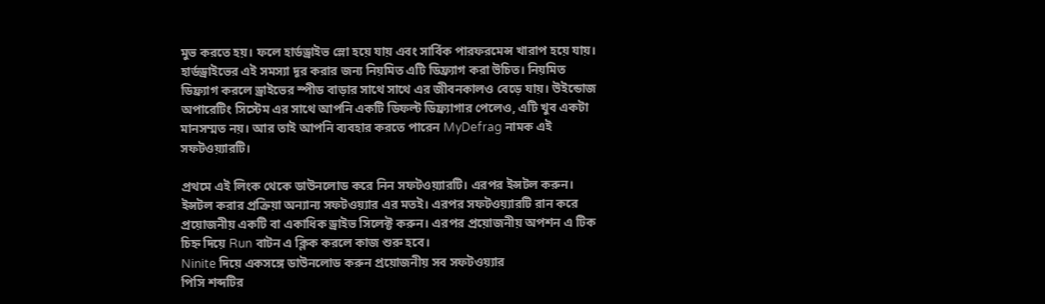মুভ করতে হয়। ফলে হার্ডড্রাইভ স্লো হয়ে যায় এবং সার্বিক পারফরমেন্স খারাপ হয়ে যায়।
হার্ডড্রাইভের এই সমস্যা দূর করার জন্য নিয়মিত এটি ডিফ্র্যাগ করা উচিত। নিয়মিত ডিফ্র্যাগ করলে ড্রাইভের স্পীড বাড়ার সাথে সাথে এর জীবনকালও বেড়ে যায়। উইন্ডোজ অপারেটিং সিস্টেম এর সাথে আপনি একটি ডিফল্ট ডিফ্র্যাগার পেলেও, এটি খুব একটা মানসম্মত নয়। আর তাই আপনি ব্যবহার করতে পারেন MyDefrag নামক এই সফটওয়্যারটি।

প্রথমে এই লিংক থেকে ডাউনলোড করে নিন সফটওয়্যারটি। এরপর ইন্সটল করুন। ইন্সটল করার প্রক্রিয়া অন্যান্য সফটওয়্যার এর মতই। এরপর সফটওয়্যারটি রান করে প্রয়োজনীয় একটি বা একাধিক ড্রাইভ সিলেক্ট করুন। এরপর প্রয়োজনীয় অপশন এ টিক চিহ্ন দিয়ে Run বাটন এ ক্লিক করলে কাজ শুরু হবে।
Ninite দিয়ে একসঙ্গে ডাউনলোড করুন প্রয়োজনীয় সব সফটওয়্যার
পিসি শব্দটির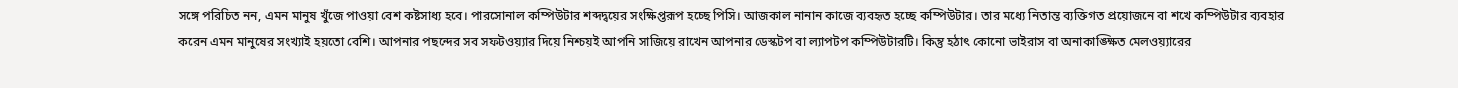সঙ্গে পরিচিত নন, এমন মানুষ খুঁজে পাওয়া বেশ কষ্টসাধ্য হবে। পারসোনাল কম্পিউটার শব্দদ্বয়ের সংক্ষিপ্তরূপ হচ্ছে পিসি। আজকাল নানান কাজে ব্যবহৃত হচ্ছে কম্পিউটার। তার মধ্যে নিতান্ত ব্যক্তিগত প্রয়োজনে বা শখে কম্পিউটার ব্যবহার করেন এমন মানুষের সংখ্যাই হয়তো বেশি। আপনার পছন্দের সব সফটওয়্যার দিয়ে নিশ্চয়ই আপনি সাজিয়ে রাখেন আপনার ডেস্কটপ বা ল্যাপটপ কম্পিউটারটি। কিন্তু হঠাৎ কোনো ভাইরাস বা অনাকাঙ্ক্ষিত মেলওয়্যারের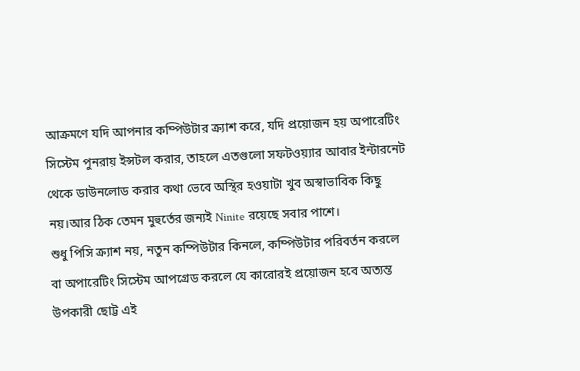আক্রমণে যদি আপনার কম্পিউটার ক্র্যাশ করে, যদি প্রয়োজন হয় অপারেটিং সিস্টেম পুনরায় ইন্সটল করার, তাহলে এতগুলো সফটওয়্যার আবার ইন্টারনেট থেকে ডাউনলোড করার কথা ভেবে অস্থির হওয়াটা খুব অস্বাভাবিক কিছু নয়।আর ঠিক তেমন মুহুর্তের জন্যই Ninite রয়েছে সবার পাশে।
শুধু পিসি ক্র্যাশ নয়, নতুন কম্পিউটার কিনলে, কম্পিউটার পরিবর্তন করলে বা অপারেটিং সিস্টেম আপগ্রেড করলে যে কারোরই প্রয়োজন হবে অত্যন্ত উপকারী ছোট্ট এই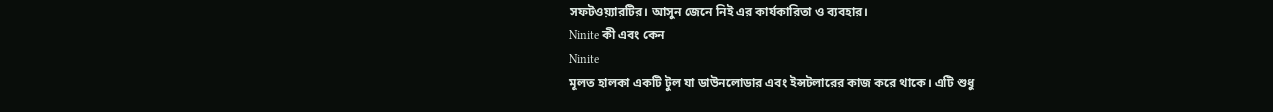সফটওয়্যারটির। আসুন জেনে নিই এর কার্যকারিতা ও ব্যবহার।
Ninite কী এবং কেন
Ninite
মূলত হালকা একটি টুল যা ডাউনলোডার এবং ইন্সটলারের কাজ করে থাকে। এটি শুধু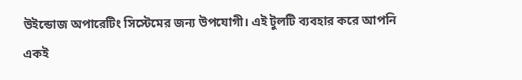উইন্ডোজ অপারেটিং সিস্টেমের জন্য উপযোগী। এই টুলটি ব্যবহার করে আপনি একই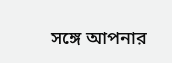সঙ্গে আপনার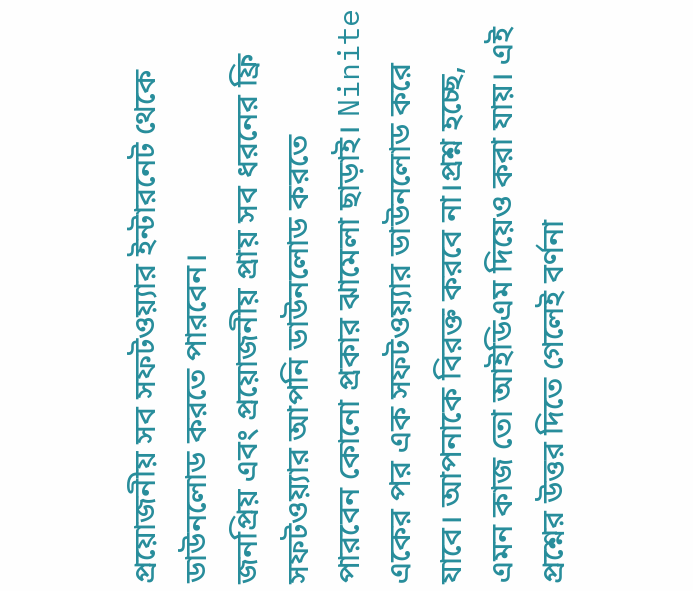প্রয়োজনীয় সব সফটওয়্যার ইন্টারনেট থেকে ডাউনলোড করতে পারবেন।
জনপ্রিয় এবং প্রয়োজনীয় প্রায় সব ধরনের ফ্রি সফটওয়্যার আপনি ডাউনলোড করতে
পারবেন কোনো প্রকার ঝামেলা ছাড়াই। Ninite একের পর এক সফটওয়্যার ডাউনলোড করে
যাবে। আপনাকে বিরক্ত করবে না।প্রশ্ন হচ্ছে, এমন কাজ তো আইডিএম দিয়েও করা যায়। এই প্রশ্নের উত্তর দিতে গেলেই বর্ণনা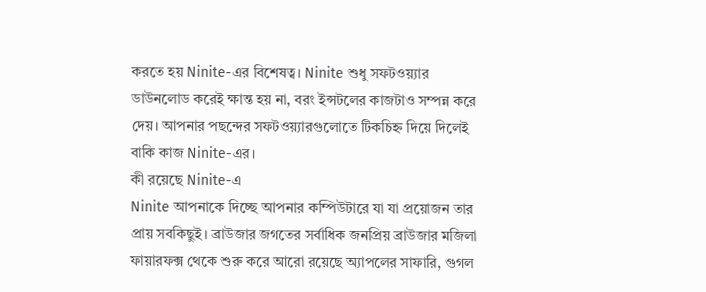করতে হয় Ninite-এর বিশেষত্ব। Ninite শুধু সফটওয়্যার ডাউনলোড করেই ক্ষান্ত হয় না, বরং ইন্সটলের কাজটাও সম্পন্ন করে দেয়। আপনার পছন্দের সফটওয়্যারগুলোতে টিকচিহ্ন দিয়ে দিলেই বাকি কাজ Ninite-এর।
কী রয়েছে Ninite-এ
Ninite আপনাকে দিচ্ছে আপনার কম্পিউটারে যা যা প্রয়োজন তার প্রায় সবকিছুই। ব্রাউজার জগতের সর্বাধিক জনপ্রিয় ব্রাউজার মজিলা ফায়ারফক্স থেকে শুরু করে আরো রয়েছে অ্যাপলের সাফারি, গুগল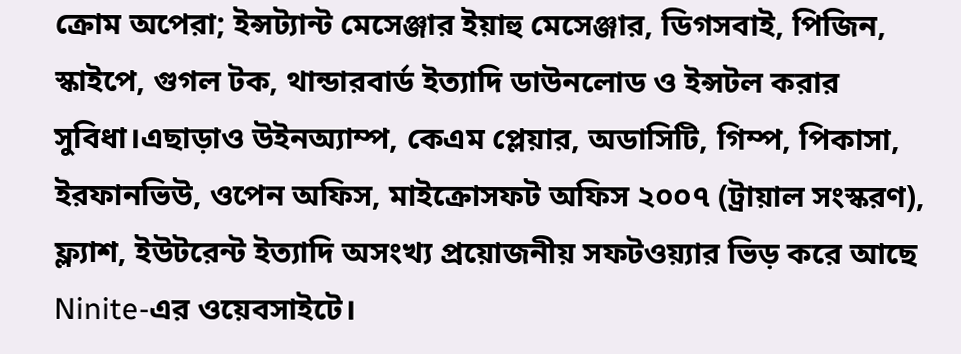ক্রোম অপেরা; ইন্সট্যান্ট মেসেঞ্জার ইয়াহু মেসেঞ্জার, ডিগসবাই, পিজিন, স্কাইপে, গুগল টক, থান্ডারবার্ড ইত্যাদি ডাউনলোড ও ইন্সটল করার সুবিধা।এছাড়াও উইনঅ্যাম্প, কেএম প্লেয়ার, অডাসিটি, গিম্প, পিকাসা, ইরফানভিউ, ওপেন অফিস, মাইক্রোসফট অফিস ২০০৭ (ট্রায়াল সংস্করণ), ফ্ল্যাশ, ইউটরেন্ট ইত্যাদি অসংখ্য প্রয়োজনীয় সফটওয়্যার ভিড় করে আছে Ninite-এর ওয়েবসাইটে।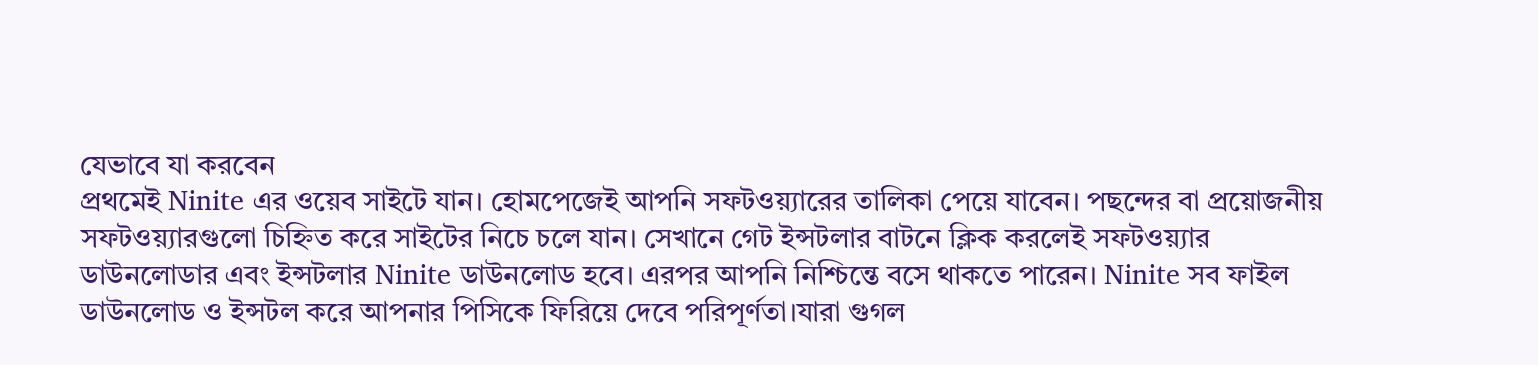যেভাবে যা করবেন
প্রথমেই Ninite এর ওয়েব সাইটে যান। হোমপেজেই আপনি সফটওয়্যারের তালিকা পেয়ে যাবেন। পছন্দের বা প্রয়োজনীয় সফটওয়্যারগুলো চিহ্নিত করে সাইটের নিচে চলে যান। সেখানে গেট ইন্সটলার বাটনে ক্লিক করলেই সফটওয়্যার ডাউনলোডার এবং ইন্সটলার Ninite ডাউনলোড হবে। এরপর আপনি নিশ্চিন্তে বসে থাকতে পারেন। Ninite সব ফাইল ডাউনলোড ও ইন্সটল করে আপনার পিসিকে ফিরিয়ে দেবে পরিপূর্ণতা।যারা গুগল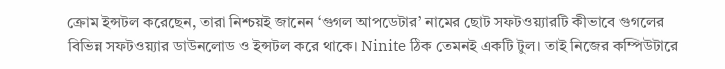ক্রোম ইন্সটল করেছেন, তারা নিশ্চয়ই জানেন ‘গুগল আপডেটার’ নামের ছোট সফটওয়্যারটি কীভাবে গুগলের বিভিন্ন সফটওয়্যার ডাউনলোড ও ইন্সটল করে থাকে। Ninite ঠিক তেমনই একটি টুল। তাই নিজের কম্পিউটারে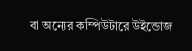বা অন্যের কম্পিউটারে উইন্ডোজ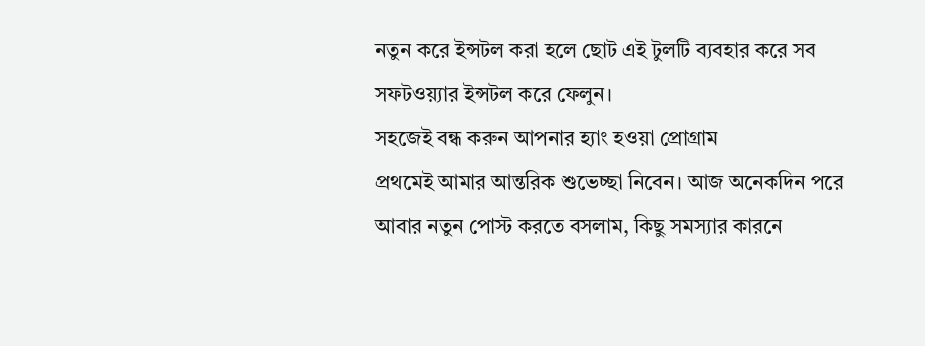নতুন করে ইন্সটল করা হলে ছোট এই টুলটি ব্যবহার করে সব সফটওয়্যার ইন্সটল করে ফেলুন।
সহজেই বন্ধ করুন আপনার হ্যাং হওয়া প্রোগ্রাম
প্রথমেই আমার আন্তরিক শুভেচ্ছা নিবেন। আজ অনেকদিন পরে আবার নতুন পোস্ট করতে বসলাম, কিছু সমস্যার কারনে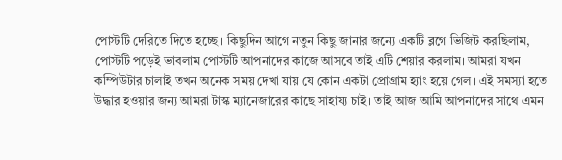পোস্টটি দেরিতে দিতে হচ্ছে। কিছুদিন আগে নতুন কিছু জানার জন্যে একটি ব্লগে ভিজিট করছিলাম, পোস্টটি পড়েই ভাবলাম পোস্টটি আপনাদের কাজে আসবে তাই এটি শেয়ার করলাম। আমরা যখন কম্পিউটার চালাই তখন অনেক সময় দেখা যায় যে কোন একটা প্রোগ্রাম হ্যাং হয়ে গেল। এই সমস্যা হতে উদ্ধার হওয়ার জন্য আমরা টাস্ক ম্যানেজারের কাছে সাহায্য চাই। তাই আজ আমি আপনাদের সাথে এমন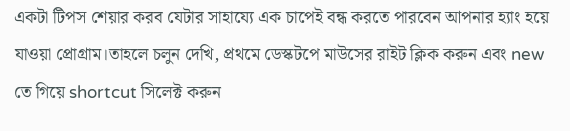একটা টিপস শেয়ার করব যেটার সাহায্যে এক চাপেই বন্ধ করতে পারবেন আপনার হ্যাং হয়ে যাওয়া প্রোগ্রাম।তাহলে চলুন দেখি, প্রথমে ডেস্কটপে মাউসের রাইট ক্লিক করুন এবং new তে গিয়ে shortcut সিলেক্ট করুন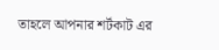তাহলে আপনার শর্টকাট এর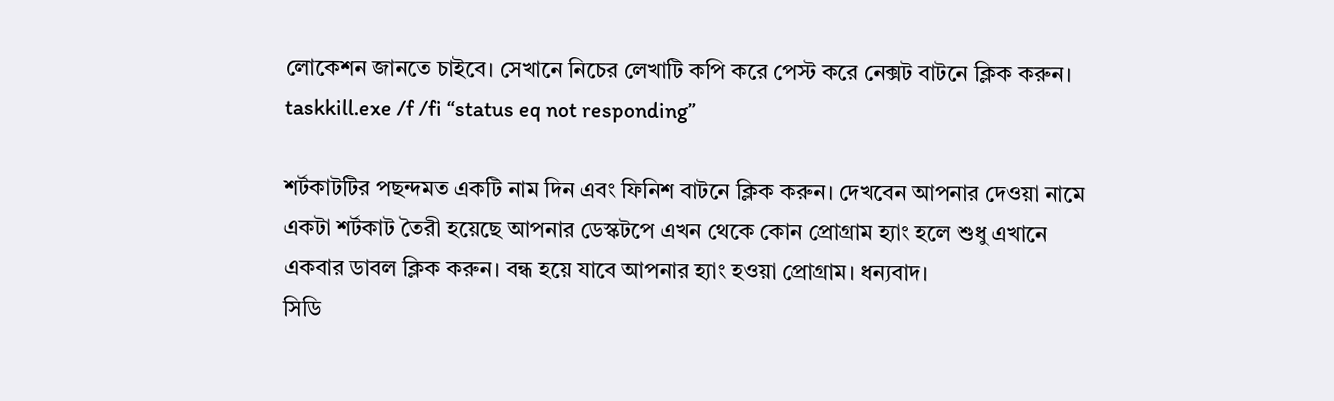লোকেশন জানতে চাইবে। সেখানে নিচের লেখাটি কপি করে পেস্ট করে নেক্সট বাটনে ক্লিক করুন।
taskkill.exe /f /fi “status eq not responding”

শর্টকাটটির পছন্দমত একটি নাম দিন এবং ফিনিশ বাটনে ক্লিক করুন। দেখবেন আপনার দেওয়া নামে একটা শর্টকাট তৈরী হয়েছে আপনার ডেস্কটপে এখন থেকে কোন প্রোগ্রাম হ্যাং হলে শুধু এখানে একবার ডাবল ক্লিক করুন। বন্ধ হয়ে যাবে আপনার হ্যাং হওয়া প্রোগ্রাম। ধন্যবাদ।
সিডি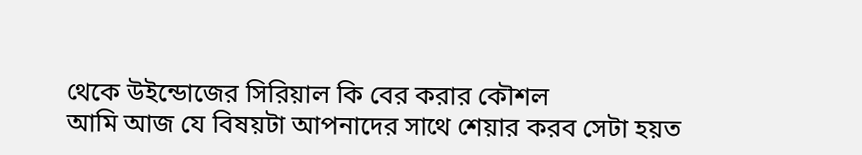থেকে উইন্ডোজের সিরিয়াল কি বের করার কৌশল
আমি আজ যে বিষয়টা আপনাদের সাথে শেয়ার করব সেটা হয়ত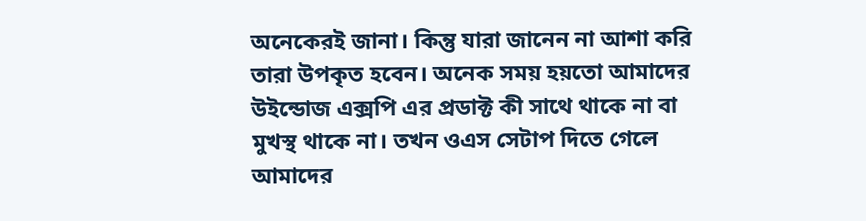অনেকেরই জানা। কিন্তু যারা জানেন না আশা করি তারা উপকৃত হবেন। অনেক সময় হয়তো আমাদের উইন্ডোজ এক্সপি এর প্রডাক্ট কী সাথে থাকে না বা মুখস্থ থাকে না। তখন ওএস সেটাপ দিতে গেলে আমাদের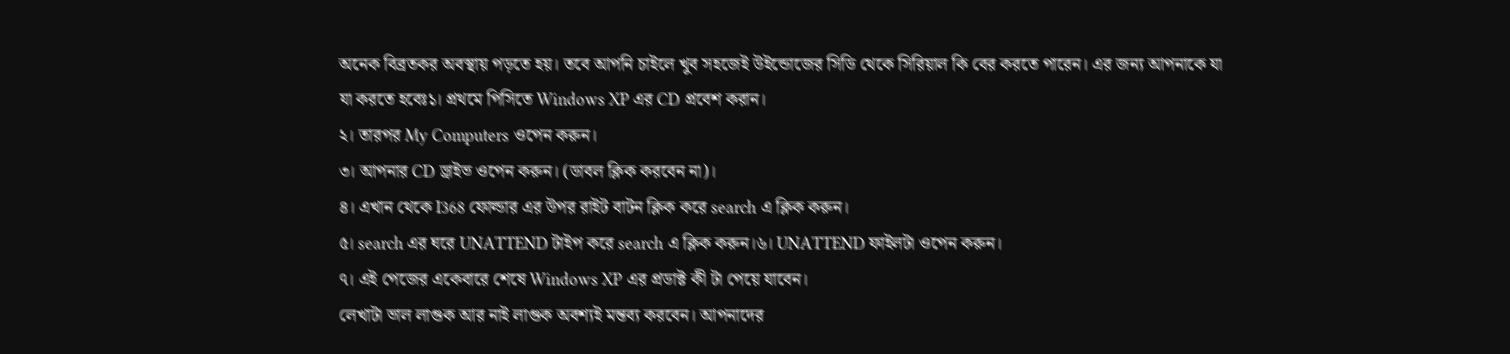অনেক বিব্রতকর অবস্থায় পড়তে হয়। তবে আপনি চাইলে খুব সহজেই উইন্ডোজের সিডি থেকে সিরিয়াল কি বের করতে পারেন। এর জন্য আপনাকে যা যা করতে হবেঃ১। প্রথমে পিসিতে Windows XP এর CD প্রবেশ করান।
২। তারপর My Computers ওপেন করুন।
৩। আপনার CD ড্রাইভ ওপেন করুন। (ডাবল ক্লিক করবেন না)।
৪। এখান থেকে I368 ফোল্ডার এর উপর রাইট বাটন ক্লিক করে search এ ক্লিক করুন।
৫। search এর ঘরে UNATTEND টাইপ করে search এ ক্লিক করুন।৬। UNATTEND ফাইলটা ওপেন করুন।
৭। এই পেজের একেবারে শেষে Windows XP এর প্রডাক্ট কী টা পেয়ে যাবেন।
লেখাটা ভাল লাগুক আর নাই লাগুক অবশ্যই মন্তব্য করবেন। আপনাদের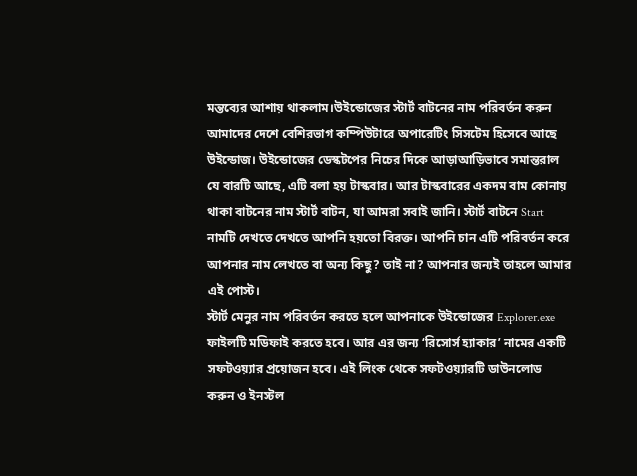মন্তব্যের আশায় থাকলাম।উইন্ডোজের স্টার্ট বাটনের নাম পরিবর্তন করুন
আমাদের দেশে বেশিরভাগ কম্পিউটারে অপারেটিং সিসটেম হিসেবে আছে উইন্ডোজ। উইন্ডোজের ডেস্কটপের নিচের দিকে আড়াআড়িভাবে সমান্তরাল যে বারটি আছে, এটি বলা হয় টাস্কবার। আর টাস্কবারের একদম বাম কোনায় থাকা বাটনের নাম স্টার্ট বাটন, যা আমরা সবাই জানি। স্টার্ট বাটনে Start নামটি দেখতে দেখতে আপনি হয়তো বিরক্ত। আপনি চান এটি পরিবর্তন করে আপনার নাম লেখতে বা অন্য কিছু? তাই না? আপনার জন্যই তাহলে আমার এই পোস্ট।
স্টার্ট মেনুর নাম পরিবর্তন করতে হলে আপনাকে উইন্ডোজের Explorer.exe ফাইলটি মডিফাই করতে হবে। আর এর জন্য ‘রিসোর্স হ্যাকার’ নামের একটি সফটওয়্যার প্রয়োজন হবে। এই লিংক থেকে সফটওয়্যারটি ডাউনলোড করুন ও ইনস্টল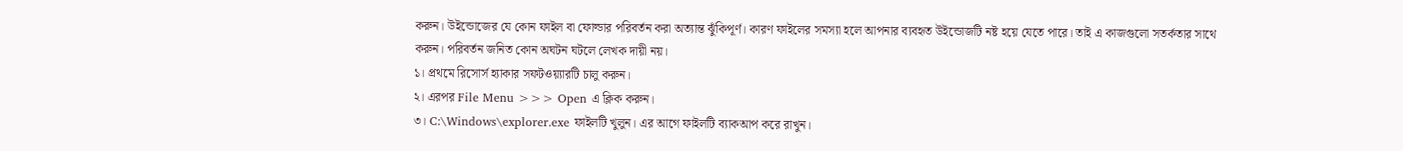করুন। উইন্ডোজের যে কোন ফাইল বা ফোল্ডার পরিবর্তন করা অত্যান্ত ঝুঁকিপূর্ণ। কারণ ফাইলের সমস্যা হলে আপনার ব্যবহৃত উইন্ডোজটি নষ্ট হয়ে যেতে পারে। তাই এ কাজগুলো সতর্কতার সাথে করুন। পরিবর্তন জনিত কোন অঘটন ঘটলে লেখক দায়ী নয়।
১। প্রথমে রিসোর্স হ্যাকার সফটওয়্যারটি চালু করুন।
২। এরপর File Menu >>> Open এ ক্লিক করুন।
৩। C:\Windows\explorer.exe ফাইলটি খুলুন। এর আগে ফাইলটি ব্যাকআপ করে রাখুন।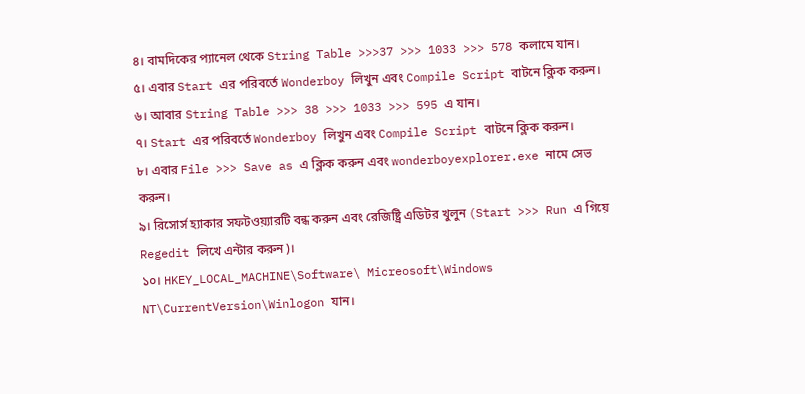৪। বামদিকের প্যানেল থেকে String Table >>>37 >>> 1033 >>> 578 কলামে যান।
৫। এবার Start এর পরিবর্তে Wonderboy লিখুন এবং Compile Script বাটনে ক্লিক করুন।
৬। আবার String Table >>> 38 >>> 1033 >>> 595 এ যান।
৭। Start এর পরিবর্তে Wonderboy লিখুন এবং Compile Script বাটনে ক্লিক করুন।
৮। এবার File >>> Save as এ ক্লিক করুন এবং wonderboyexplorer.exe নামে সেভ করুন।
৯। রিসোর্স হ্যাকার সফটওয়্যারটি বন্ধ করুন এবং রেজিষ্ট্রি এডিটর খুলুন (Start >>> Run এ গিয়ে Regedit লিখে এন্টার করুন)।
১০। HKEY_LOCAL_MACHINE\Software\ Micreosoft\Windows NT\CurrentVersion\Winlogon যান।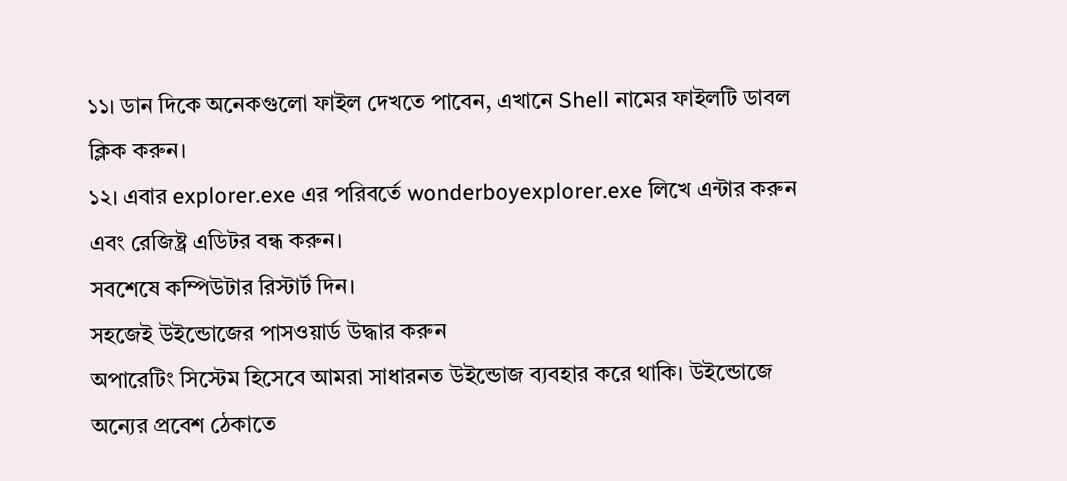১১। ডান দিকে অনেকগুলো ফাইল দেখতে পাবেন, এখানে Shell নামের ফাইলটি ডাবল ক্লিক করুন।
১২। এবার explorer.exe এর পরিবর্তে wonderboyexplorer.exe লিখে এন্টার করুন এবং রেজিষ্ট্র এডিটর বন্ধ করুন।
সবশেষে কম্পিউটার রিস্টার্ট দিন।
সহজেই উইন্ডোজের পাসওয়ার্ড উদ্ধার করুন
অপারেটিং সিস্টেম হিসেবে আমরা সাধারনত উইন্ডোজ ব্যবহার করে থাকি। উইন্ডোজে অন্যের প্রবেশ ঠেকাতে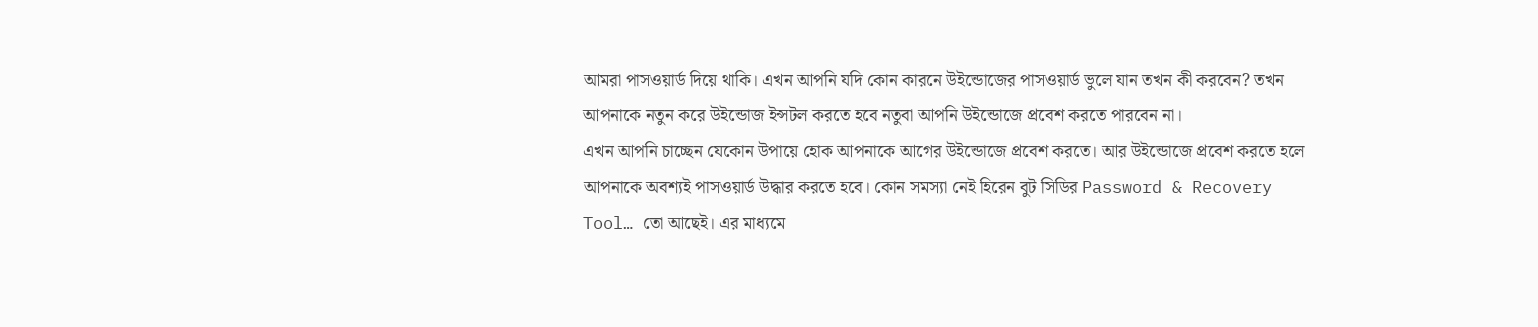আমরা পাসওয়ার্ড দিয়ে থাকি। এখন আপনি যদি কোন কারনে উইন্ডোজের পাসওয়ার্ড ভুলে যান তখন কী করবেন? তখন আপনাকে নতুন করে উইন্ডোজ ইন্সটল করতে হবে নতুবা আপনি উইন্ডোজে প্রবেশ করতে পারবেন না।
এখন আপনি চাচ্ছেন যেকোন উপায়ে হোক আপনাকে আগের উইন্ডোজে প্রবেশ করতে। আর উইন্ডোজে প্রবেশ করতে হলে আপনাকে অবশ্যই পাসওয়ার্ড উদ্ধার করতে হবে। কোন সমস্যা নেই হিরেন বুট সিডির Password & Recovery Tool… তো আছেই। এর মাধ্যমে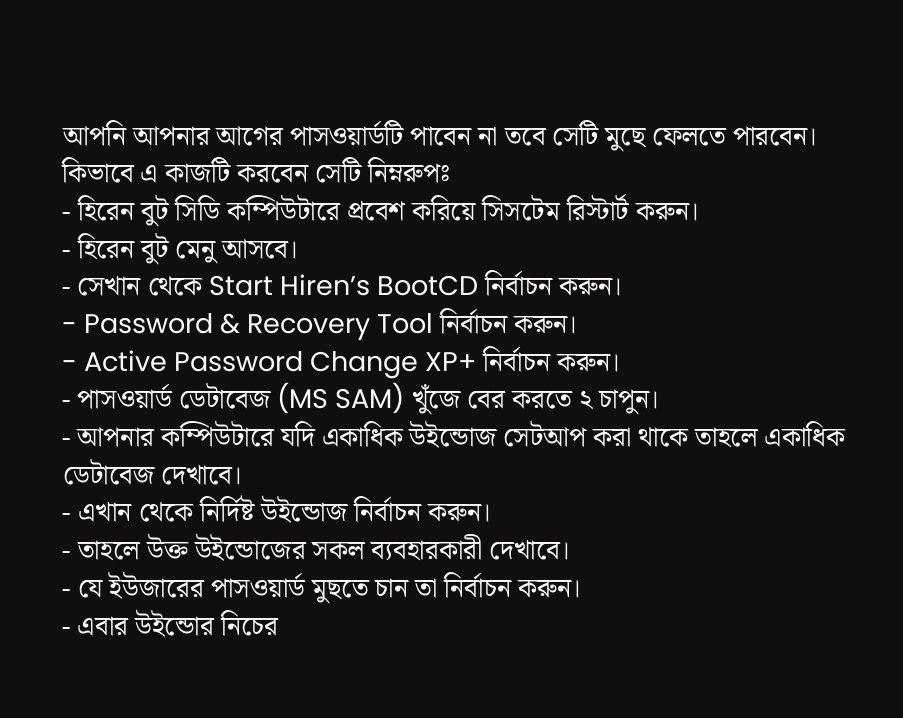আপনি আপনার আগের পাসওয়ার্ডটি পাবেন না তবে সেটি মুছে ফেলতে পারবেন। কিভাবে এ কাজটি করবেন সেটি নিম্নরুপঃ
- হিরেন বুট সিডি কম্পিউটারে প্রবেশ করিয়ে সিসটেম রিস্টার্ট করুন।
- হিরেন বুট মেনু আসবে।
- সেখান থেকে Start Hiren’s BootCD নির্বাচন করুন।
- Password & Recovery Tool নির্বাচন করুন।
- Active Password Change XP+ নির্বাচন করুন।
- পাসওয়ার্ড ডেটাবেজ (MS SAM) খুঁজে বের করতে ২ চাপুন।
- আপনার কম্পিউটারে যদি একাধিক উইন্ডোজ সেটআপ করা থাকে তাহলে একাধিক ডেটাবেজ দেখাবে।
- এখান থেকে নির্দিষ্ট উইন্ডোজ নির্বাচন করুন।
- তাহলে উক্ত উইন্ডোজের সকল ব্যবহারকারী দেখাবে।
- যে ইউজারের পাসওয়ার্ড মুছতে চান তা নির্বাচন করুন।
- এবার উইন্ডোর নিচের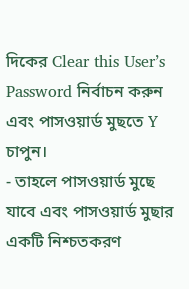দিকের Clear this User’s Password নির্বাচন করুন এবং পাসওয়ার্ড মুছতে Y চাপুন।
- তাহলে পাসওয়ার্ড মুছে যাবে এবং পাসওয়ার্ড মুছার একটি নিশ্চতকরণ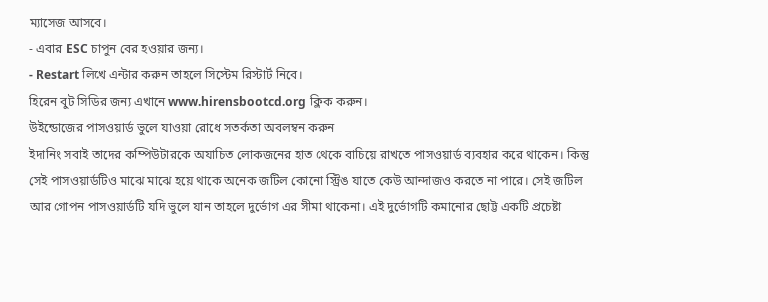ম্যাসেজ আসবে।
- এবার ESC চাপুন বের হওয়ার জন্য।
- Restart লিখে এন্টার করুন তাহলে সিস্টেম রিস্টার্ট নিবে।
হিরেন বুট সিডির জন্য এখানে www.hirensbootcd.org ক্লিক করুন।
উইন্ডোজের পাসওয়ার্ড ভুলে যাওয়া রোধে সতর্কতা অবলম্বন করুন
ইদানিং সবাই তাদের কম্পিউটারকে অযাচিত লোকজনের হাত থেকে বাচিয়ে রাখতে পাসওয়ার্ড ব্যবহার করে থাকেন। কিন্তু সেই পাসওয়ার্ডটিও মাঝে মাঝে হয়ে থাকে অনেক জটিল কোনো স্ট্রিঙ যাতে কেউ আন্দাজও করতে না পারে। সেই জটিল আর গোপন পাসওয়ার্ডটি যদি ভুলে যান তাহলে দুর্ভোগ এর সীমা থাকেনা। এই দুর্ভোগটি কমানোর ছোট্ট একটি প্রচেষ্টা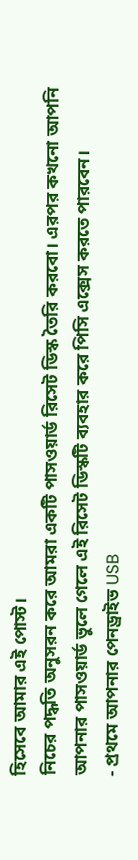হিসেবে আমার এই পোস্ট।
নিচের পদ্ধতি অনুসরন করে আমরা একটি পাসওয়ার্ড রিসেট ডিস্ক তৈরি করবো। এরপর কখনো আপনি আপনার পাসওয়ার্ড ভুলে গেলে এই রিসেট ডিস্কটি ব্যবহার করে পিসি এক্সেস করতে পারবেন।
- প্রথমে আপনার পেনড্রাইভ USB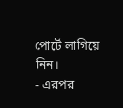পোর্টে লাগিয়ে নিন।
- এরপর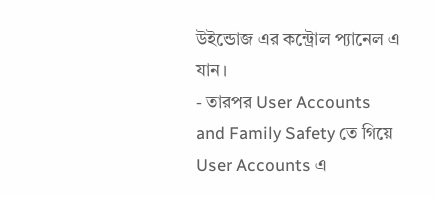উইন্ডোজ এর কন্ট্রোল প্যানেল এ যান।
- তারপর User Accounts and Family Safety তে গিয়ে User Accounts এ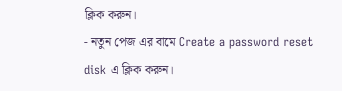ক্লিক করুন।
- নতুন পেজ এর বামে Create a password reset disk এ ক্লিক করুন।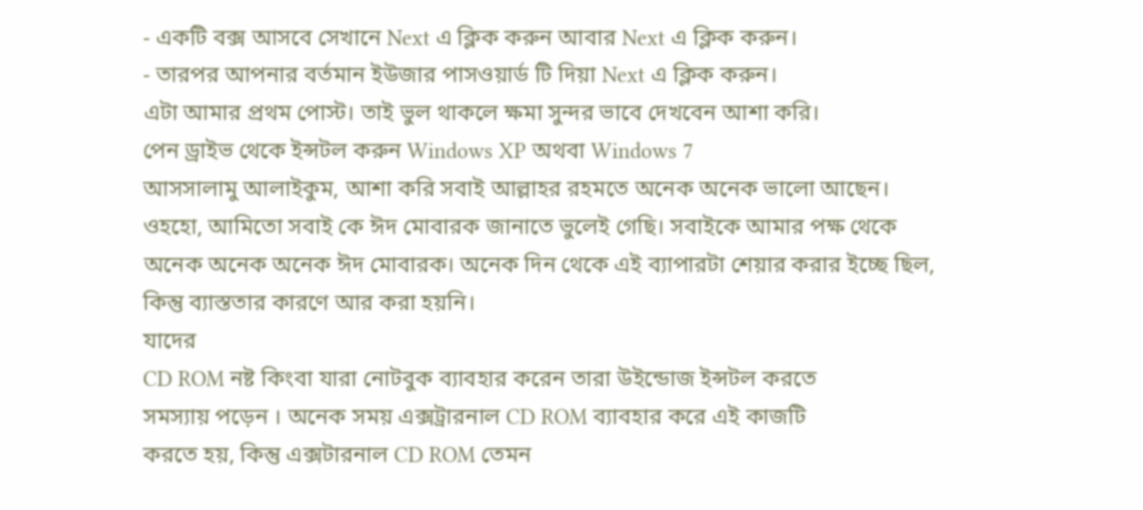- একটি বক্স আসবে সেখানে Next এ ক্লিক করুন আবার Next এ ক্লিক করুন।
- তারপর আপনার বর্তমান ইউজার পাসওয়ার্ড টি দিয়া Next এ ক্লিক করুন।
এটা আমার প্রথম পোস্ট। তাই ভুল থাকলে ক্ষমা সুন্দর ভাবে দেখবেন আশা করি।
পেন ড্রাইভ থেকে ইন্সটল করুন Windows XP অথবা Windows 7
আসসালামু আলাইকুম, আশা করি সবাই আল্লাহর রহমতে অনেক অনেক ভালো আছেন। ওহহো, আমিতো সবাই কে ঈদ মোবারক জানাতে ভুলেই গেছি। সবাইকে আমার পক্ষ থেকে অনেক অনেক অনেক ঈদ মোবারক। অনেক দিন থেকে এই ব্যাপারটা শেয়ার করার ইচ্ছে ছিল, কিন্তু ব্যাস্ততার কারণে আর করা হয়নি।
যাদের
CD ROM নষ্ট কিংবা যারা নোটবুক ব্যাবহার করেন তারা উইন্ডোজ ইন্সটল করতে
সমস্যায় পড়েন । অনেক সময় এক্সট্রারনাল CD ROM ব্যাবহার করে এই কাজটি
করতে হয়, কিন্তু এক্সটারনাল CD ROM তেমন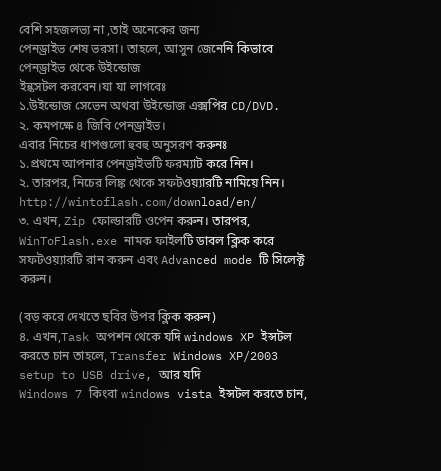বেশি সহজলভ্য না ,তাই অনেকের জন্য
পেনড্রাইভ শেষ ভরসা। তাহলে, আসুন জেনেনি কিভাবে পেনড্রাইভ থেকে উইন্ডোজ
ইন্কসটল করবেন।যা যা লাগবেঃ
১.উইন্ডোজ সেভেন অথবা উইন্ডোজ এক্সপির CD/DVD.
২. কমপক্ষে ৪ জিবি পেনড্রাইভ।
এবার নিচের ধাপগুলো হুবহু অনুসরণ করুনঃ
১.প্রথমে আপনার পেনড্রাইভটি ফরম্যাট করে নিন।
২. তারপর, নিচের লিঙ্ক থেকে সফটওয়্যারটি নামিয়ে নিন।
http://wintoflash.com/download/en/
৩. এখন, Zip ফোল্ডারটি ওপেন করুন। তারপর, WinToFlash.exe নামক ফাইলটি ডাবল ক্লিক করে সফটওয়্যারটি রান করুন এবং Advanced mode টি সিলেক্ট করুন।

(বড় করে দেখতে ছবির উপর ক্লিক করুন)
৪. এখন,Task অপশন থেকে যদি windows XP ইন্সটল
করতে চান তাহলে, Transfer Windows XP/2003 setup to USB drive, আর যদি
Windows 7 কিংবা windows vista ইন্সটল করতে চান,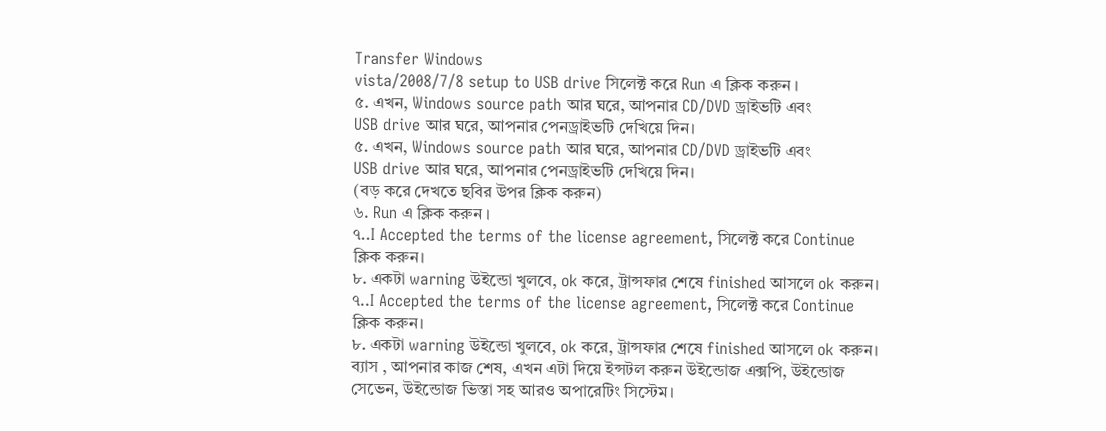Transfer Windows
vista/2008/7/8 setup to USB drive সিলেক্ট করে Run এ ক্লিক করুন ।
৫. এখন, Windows source path আর ঘরে, আপনার CD/DVD ড্রাইভটি এবং
USB drive আর ঘরে, আপনার পেনড্রাইভটি দেখিয়ে দিন।
৫. এখন, Windows source path আর ঘরে, আপনার CD/DVD ড্রাইভটি এবং
USB drive আর ঘরে, আপনার পেনড্রাইভটি দেখিয়ে দিন।
(বড় করে দেখতে ছবির উপর ক্লিক করুন)
৬. Run এ ক্লিক করুন ।
৭..I Accepted the terms of the license agreement, সিলেক্ট করে Continue ক্লিক করুন।
৮. একটা warning উইন্ডো খুলবে, ok করে, ট্রান্সফার শেষে finished আসলে ok করুন।
৭..I Accepted the terms of the license agreement, সিলেক্ট করে Continue ক্লিক করুন।
৮. একটা warning উইন্ডো খুলবে, ok করে, ট্রান্সফার শেষে finished আসলে ok করুন।
ব্যাস , আপনার কাজ শেষ, এখন এটা দিয়ে ইন্সটল করুন উইন্ডোজ এক্সপি, উইন্ডোজ সেভেন, উইন্ডোজ ভিস্তা সহ আরও অপারেটিং সিস্টেম।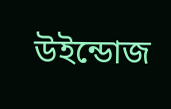উইন্ডোজ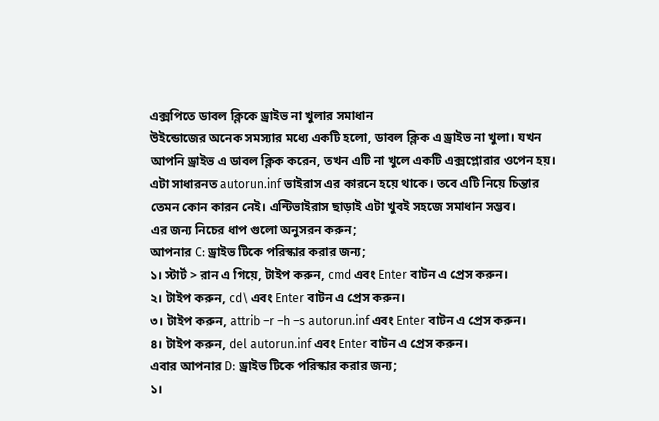এক্সপিতে ডাবল ক্লিকে ড্রাইভ না খুলার সমাধান
উইন্ডোজের অনেক সমস্যার মধ্যে একটি হলো, ডাবল ক্লিক এ ড্রাইভ না খুলা। যখন আপনি ড্রাইভ এ ডাবল ক্লিক করেন, তখন এটি না খুলে একটি এক্সপ্লোরার ওপেন হয়। এটা সাধারনত autorun.inf ভাইরাস এর কারনে হয়ে থাকে। তবে এটি নিয়ে চিন্তার তেমন কোন কারন নেই। এন্টিভাইরাস ছাড়াই এটা খুবই সহজে সমাধান সম্ভব।
এর জন্য নিচের ধাপ গুলো অনুসরন করুন;
আপনার C: ড্রাইভ টিকে পরিস্কার করার জন্য;
১। স্টার্ট > রান এ গিয়ে, টাইপ করুন, cmd এবং Enter বাটন এ প্রেস করুন।
২। টাইপ করুন, cd\ এবং Enter বাটন এ প্রেস করুন।
৩। টাইপ করুন, attrib –r –h –s autorun.inf এবং Enter বাটন এ প্রেস করুন।
৪। টাইপ করুন, del autorun.inf এবং Enter বাটন এ প্রেস করুন।
এবার আপনার D: ড্রাইভ টিকে পরিস্কার করার জন্য;
১।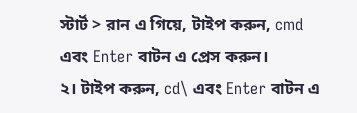স্টার্ট > রান এ গিয়ে, টাইপ করুন, cmd এবং Enter বাটন এ প্রেস করুন।
২। টাইপ করুন, cd\ এবং Enter বাটন এ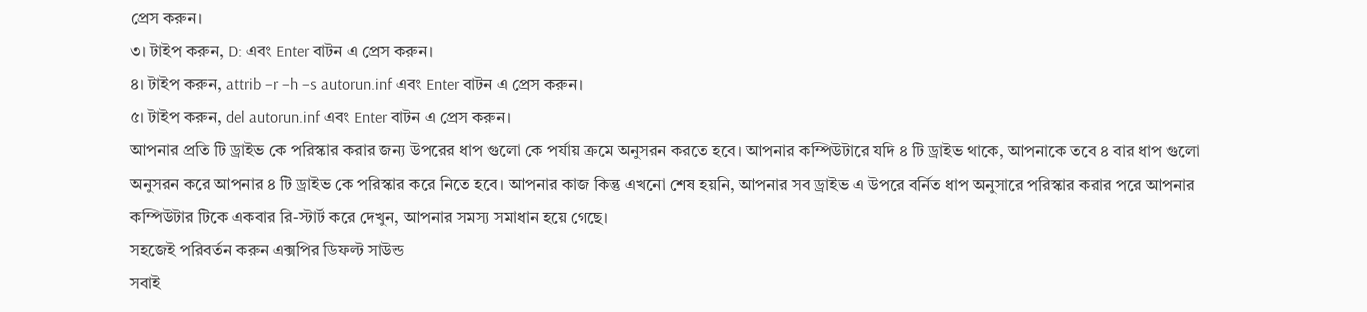প্রেস করুন।
৩। টাইপ করুন, D: এবং Enter বাটন এ প্রেস করুন।
৪। টাইপ করুন, attrib –r –h –s autorun.inf এবং Enter বাটন এ প্রেস করুন।
৫। টাইপ করুন, del autorun.inf এবং Enter বাটন এ প্রেস করুন।
আপনার প্রতি টি ড্রাইভ কে পরিস্কার করার জন্য উপরের ধাপ গুলো কে পর্যায় ক্রমে অনুসরন করতে হবে। আপনার কম্পিউটারে যদি ৪ টি ড্রাইভ থাকে, আপনাকে তবে ৪ বার ধাপ গুলো অনুসরন করে আপনার ৪ টি ড্রাইভ কে পরিস্কার করে নিতে হবে। আপনার কাজ কিন্তু এখনো শেষ হয়নি, আপনার সব ড্রাইভ এ উপরে বর্নিত ধাপ অনুসারে পরিস্কার করার পরে আপনার কম্পিউটার টিকে একবার রি-স্টার্ট করে দেখুন, আপনার সমস্য সমাধান হয়ে গেছে।
সহজেই পরিবর্তন করুন এক্সপির ডিফল্ট সাউন্ড
সবাই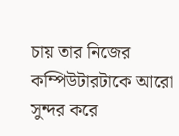চায় তার নিজের
কম্পিউটারটাকে আরো সুন্দর করে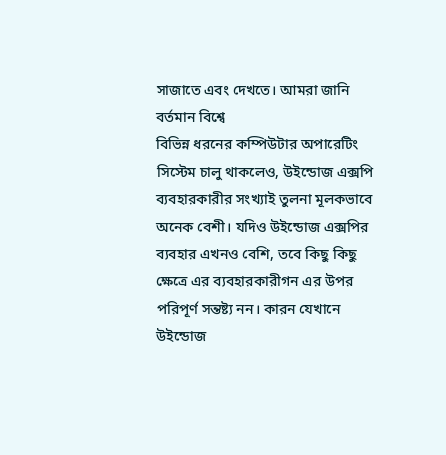সাজাতে এবং দেখতে। আমরা জানি বর্তমান বিশ্বে
বিভিন্ন ধরনের কম্পিউটার অপারেটিং সিস্টেম চালু থাকলেও, উইন্ডোজ এক্সপি
ব্যবহারকারীর সংখ্যাই তুলনা মূলকভাবে অনেক বেশী। যদিও উইন্ডোজ এক্সপির
ব্যবহার এখনও বেশি, তবে কিছু কিছু ক্ষেত্রে এর ব্যবহারকারীগন এর উপর
পরিপূর্ণ সন্তষ্ট্য নন। কারন যেখানে উইন্ডোজ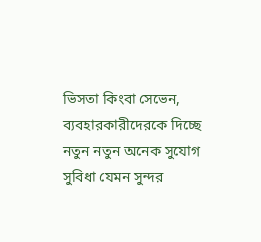ভিসতা কিংবা সেভেন,
ব্যবহারকারীদেরকে দিচ্ছে নতুন নতুন অনেক সুযোগ সুবিধা যেমন সুন্দর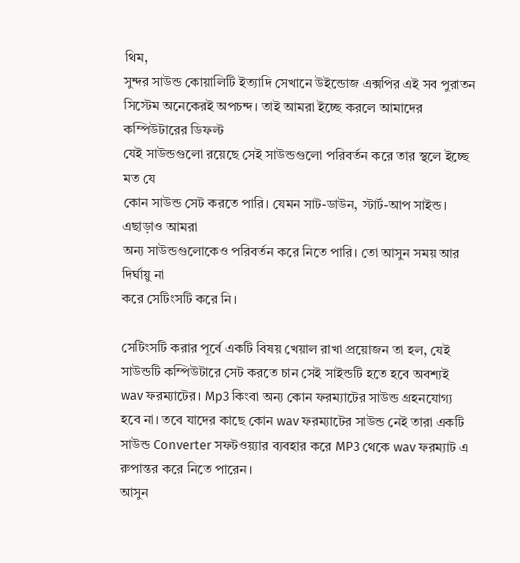থিম,
সুন্দর সাউন্ড কোয়ালিটি ইত্যাদি সেখানে উইন্ডোজ এক্সপির এই সব পুরাতন
সিস্টেম অনেকেরই অপচন্দ। তাই আমরা ইচ্ছে করলে আমাদের কম্পিউটারের ডিফল্ট
যেই সাউন্ডগুলো রয়েছে সেই সাউন্ডগুলো পরিবর্তন করে তার স্থলে ইচ্ছে মত যে
কোন সাউন্ড সেট করতে পারি। যেমন সাট-ডাউন, স্টার্ট-আপ সাইন্ড। এছাড়াও আমরা
অন্য সাউন্ডগুলোকেও পরিবর্তন করে নিতে পারি। তো আসুন সময় আর দির্ঘায়ু না
করে সেটিংসটি করে নি।

সেটিংসটি করার পূর্বে একটি বিষয় খেয়াল রাখা প্রয়োজন তা হল, যেই সাউন্ডটি কম্পিউটারে সেট করতে চান সেই সাইন্ডটি হতে হবে অবশ্যই wav ফরম্যাটের। Mp3 কিংবা অন্য কোন ফরম্যাটের সাউন্ড গ্রহনযোগ্য হবে না। তবে যাদের কাছে কোন wav ফরম্যাটের সাউন্ড নেই তারা একটি সাউন্ড Converter সফটওয়্যার ব্যবহার করে MP3 থেকে wav ফরম্যাট এ রুপান্তর করে নিতে পারেন।
আসুন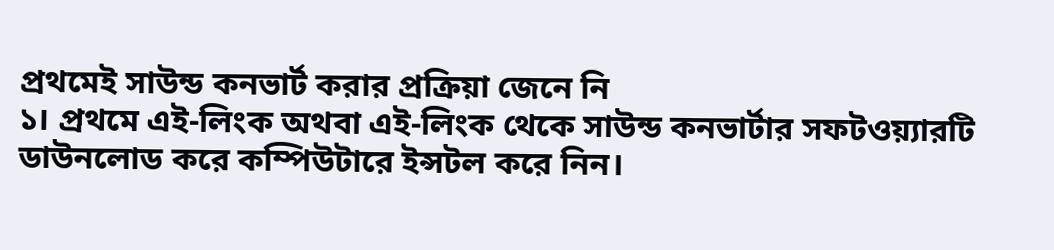প্রথমেই সাউন্ড কনভার্ট করার প্রক্রিয়া জেনে নি
১। প্রথমে এই-লিংক অথবা এই-লিংক থেকে সাউন্ড কনভার্টার সফটওয়্যারটি ডাউনলোড করে কম্পিউটারে ইন্সটল করে নিন।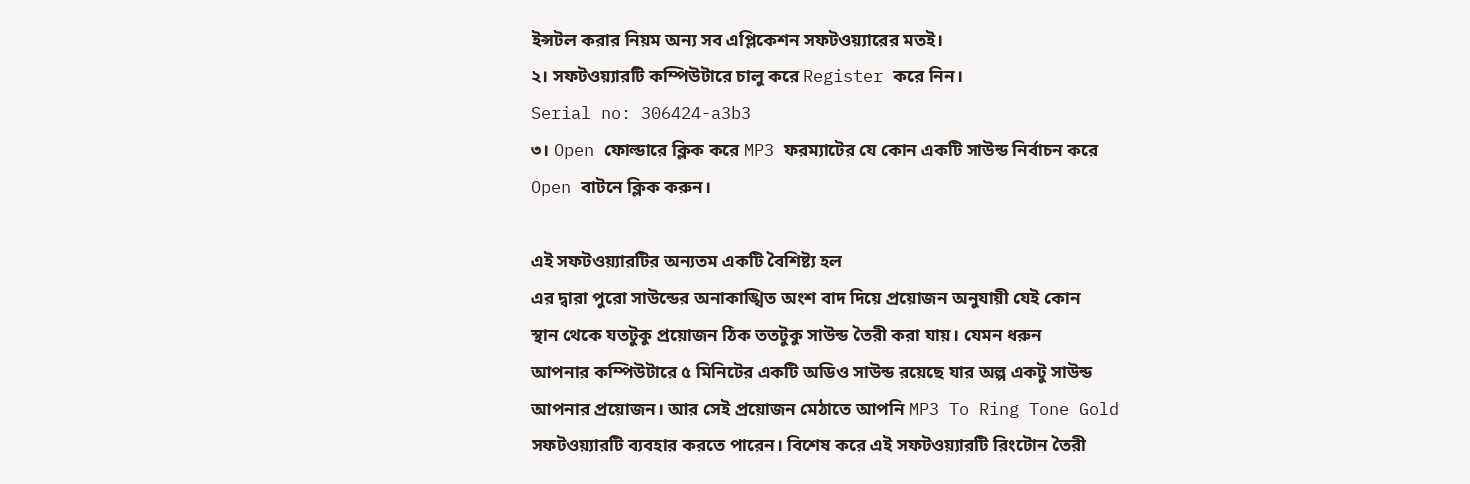ইন্সটল করার নিয়ম অন্য সব এপ্লিকেশন সফটওয়্যারের মতই।
২। সফটওয়্যারটি কম্পিউটারে চালু করে Register করে নিন।
Serial no: 306424-a3b3
৩। Open ফোল্ডারে ক্লিক করে MP3 ফরম্যাটের যে কোন একটি সাউন্ড নির্বাচন করে Open বাটনে ক্লিক করুন।

এই সফটওয়্যারটির অন্যতম একটি বৈশিষ্ট্য হল
এর দ্বারা পুরো সাউন্ডের অনাকাঙ্খিত অংশ বাদ দিয়ে প্রয়োজন অনুযায়ী যেই কোন
স্থান থেকে যতটুকু প্রয়োজন ঠিক ততটুকু সাউন্ড তৈরী করা যায়। যেমন ধরুন
আপনার কম্পিউটারে ৫ মিনিটের একটি অডিও সাউন্ড রয়েছে যার অল্প একটু সাউন্ড
আপনার প্রয়োজন। আর সেই প্রয়োজন মেঠাতে আপনি MP3 To Ring Tone Gold
সফটওয়্যারটি ব্যবহার করতে পারেন। বিশেষ করে এই সফটওয়্যারটি রিংটোন তৈরী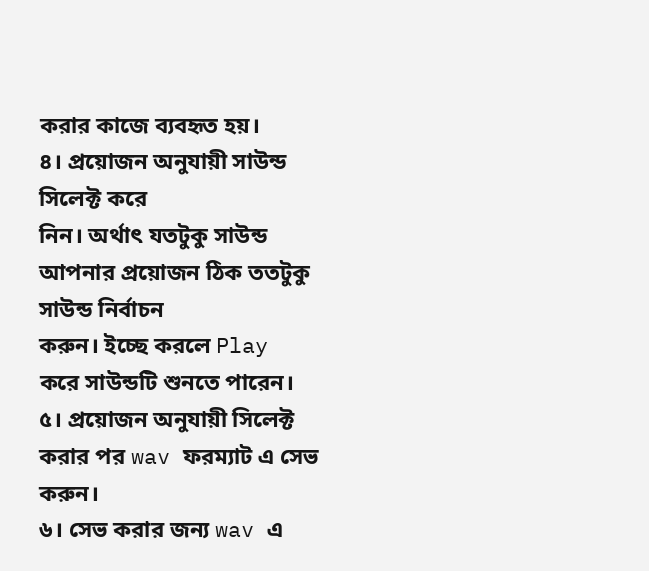করার কাজে ব্যবহৃত হয়।
৪। প্রয়োজন অনুযায়ী সাউন্ড সিলেক্ট করে
নিন। অর্থাৎ যতটুকু সাউন্ড আপনার প্রয়োজন ঠিক ততটুকু সাউন্ড নির্বাচন
করুন। ইচ্ছে করলে Play করে সাউন্ডটি শুনতে পারেন।
৫। প্রয়োজন অনুযায়ী সিলেক্ট করার পর wav ফরম্যাট এ সেভ করুন।
৬। সেভ করার জন্য wav এ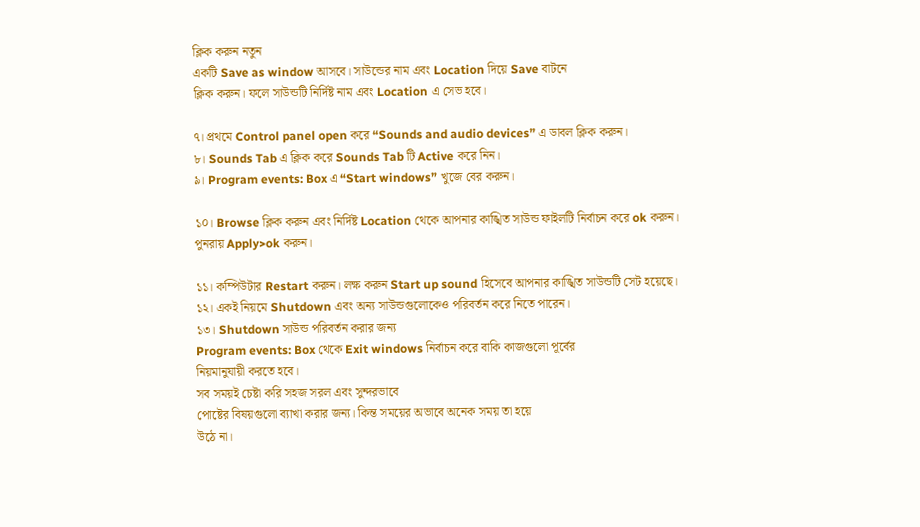ক্লিক করুন নতুন
একটি Save as window আসবে। সাউন্ডের নাম এবং Location দিয়ে Save বাটনে
ক্লিক করুন। ফলে সাউন্ডটি নির্দিষ্ট নাম এবং Location এ সেভ হবে।

৭। প্রথমে Control panel open করে “Sounds and audio devices” এ ডাবল ক্লিক করুন।
৮। Sounds Tab এ ক্লিক করে Sounds Tab টি Active করে নিন।
৯। Program events: Box এ “Start windows” খুজে বের করুন।

১০। Browse ক্লিক করুন এবং নির্দিষ্ট Location থেকে আপনার কাঙ্খিত সাউন্ড ফাইলটি নির্বাচন করে ok করুন। পুনরায় Apply>ok করুন।

১১। কম্পিউটার Restart করুন। লক্ষ করুন Start up sound হিসেবে আপনার কাঙ্খিত সাউন্ডটি সেট হয়েছে।
১২। একই নিয়মে Shutdown এবং অন্য সাউন্ডগুলোকেও পরিবর্তন করে নিতে পারেন।
১৩। Shutdown সাউন্ড পরিবর্তন করার জন্য
Program events: Box থেকে Exit windows নির্বাচন করে বাকি কাজগুলো পূর্বের
নিয়মানুযায়ী করতে হবে।
সব সময়ই চেষ্টা করি সহজ সরল এবং সুন্দরভাবে
পোষ্টের বিষয়গুলো ব্যাখা করার জন্য। কিন্ত সময়ের অভাবে অনেক সময় তা হয়ে
উঠে না।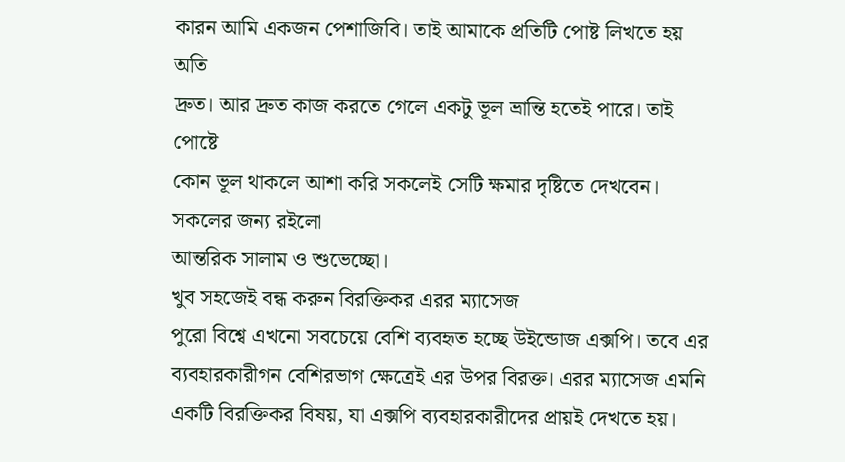কারন আমি একজন পেশাজিবি। তাই আমাকে প্রতিটি পোষ্ট লিখতে হয় অতি
দ্রুত। আর দ্রুত কাজ করতে গেলে একটু ভূল ভ্রান্তি হতেই পারে। তাই পোষ্টে
কোন ভূল থাকলে আশা করি সকলেই সেটি ক্ষমার দৃষ্টিতে দেখবেন। সকলের জন্য রইলো
আন্তরিক সালাম ও শুভেচ্ছো।
খুব সহজেই বন্ধ করুন বিরক্তিকর এরর ম্যাসেজ
পুরো বিশ্বে এখনো সবচেয়ে বেশি ব্যবহৃত হচ্ছে উইন্ডোজ এক্সপি। তবে এর ব্যবহারকারীগন বেশিরভাগ ক্ষেত্রেই এর উপর বিরক্ত। এরর ম্যাসেজ এমনি একটি বিরক্তিকর বিষয়, যা এক্সপি ব্যবহারকারীদের প্রায়ই দেখতে হয়।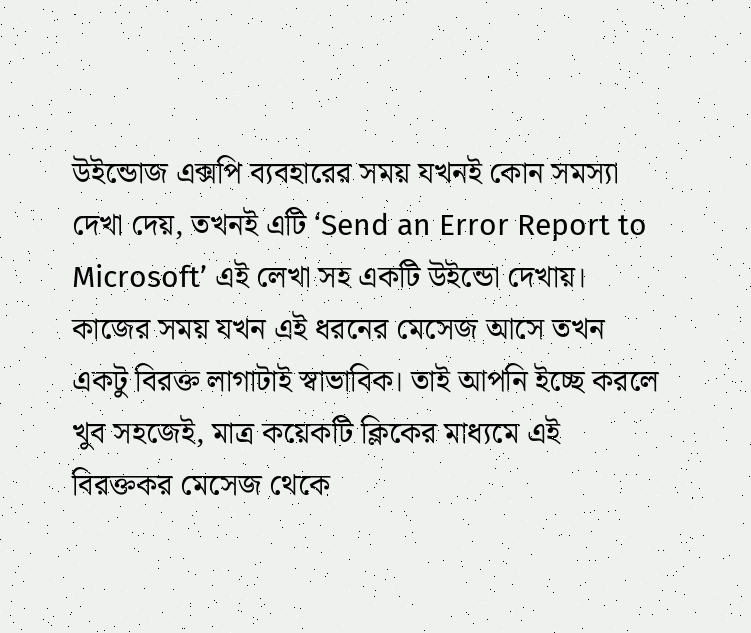উইন্ডোজ এক্সপি ব্যবহারের সময় যখনই কোন সমস্যা দেখা দেয়, তখনই এটি ‘Send an Error Report to Microsoft’ এই লেখা সহ একটি উইন্ডো দেখায়।
কাজের সময় যখন এই ধরনের মেসেজ আসে তখন একটু বিরক্ত লাগাটাই স্বাভাবিক। তাই আপনি ইচ্ছে করলে খুব সহজেই, মাত্র কয়েকটি ক্লিকের মাধ্যমে এই বিরক্তকর মেসেজ থেকে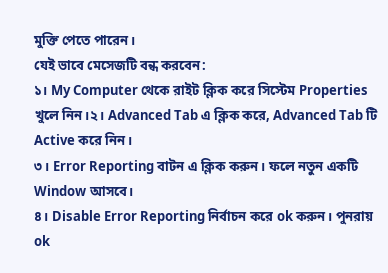মুক্তি পেতে পারেন।
যেই ভাবে মেসেজটি বন্ধ করবেন:
১। My Computer থেকে রাইট ক্লিক করে সিস্টেম Properties খুলে নিন।২। Advanced Tab এ ক্লিক করে, Advanced Tab টি Active করে নিন।
৩। Error Reporting বাটন এ ক্লিক করুন। ফলে নতুন একটি Window আসবে।
৪। Disable Error Reporting নির্বাচন করে ok করুন। পুনরায় ok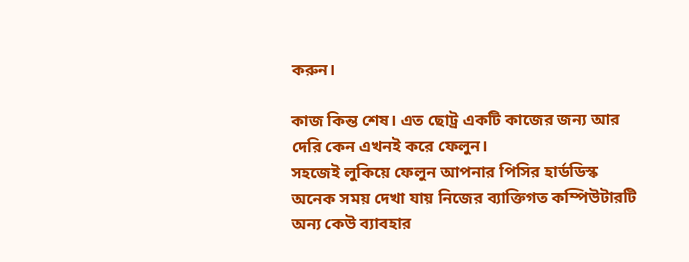করুন।

কাজ কিন্ত শেষ। এত ছোট্র একটি কাজের জন্য আর দেরি কেন এখনই করে ফেলুন।
সহজেই লুকিয়ে ফেলুন আপনার পিসির হার্ডডিস্ক
অনেক সময় দেখা যায় নিজের ব্যাক্তিগত কম্পিউটারটি অন্য কেউ ব্যাবহার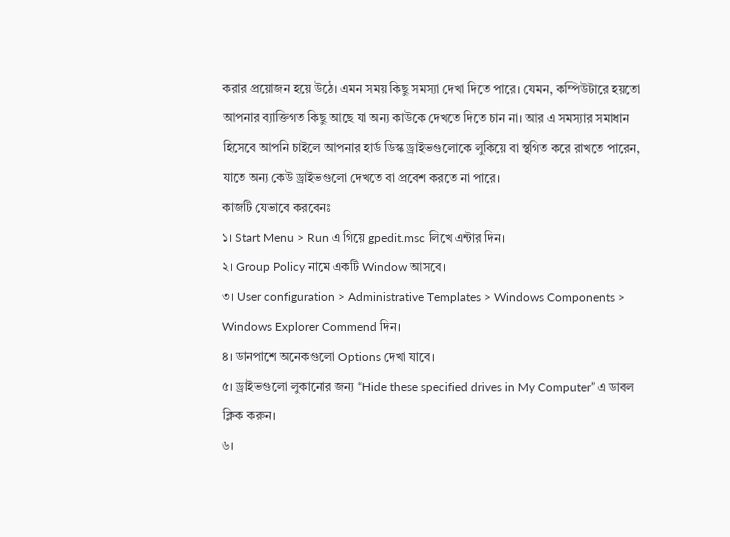করার প্রয়োজন হয়ে উঠে। এমন সময় কিছু সমস্যা দেখা দিতে পারে। যেমন, কম্পিউটারে হয়তো আপনার ব্যাক্তিগত কিছু আছে যা অন্য কাউকে দেখতে দিতে চান না। আর এ সমস্যার সমাধান হিসেবে আপনি চাইলে আপনার হার্ড ডিস্ক ড্রাইভগুলোকে লুকিয়ে বা স্থগিত করে রাখতে পারেন, যাতে অন্য কেউ ড্রাইভগুলো দেখতে বা প্রবেশ করতে না পারে।
কাজটি যেভাবে করবেনঃ
১। Start Menu > Run এ গিয়ে gpedit.msc লিখে এন্টার দিন।
২। Group Policy নামে একটি Window আসবে।
৩। User configuration > Administrative Templates > Windows Components > Windows Explorer Commend দিন।
৪। ডানপাশে অনেকগুলো Options দেখা যাবে।
৫। ড্রাইভগুলো লুকানোর জন্য “Hide these specified drives in My Computer” এ ডাবল ক্লিক করুন।
৬।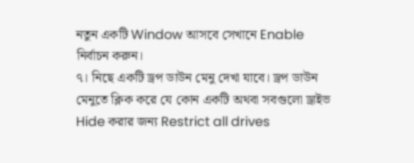নতুন একটি Window আসবে সেখানে Enable নির্বাচন করুন।
৭। নিছে একটি ড্রপ ডাউন মেনু দেখা যাবে। ড্রপ ডাউন মেনুতে ক্লিক করে যে কোন একটি অথবা সবগুলো ড্রাইভ Hide করার জন্য Restrict all drives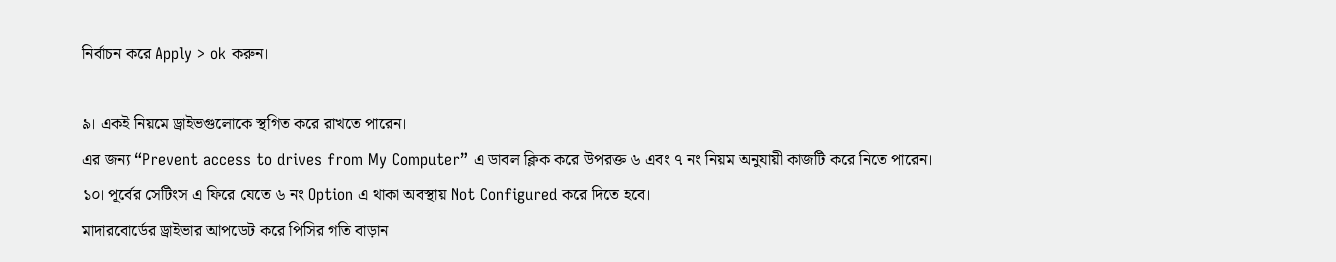নির্বাচন করে Apply > ok করুন।

৯। একই নিয়মে ড্রাইভগুলোকে স্থগিত করে রাখতে পারেন।
এর জন্য “Prevent access to drives from My Computer” এ ডাবল ক্লিক করে উপরক্ত ৬ এবং ৭ নং নিয়ম অনুযায়ী কাজটি করে নিতে পারেন।
১০। পূর্বের সেটিংস এ ফিরে যেতে ৬ নং Option এ থাকা অবস্থায় Not Configured করে দিতে হবে।
মাদারবোর্ডের ড্রাইভার আপডেট করে পিসির গতি বাড়ান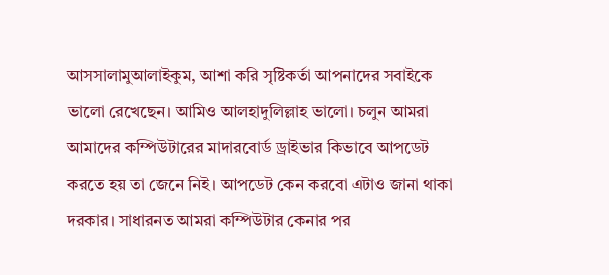আসসালামুআলাইকুম, আশা করি সৃষ্টিকর্তা আপনাদের সবাইকে ভালো রেখেছেন। আমিও আলহাদুলিল্লাহ ভালো। চলুন আমরা আমাদের কম্পিউটারের মাদারবোর্ড ড্রাইভার কিভাবে আপডেট করতে হয় তা জেনে নিই। আপডেট কেন করবো এটাও জানা থাকা দরকার। সাধারনত আমরা কম্পিউটার কেনার পর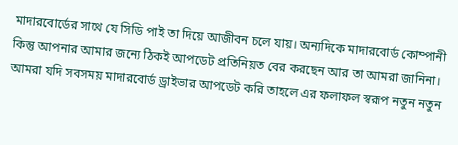মাদারবোর্ডের সাথে যে সিডি পাই তা দিয়ে আজীবন চলে যায়। অন্যদিকে মাদারবোর্ড কোম্পানী কিন্তু আপনার আমার জন্যে ঠিকই আপডেট প্রতিনিয়ত বের করছেন আর তা আমরা জানিনা। আমরা যদি সবসময় মাদারবোর্ড ড্রাইভার আপডেট করি তাহলে এর ফলাফল স্বরূপ নতুন নতুন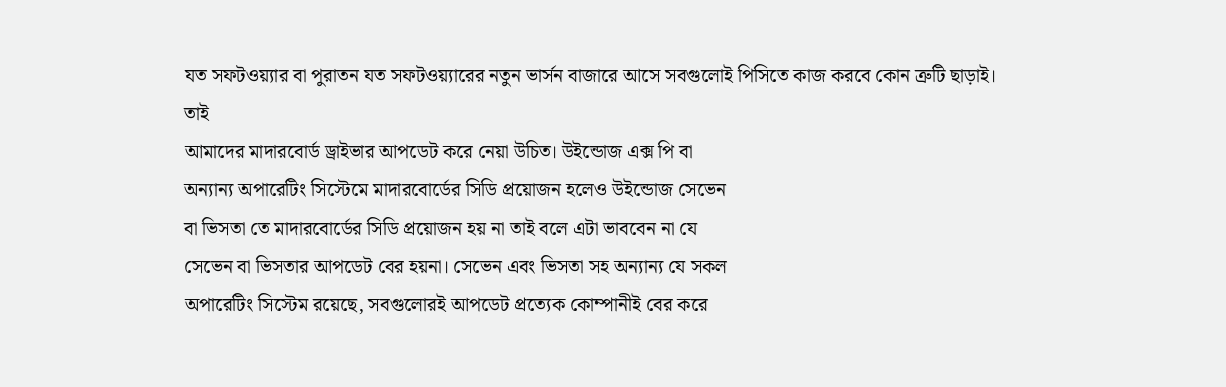যত সফটওয়্যার বা পুরাতন যত সফটওয়্যারের নতুন ভার্সন বাজারে আসে সবগুলোই পিসিতে কাজ করবে কোন ত্রুটি ছাড়াই।
তাই
আমাদের মাদারবোর্ড ড্রাইভার আপডেট করে নেয়া উচিত। উইন্ডোজ এক্স পি বা
অন্যান্য অপারেটিং সিস্টেমে মাদারবোর্ডের সিডি প্রয়োজন হলেও উইন্ডোজ সেভেন
বা ভিসতা তে মাদারবোর্ডের সিডি প্রয়োজন হয় না তাই বলে এটা ভাববেন না যে
সেভেন বা ভিসতার আপডেট বের হয়না। সেভেন এবং ভিসতা সহ অন্যান্য যে সকল
অপারেটিং সিস্টেম রয়েছে, সবগুলোরই আপডেট প্রত্যেক কোম্পানীই বের করে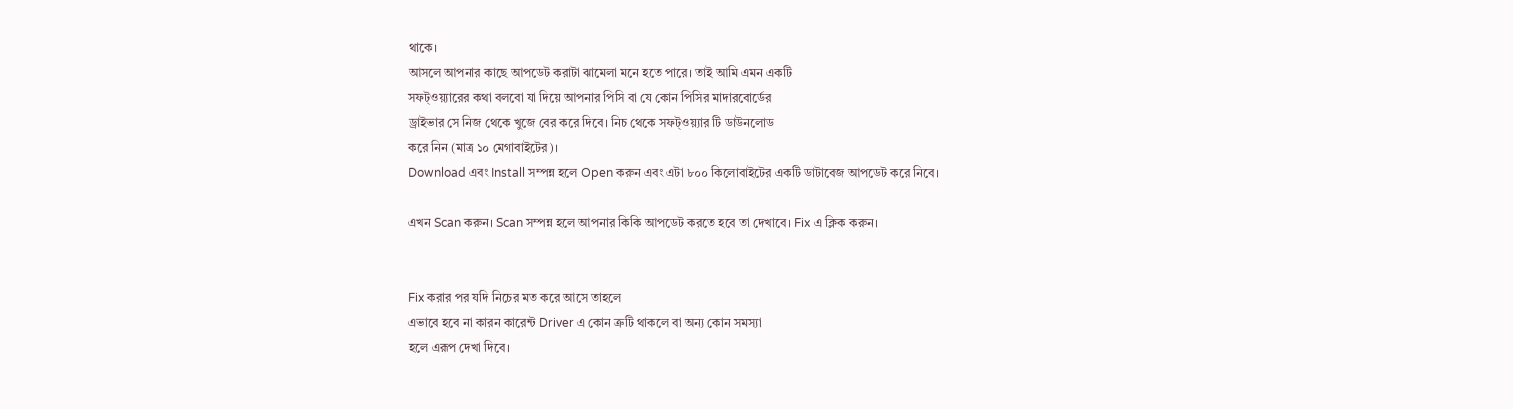থাকে।
আসলে আপনার কাছে আপডেট করাটা ঝামেলা মনে হতে পারে। তাই আমি এমন একটি
সফট্ওয়্যারের কথা বলবো যা দিয়ে আপনার পিসি বা যে কোন পিসির মাদারবোর্ডের
ড্রাইভার সে নিজ থেকে খুজে বের করে দিবে। নিচ থেকে সফট্ওয়্যার টি ডাউনলোড
করে নিন (মাত্র ১০ মেগাবাইটের)।
Download এবং Install সম্পন্ন হলে Open করুন এবং এটা ৮০০ কিলোবাইটের একটি ডাটাবেজ আপডেট করে নিবে।

এখন Scan করুন। Scan সম্পন্ন হলে আপনার কিকি আপডেট করতে হবে তা দেখাবে। Fix এ ক্লিক করুন।


Fix করার পর যদি নিচের মত করে আসে তাহলে
এভাবে হবে না কারন কারেন্ট Driver এ কোন ত্রুটি থাকলে বা অন্য কোন সমস্যা
হলে এরূপ দেখা দিবে।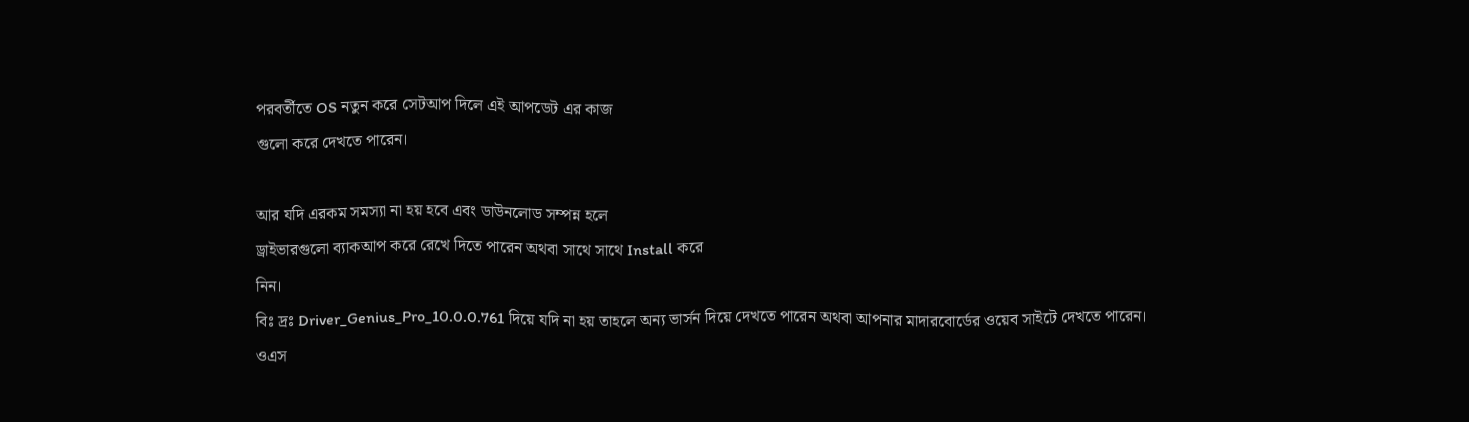পরবর্তীতে OS নতুন করে সেটআপ দিলে এই আপডেট এর কাজ
গুলো করে দেখতে পারেন।

আর যদি এরকম সমস্যা না হয় হবে এবং ডাউনলোড সম্পন্ন হলে
ড্রাইভারগুলো ব্যাকআপ করে রেখে দিতে পারেন অথবা সাথে সাথে Install করে
নিন।
বিঃ দ্রঃ Driver_Genius_Pro_10.0.0.761 দিয়ে যদি না হয় তাহলে অন্য ভার্সন দিয়ে দেখতে পারেন অথবা আপনার মাদারবোর্ডের ওয়েব সাইটে দেখতে পারেন।
ওএস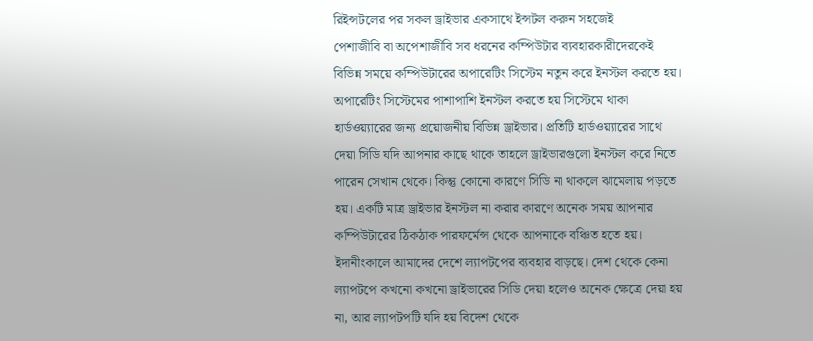রিইন্সটলের পর সকল ড্রাইভার একসাথে ইন্সটল করুন সহজেই
পেশাজীবি বা অপেশাজীবি সব ধরনের কম্পিউটার ব্যবহারকারীদেরকেই বিভিন্ন সময়ে কম্পিউটারের অপারেটিং সিস্টেম নতুন করে ইনস্টল করতে হয়। অপারেটিং সিস্টেমের পাশাপাশি ইনস্টল করতে হয় সিস্টেমে থাকা হার্ডওয়্যারের জন্য প্রয়োজনীয় বিভিন্ন ড্রাইভার। প্রতিটি হার্ডওয়্যারের সাথে দেয়া সিডি যদি আপনার কাছে থাকে তাহলে ড্রাইভারগুলো ইনস্টল করে নিতে পারেন সেখান থেকে। কিন্তু কোনো কারণে সিডি না থাকলে ঝামেলায় পড়তে হয়। একটি মাত্র ড্রাইভার ইনস্টল না করার কারণে অনেক সময় আপনার কম্পিউটারের ঠিকঠাক পারফর্মেন্স থেকে আপনাকে বঞ্চিত হতে হয়। ইদানীংকালে আমাদের দেশে ল্যাপটপের ব্যবহার বাড়ছে। দেশ থেকে কেনা ল্যাপটপে কখনো কখনো ড্রাইভারের সিডি দেয়া হলেও অনেক ক্ষেত্রে দেয়া হয় না, আর ল্যাপটপটি যদি হয় বিদেশ থেকে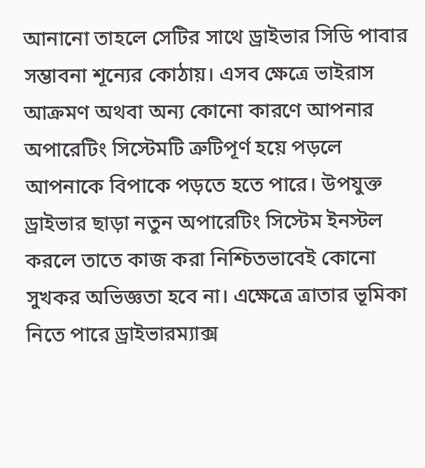আনানো তাহলে সেটির সাথে ড্রাইভার সিডি পাবার সম্ভাবনা শূন্যের কোঠায়। এসব ক্ষেত্রে ভাইরাস আক্রমণ অথবা অন্য কোনো কারণে আপনার অপারেটিং সিস্টেমটি ত্রুটিপূর্ণ হয়ে পড়লে আপনাকে বিপাকে পড়তে হতে পারে। উপযুক্ত ড্রাইভার ছাড়া নতুন অপারেটিং সিস্টেম ইনস্টল করলে তাতে কাজ করা নিশ্চিতভাবেই কোনো সুখকর অভিজ্ঞতা হবে না। এক্ষেত্রে ত্রাতার ভূমিকা নিতে পারে ড্রাইভারম্যাক্স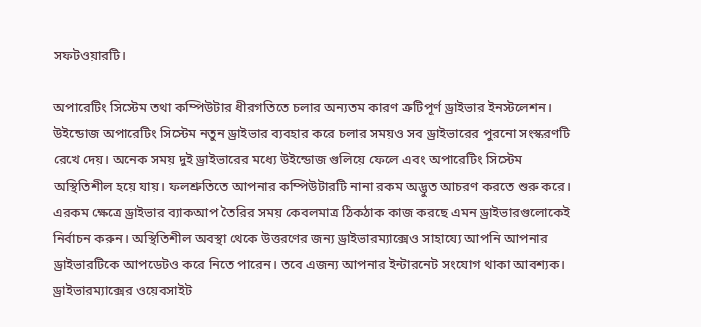সফটওয়ারটি।

অপারেটিং সিস্টেম তথা কম্পিউটার ধীরগতিতে চলার অন্যতম কারণ ত্রুটিপূর্ণ ড্রাইভার ইনস্টলেশন। উইন্ডোজ অপারেটিং সিস্টেম নতুন ড্রাইভার ব্যবহার করে চলার সময়ও সব ড্রাইভারের পুরনো সংস্করণটি রেখে দেয়। অনেক সময় দুই ড্রাইভারের মধ্যে উইন্ডোজ গুলিয়ে ফেলে এবং অপারেটিং সিস্টেম অস্থিতিশীল হয়ে যায়। ফলশ্রুতিতে আপনার কম্পিউটারটি নানা রকম অদ্ভুত আচরণ করতে শুরু করে। এরকম ক্ষেত্রে ড্রাইভার ব্যাকআপ তৈরির সময় কেবলমাত্র ঠিকঠাক কাজ করছে এমন ড্রাইভারগুলোকেই নির্বাচন করুন। অস্থিতিশীল অবস্থা থেকে উত্তরণের জন্য ড্রাইভারম্যাক্সেও সাহায্যে আপনি আপনার ড্রাইভারটিকে আপডেটও করে নিতে পারেন। তবে এজন্য আপনার ইন্টারনেট সংযোগ থাকা আবশ্যক। ড্রাইভারম্যাক্সের ওয়েবসাইট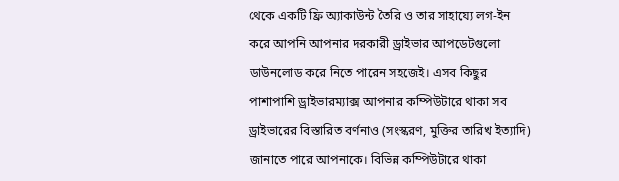থেকে একটি ফ্রি অ্যাকাউন্ট তৈরি ও তার সাহায্যে লগ-ইন করে আপনি আপনার দরকারী ড্রাইভার আপডেটগুলো ডাউনলোড করে নিতে পারেন সহজেই। এসব কিছুর পাশাপাশি ড্রাইভারম্যাক্স আপনার কম্পিউটারে থাকা সব ড্রাইভারের বিস্তারিত বর্ণনাও (সংস্করণ, মুক্তির তারিখ ইত্যাদি) জানাতে পারে আপনাকে। বিভিন্ন কম্পিউটারে থাকা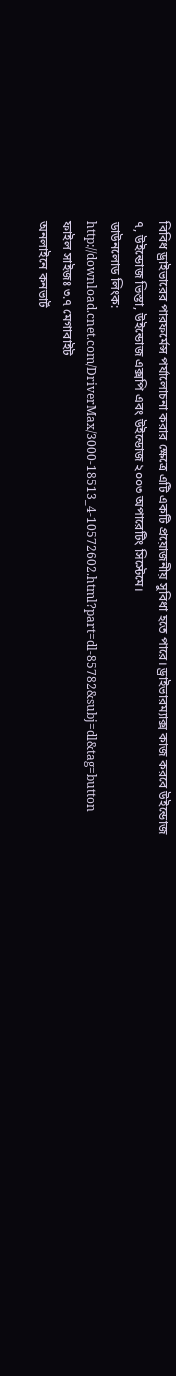বিবিধ ড্রাইভারের পারফর্মেন্স পর্যালোচনা করার ক্ষেত্রে এটি একটি প্রয়োজনীয় সুবিধা হতে পারে। ড্রাইভারম্যাক্স কাজ করবে উইন্ডোজ ৭, উইন্ডোজ ভিস্তা, উইন্ডোজ এক্সপি এবং উইন্ডোজ ২০০৩ অপারেটিং সিস্টেমে।
ডাউনলোড লিংক: http://download.cnet.com/DriverMax/3000-18513_4-10572602.html?part=dl-85782&subj=dl&tag=button
ফাইল সাইজঃ ৩.৭ মেগাবাইট
অনলাইনে কনভার্ট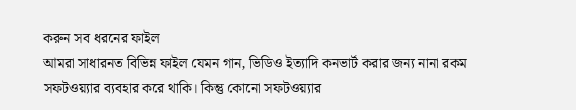করুন সব ধরনের ফাইল
আমরা সাধারনত বিভিন্ন ফাইল যেমন গান, ভিডিও ইত্যাদি কনভার্ট করার জন্য নানা রকম সফটওয়্যার ব্যবহার করে থাকি। কিন্তু কোনো সফটওয়্যার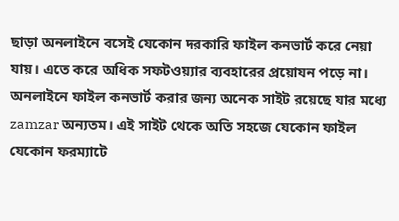ছাড়া অনলাইনে বসেই যেকোন দরকারি ফাইল কনভার্ট করে নেয়া যায়। এতে করে অধিক সফটওয়্যার ব্যবহারের প্রয়োযন পড়ে না। অনলাইনে ফাইল কনভার্ট করার জন্য অনেক সাইট রয়েছে যার মধ্যে zamzar অন্যতম। এই সাইট থেকে অতি সহজে যেকোন ফাইল যেকোন ফরম্যাটে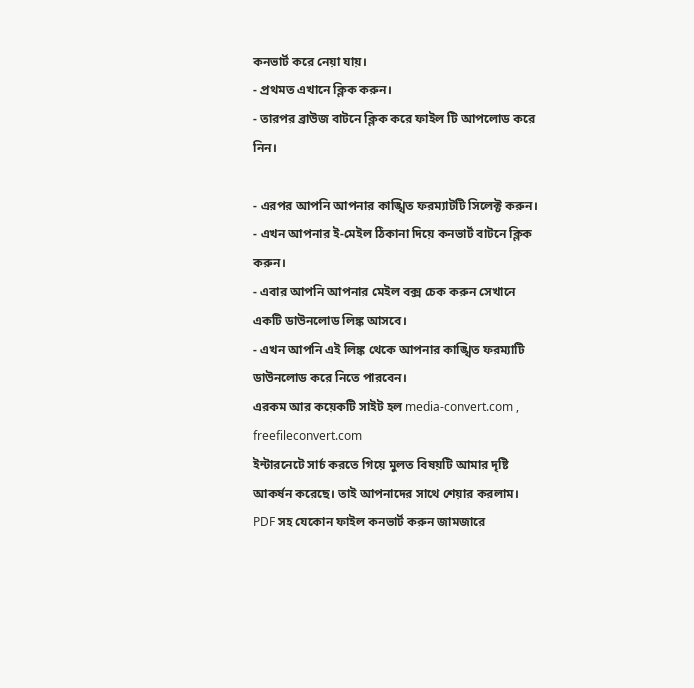কনভার্ট করে নেয়া যায়।
- প্রথমত এখানে ক্লিক করুন।
- তারপর ব্রাউজ বাটনে ক্লিক করে ফাইল টি আপলোড করে নিন।

- এরপর আপনি আপনার কাঙ্খিত ফরম্যাটটি সিলেক্ট করুন।
- এখন আপনার ই-মেইল ঠিকানা দিয়ে কনভার্ট বাটনে ক্লিক করুন।
- এবার আপনি আপনার মেইল বক্স চেক করুন সেখানে একটি ডাউনলোড লিঙ্ক আসবে।
- এখন আপনি এই লিঙ্ক থেকে আপনার কাঙ্খিত ফরম্যাটি ডাউনলোড করে নিতে পারবেন।
এরকম আর কয়েকটি সাইট হল media-convert.com , freefileconvert.com
ইন্টারনেটে সার্চ করতে গিয়ে মুলত বিষয়টি আমার দৃষ্টি আকর্ষন করেছে। তাই আপনাদের সাথে শেয়ার করলাম।
PDF সহ যেকোন ফাইল কনভার্ট করুন জামজারে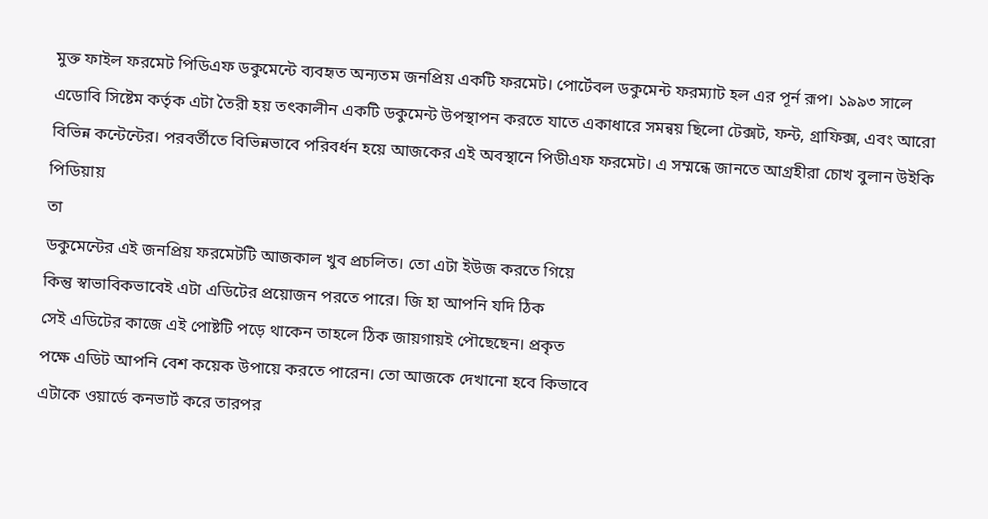মুক্ত ফাইল ফরমেট পিডিএফ ডকুমেন্টে ব্যবহৃত অন্যতম জনপ্রিয় একটি ফরমেট। পোর্টেবল ডকুমেন্ট ফরম্যাট হল এর পূর্ন রূপ। ১৯৯৩ সালে এডোবি সিষ্টেম কর্তৃক এটা তৈরী হয় তৎকালীন একটি ডকুমেন্ট উপস্থাপন করতে যাতে একাধারে সমন্বয় ছিলো টেক্সট, ফন্ট, গ্রাফিক্স, এবং আরো বিভিন্ন কন্টেন্টের। পরবর্তীতে বিভিন্নভাবে পরিবর্ধন হয়ে আজকের এই অবস্থানে পিডীএফ ফরমেট। এ সম্মন্ধে জানতে আগ্রহীরা চোখ বুলান উইকি পিডিয়ায়
তা
ডকুমেন্টের এই জনপ্রিয় ফরমেটটি আজকাল খুব প্রচলিত। তো এটা ইউজ করতে গিয়ে
কিন্তু স্বাভাবিকভাবেই এটা এডিটের প্রয়োজন পরতে পারে। জি হা আপনি যদি ঠিক
সেই এডিটের কাজে এই পোষ্টটি পড়ে থাকেন তাহলে ঠিক জায়গায়ই পৌছেছেন। প্রকৃত
পক্ষে এডিট আপনি বেশ কয়েক উপায়ে করতে পারেন। তো আজকে দেখানো হবে কিভাবে
এটাকে ওয়ার্ডে কনভার্ট করে তারপর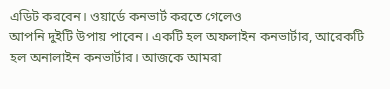এডিট করবেন। ওয়ার্ডে কনভার্ট করতে গেলেও
আপনি দুইটি উপায় পাবেন। একটি হল অফলাইন কনভার্টার, আরেকটি হল অনালাইন কনভার্টার। আজকে আমরা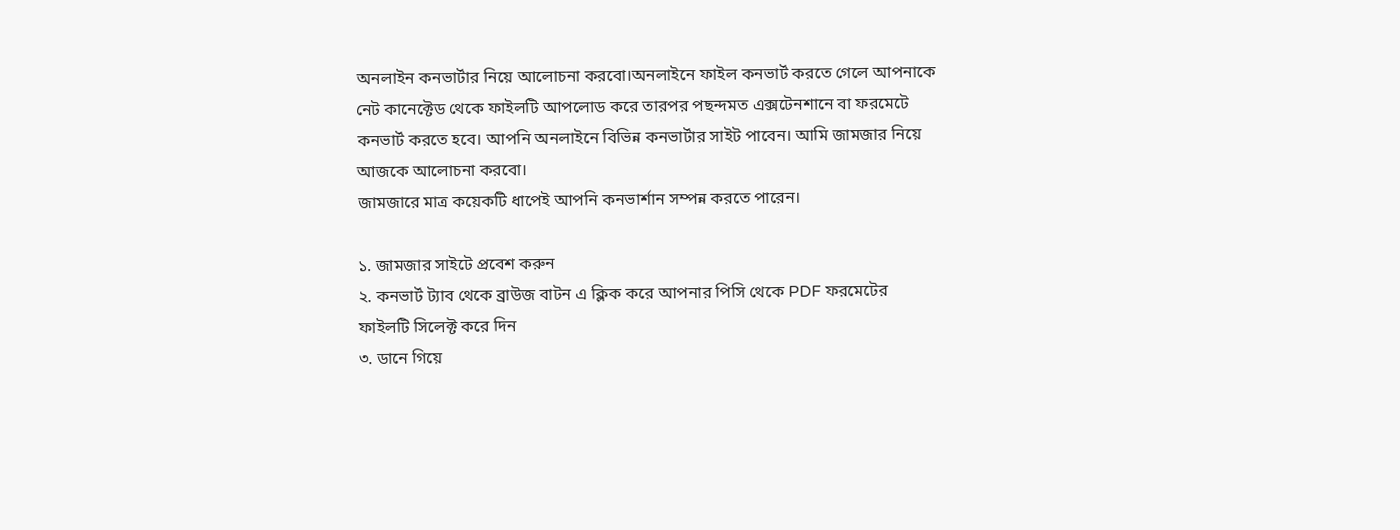অনলাইন কনভার্টার নিয়ে আলোচনা করবো।অনলাইনে ফাইল কনভার্ট করতে গেলে আপনাকে নেট কানেক্টেড থেকে ফাইলটি আপলোড করে তারপর পছন্দমত এক্সটেনশানে বা ফরমেটে কনভার্ট করতে হবে। আপনি অনলাইনে বিভিন্ন কনভার্টার সাইট পাবেন। আমি জামজার নিয়ে আজকে আলোচনা করবো।
জামজারে মাত্র কয়েকটি ধাপেই আপনি কনভার্শান সম্পন্ন করতে পারেন।

১. জামজার সাইটে প্রবেশ করুন
২. কনভার্ট ট্যাব থেকে ব্রাউজ বাটন এ ক্লিক করে আপনার পিসি থেকে PDF ফরমেটের ফাইলটি সিলেক্ট করে দিন
৩. ডানে গিয়ে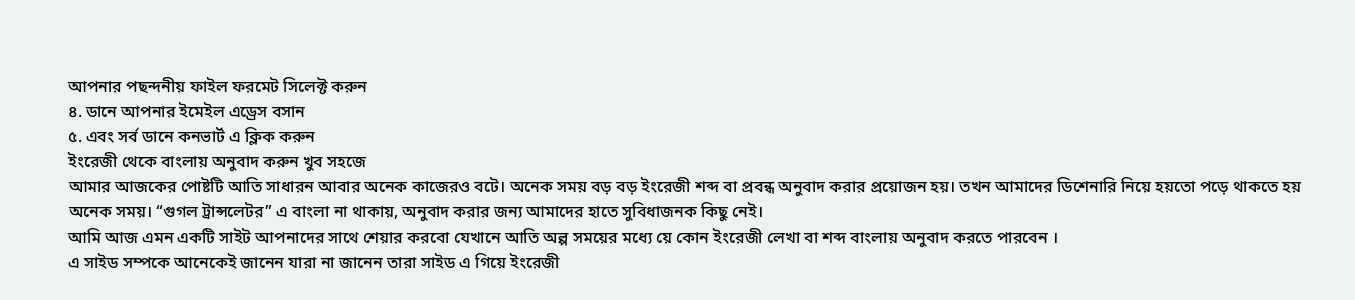আপনার পছন্দনীয় ফাইল ফরমেট সিলেক্ট করুন
৪. ডানে আপনার ইমেইল এড্রেস বসান
৫. এবং সর্ব ডানে কনভার্ট এ ক্লিক করুন
ইংরেজী থেকে বাংলায় অনুবাদ করুন খুব সহজে
আমার আজকের পোষ্টটি আতি সাধারন আবার অনেক কাজেরও বটে। অনেক সময় বড় বড় ইংরেজী শব্দ বা প্রবন্ধ অনুবাদ করার প্রয়োজন হয়। তখন আমাদের ডিশেনারি নিয়ে হয়তো পড়ে থাকতে হয় অনেক সময়। “গুগল ট্রান্সলেটর” এ বাংলা না থাকায়, অনুবাদ করার জন্য আমাদের হাতে সুবিধাজনক কিছু নেই।
আমি আজ এমন একটি সাইট আপনাদের সাথে শেয়ার করবো যেখানে আতি অল্প সময়ের মধ্যে য়ে কোন ইংরেজী লেখা বা শব্দ বাংলায় অনুবাদ করতে পারবেন ।
এ সাইড সম্পকে আনেকেই জানেন যারা না জানেন তারা সাইড এ গিয়ে ইংরেজী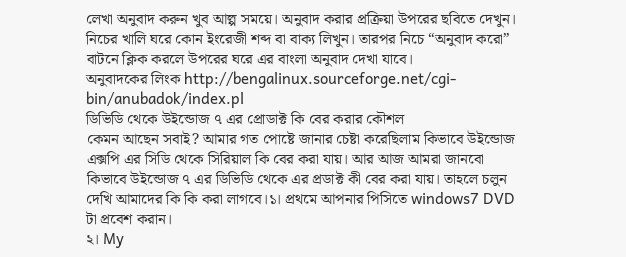লেখা অনুবাদ করুন খুব আল্প সময়ে। অনুবাদ করার প্রক্রিয়া উপরের ছবিতে দেখুন। নিচের খালি ঘরে কোন ইংরেজী শব্দ বা বাক্য লিখুন। তারপর নিচে “অনুবাদ করো” বাটনে ক্লিক করলে উপরের ঘরে এর বাংলা অনুবাদ দেখা যাবে।
অনুবাদকের লিংক http://bengalinux.sourceforge.net/cgi-bin/anubadok/index.pl
ডিভিডি থেকে উইন্ডোজ ৭ এর প্রোডাক্ট কি বের করার কৌশল
কেমন আছেন সবাই? আমার গত পোষ্টে জানার চেষ্টা করেছিলাম কিভাবে উইন্ডোজ এক্সপি এর সিডি থেকে সিরিয়াল কি বের করা যায়। আর আজ আমরা জানবো কিভাবে উইন্ডোজ ৭ এর ডিভিডি থেকে এর প্রডাক্ট কী বের করা যায়। তাহলে চলুন দেখি আমাদের কি কি করা লাগবে।১। প্রথমে আপনার পিসিতে windows7 DVD টা প্রবেশ করান।
২। My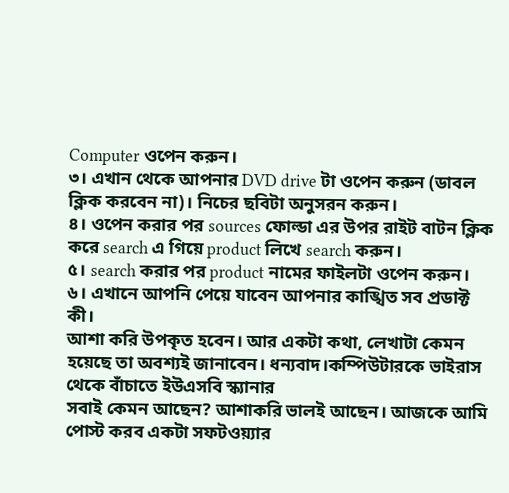Computer ওপেন করুন।
৩। এখান থেকে আপনার DVD drive টা ওপেন করুন (ডাবল ক্লিক করবেন না)। নিচের ছবিটা অনুসরন করুন।
৪। ওপেন করার পর sources ফোল্ডা এর উপর রাইট বাটন ক্লিক করে search এ গিয়ে product লিখে search করুন।
৫। search করার পর product নামের ফাইলটা ওপেন করুন।
৬। এখানে আপনি পেয়ে যাবেন আপনার কাঙ্খিত সব প্রডাক্ট কী।
আশা করি উপকৃত হবেন। আর একটা কথা, লেখাটা কেমন হয়েছে তা অবশ্যই জানাবেন। ধন্যবাদ।কম্পিউটারকে ভাইরাস থেকে বাঁচাতে ইউএসবি স্ক্যানার
সবাই কেমন আছেন? আশাকরি ভালই আছেন। আজকে আমি পোস্ট করব একটা সফটওয়্যার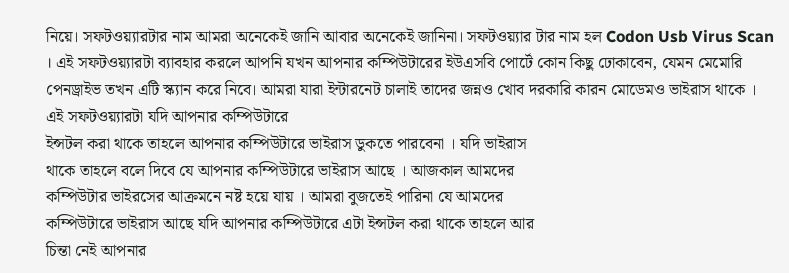নিয়ে। সফটওয়্যারটার নাম আমরা অনেকেই জানি আবার অনেকেই জানিনা। সফটওয়্যার টার নাম হল Codon Usb Virus Scan । এই সফটওয়্যারটা ব্যাবহার করলে আপনি যখন আপনার কম্পিউটারের ইউএসবি পোর্টে কোন কিছু ঢোকাবেন, যেমন মেমোরি পেনড্রাইভ তখন এটি স্ক্যান করে নিবে। আমরা যারা ইন্টারনেট চালাই তাদের জন্নও খোব দরকারি কারন মোডেমও ভাইরাস থাকে ।
এই সফটওয়্যারটা যদি আপনার কম্পিউটারে
ইন্সটল করা থাকে তাহলে আপনার কম্পিউটারে ভাইরাস ডুকতে পারবেনা । যদি ভাইরাস
থাকে তাহলে বলে দিবে যে আপনার কম্পিউটারে ভাইরাস আছে । আজকাল আমদের
কম্পিউটার ভাইরসের আক্রমনে নষ্ট হয়ে যায় । আমরা বুজতেই পারিনা যে আমদের
কম্পিউটারে ভাইরাস আছে যদি আপনার কম্পিউটারে এটা ইন্সটল করা থাকে তাহলে আর
চিন্তা নেই আপনার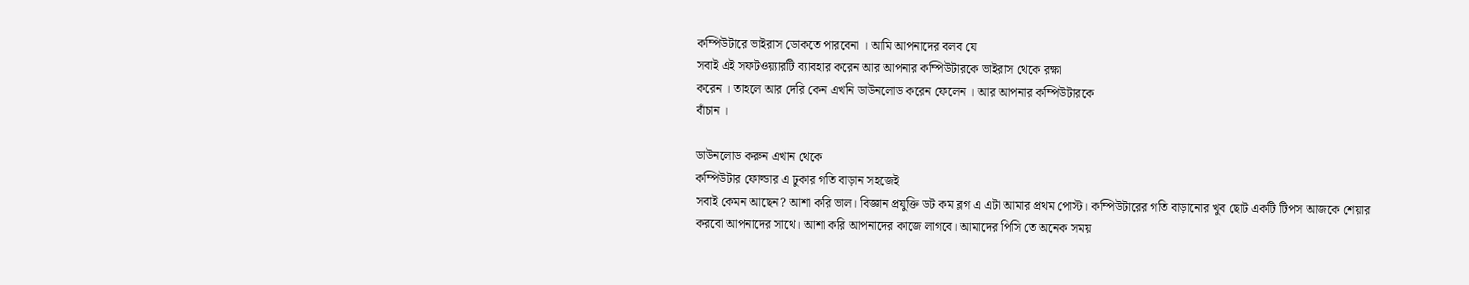কম্পিউটারে ভাইরাস ডোকতে পারবেনা । আমি আপনাদের বলব যে
সবাই এই সফটওয়্যারটি ব্যাবহার করেন আর আপনার কম্পিউটারকে ভাইরাস থেকে রক্ষা
করেন । তাহলে আর দেরি কেন এখনি ডাউনলোড করেন ফেলেন । আর আপনার কম্পিউটারকে
বাঁচান ।

ডাউনলোড করুন এখান থেকে
কম্পিউটার ফোল্ডার এ ঢুকার গতি বাড়ান সহজেই
সবাই কেমন আছেন? আশা করি ভাল। বিজ্ঞান প্রযুক্তি ডট কম ব্লগ এ এটা আমার প্রথম পোস্ট। কম্পিউটারের গতি বাড়ানোর খুব ছোট একটি টিপস আজকে শেয়ার করবো আপনাদের সাথে। আশা করি আপনাদের কাজে লাগবে। আমাদের পিসি তে অনেক সময়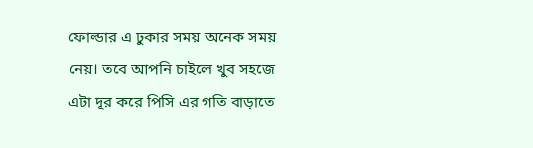ফোল্ডার এ ঢুকার সময় অনেক সময় নেয়। তবে আপনি চাইলে খুব সহজে এটা দূর করে পিসি এর গতি বাড়াতে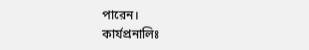পারেন।
কার্যপ্রনালিঃ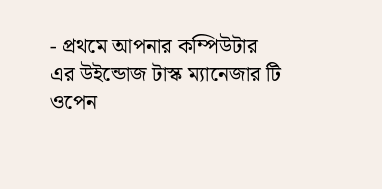- প্রথমে আপনার কম্পিউটার এর উইন্ডোজ টাস্ক ম্যানেজার টি ওপেন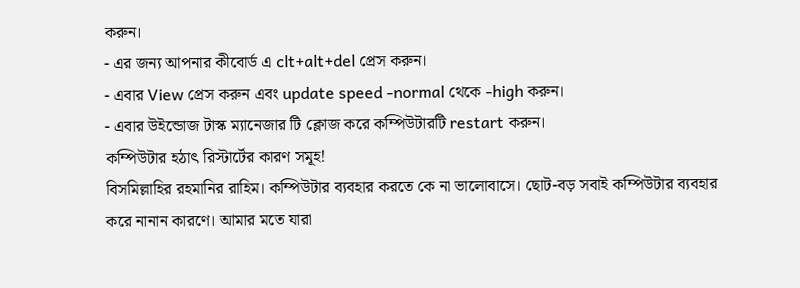করুন।
- এর জন্য আপনার কীবোর্ড এ clt+alt+del প্রেস করুন।
- এবার View প্রেস করুন এবং update speed -normal থেকে -high করুন।
- এবার উইন্ডোজ টাস্ক ম্যানেজার টি ক্লোজ করে কম্পিউটারটি restart করুন।
কম্পিউটার হঠাৎ রিস্টার্টের কারণ সমূহ!
বিসমিল্লাহির রহমানির রাহিম। কম্পিউটার ব্যবহার করতে কে না ভালোবাসে। ছোট-বড় সবাই কম্পিউটার ব্যবহার করে নানান কারণে। আমার মতে যারা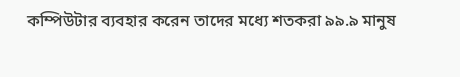কম্পিউটার ব্যবহার করেন তাদের মধ্যে শতকরা ৯৯.৯ মানুষ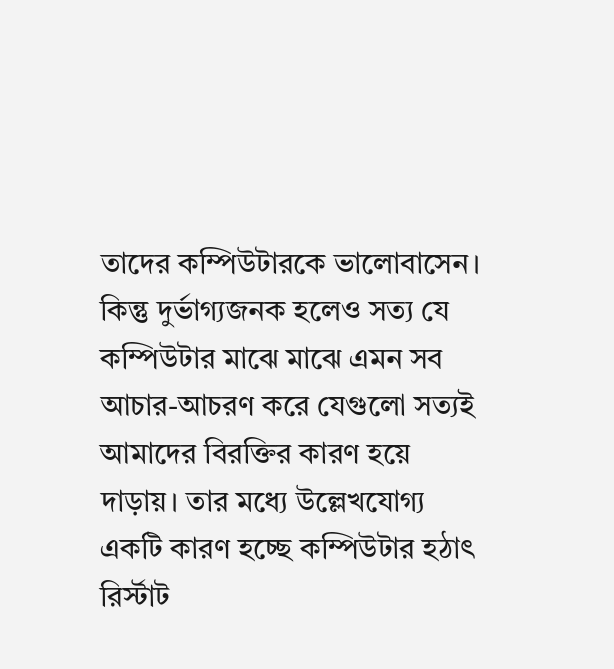তাদের কম্পিউটারকে ভালোবাসেন। কিন্তু দুর্ভাগ্যজনক হলেও সত্য যে কম্পিউটার মাঝে মাঝে এমন সব আচার-আচরণ করে যেগুলো সত্যই আমাদের বিরক্তির কারণ হয়ে দাড়ায়। তার মধ্যে উল্লেখযোগ্য একটি কারণ হচ্ছে কম্পিউটার হঠাৎ রির্স্টাট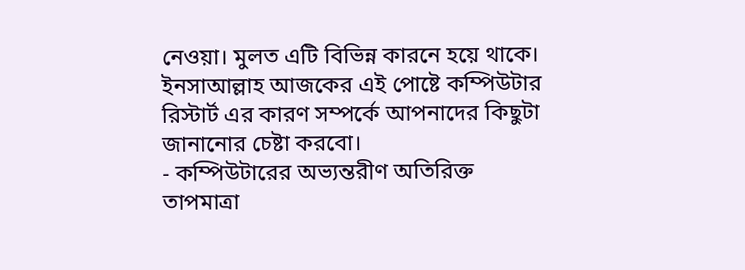নেওয়া। মুলত এটি বিভিন্ন কারনে হয়ে থাকে। ইনসাআল্লাহ আজকের এই পোষ্টে কম্পিউটার রিস্টার্ট এর কারণ সম্পর্কে আপনাদের কিছুটা জানানোর চেষ্টা করবো।
- কম্পিউটারের অভ্যন্তরীণ অতিরিক্ত তাপমাত্রা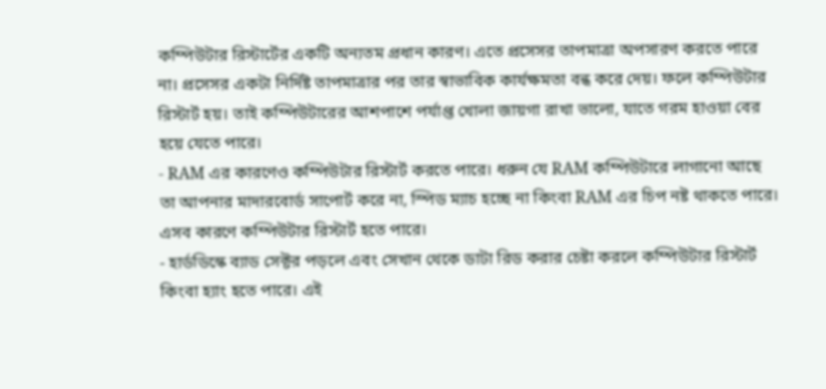কম্পিউটার রিস্টার্টের একটি অন্যতম প্রধান কারণ। এতে প্রসেসর তাপমাত্রা অপসারণ করতে পারে না। প্রসেসর একটা নির্দিষ্ট তাপমাত্রার পর তার স্বাভাবিক কার্যক্ষমতা বন্ধ করে দেয়। ফলে কম্পিউটার রিস্টার্ট হয়। তাই কম্পিউটারের আশপাশে পর্যাপ্ত খোলা জায়গা রাখা ভালো, যাতে গরম হাওয়া বের হয়ে যেতে পারে।
- RAM এর কারণেও কম্পিউটার রিস্টার্ট করতে পারে। ধরুন যে RAM কম্পিউটারে লাগানো আছে তা আপনার মাদারবোর্ড সাপোর্ট করে না, স্পিড ম্যাচ হচ্ছে না কিংবা RAM এর চিপ নষ্ট থাকতে পারে। এসব কারণে কম্পিউটার রিস্টার্ট হতে পারে।
- হার্ডডিস্কে ব্যাড সেক্টর পড়লে এবং সেখান থেকে ডাটা রিড করার চেষ্টা করলে কম্পিউটার রিস্টার্ট কিংবা হ্যাং হতে পারে। এই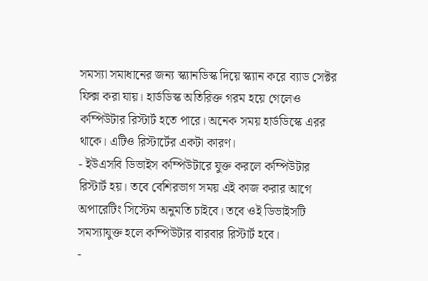সমস্যা সমাধানের জন্য স্ক্যানডিস্ক দিয়ে স্ক্যান করে ব্যাড সেক্টর ফিক্স করা যায়। হার্ডডিস্ক অতিরিক্ত গরম হয়ে গেলেও কম্পিউটার রিস্টার্ট হতে পারে। অনেক সময় হার্ডডিস্কে এরর থাকে। এটিও রিস্টার্টের একটা কারণ।
- ইউএসবি ডিভাইস কম্পিউটারে যুক্ত করলে কম্পিউটার রিস্টার্ট হয়। তবে বেশিরভাগ সময় এই কাজ করার আগে অপারেটিং সিস্টেম অনুমতি চাইবে। তবে ওই ডিভাইসটি সমস্যাযুক্ত হলে কম্পিউটার বারবার রিস্টার্ট হবে।
-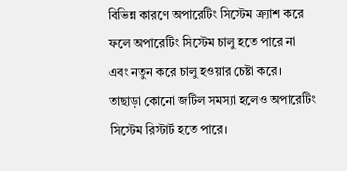বিভিন্ন কারণে অপারেটিং সিস্টেম ক্র্যাশ করে ফলে অপারেটিং সিস্টেম চালু হতে পারে না এবং নতুন করে চালু হওয়ার চেষ্টা করে। তাছাড়া কোনো জটিল সমস্যা হলেও অপারেটিং সিস্টেম রিস্টার্ট হতে পারে।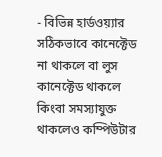- বিভিন্ন হার্ডওয়্যার সঠিকভাবে কানেক্টেড না থাকলে বা লুস কানেক্টেড থাকলে কিংবা সমস্যাযুক্ত থাকলেও কম্পিউটার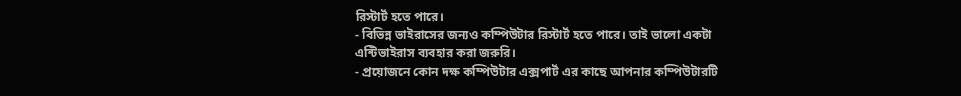রিস্টার্ট হতে পারে।
- বিভিন্ন ভাইরাসের জন্যও কম্পিউটার রিস্টার্ট হতে পারে। তাই ভালো একটা এন্টিভাইরাস ব্যবহার করা জরুরি।
- প্রয়োজনে কোন দক্ষ কম্পিউটার এক্সপার্ট এর কাছে আপনার কম্পিউটারটি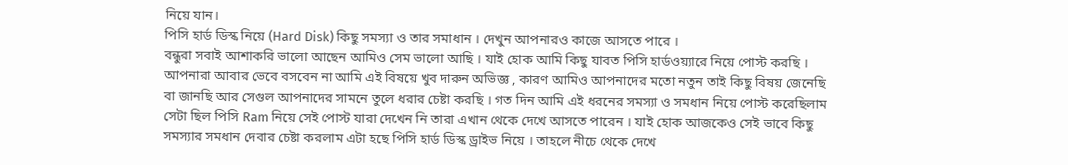নিয়ে যান।
পিসি হার্ড ডিস্ক নিয়ে (Hard Disk) কিছু সমস্যা ও তার সমাধান । দেখুন আপনারও কাজে আসতে পারে ।
বন্ধুরা সবাই আশাকরি ভালো আছেন আমিও সেম ভালো আছি । যাই হোক আমি কিছু যাবত পিসি হার্ডওয়্যারে নিয়ে পোস্ট করছি । আপনারা আবার ভেবে বসবেন না আমি এই বিষয়ে খুব দারুন অভিজ্ঞ , কারণ আমিও আপনাদের মতো নতুন তাই কিছু বিষয় জেনেছি বা জানছি আর সেগুল আপনাদের সামনে তুলে ধরার চেষ্টা করছি । গত দিন আমি এই ধরনের সমস্যা ও সমধান নিয়ে পোস্ট করেছিলাম সেটা ছিল পিসি Ram নিয়ে সেই পোস্ট যারা দেখেন নি তারা এখান থেকে দেখে আসতে পারেন । যাই হোক আজকেও সেই ভাবে কিছু সমস্যার সমধান দেবার চেষ্টা করলাম এটা হছে পিসি হার্ড ডিস্ক ড্রাইভ নিয়ে । তাহলে নীচে থেকে দেখে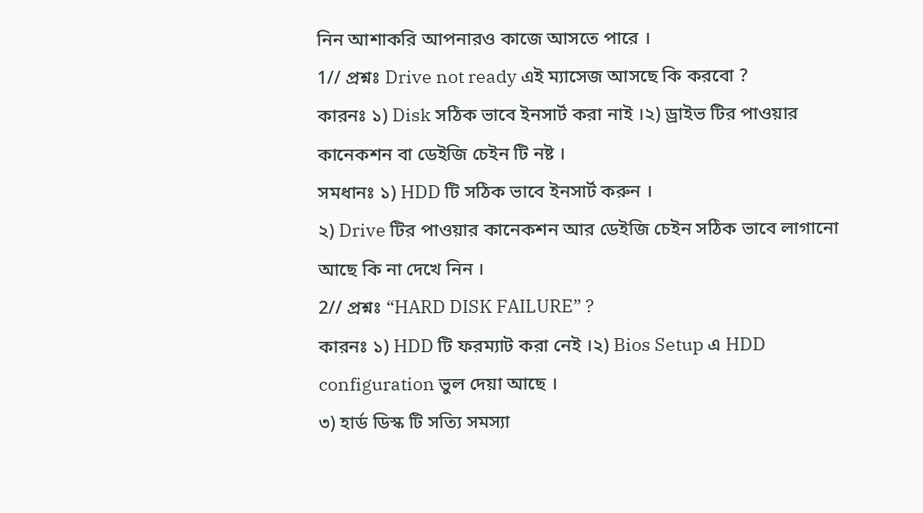নিন আশাকরি আপনারও কাজে আসতে পারে ।
1// প্রশ্নঃ Drive not ready এই ম্যাসেজ আসছে কি করবো ?
কারনঃ ১) Disk সঠিক ভাবে ইনসার্ট করা নাই ।২) ড্রাইভ টির পাওয়ার কানেকশন বা ডেইজি চেইন টি নষ্ট ।
সমধানঃ ১) HDD টি সঠিক ভাবে ইনসার্ট করুন ।
২) Drive টির পাওয়ার কানেকশন আর ডেইজি চেইন সঠিক ভাবে লাগানো আছে কি না দেখে নিন ।
2// প্রশ্নঃ “HARD DISK FAILURE” ?
কারনঃ ১) HDD টি ফরম্যাট করা নেই ।২) Bios Setup এ HDD configuration ভুল দেয়া আছে ।
৩) হার্ড ডিস্ক টি সত্যি সমস্যা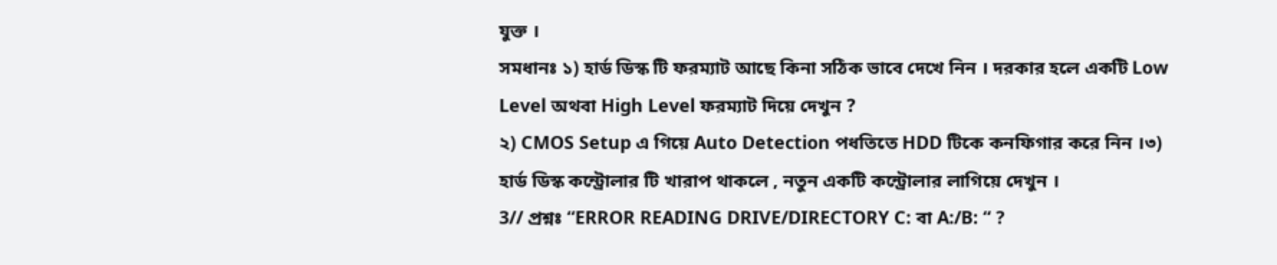যুক্ত ।
সমধানঃ ১) হার্ড ডিস্ক টি ফরম্যাট আছে কিনা সঠিক ভাবে দেখে নিন । দরকার হলে একটি Low Level অথবা High Level ফরম্যাট দিয়ে দেখুন ?
২) CMOS Setup এ গিয়ে Auto Detection পধতিতে HDD টিকে কনফিগার করে নিন ।৩) হার্ড ডিস্ক কন্ট্রোলার টি খারাপ থাকলে , নতুন একটি কন্ট্রোলার লাগিয়ে দেখুন ।
3// প্রশ্নঃ “ERROR READING DRIVE/DIRECTORY C: বা A:/B: “ ?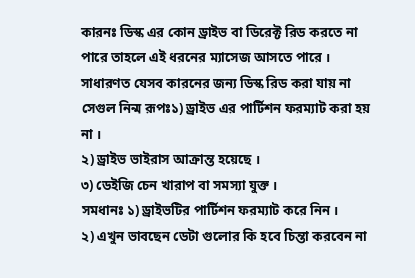কারনঃ ডিস্ক এর কোন ড্রাইভ বা ডিরেক্ট রিড করতে না পারে তাহলে এই ধরনের ম্যাসেজ আসতে পারে । সাধারণত যেসব কারনের জন্য ডিস্ক রিড করা যায় না সেগুল নিন্ম রূপঃ১) ড্রাইভ এর পার্টিশন ফরম্যাট করা হয় না ।
২) ড্রাইভ ভাইরাস আক্রান্ত হয়েছে ।
৩) ডেইজি চেন খারাপ বা সমস্যা যুক্ত ।
সমধানঃ ১) ড্রাইভটির পার্টিশন ফরম্যাট করে নিন ।
২) এখুন ভাবছেন ডেটা গুলোর কি হবে চিন্তা করবেন না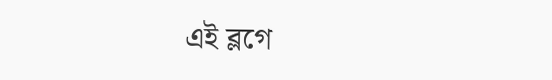এই ব্লগে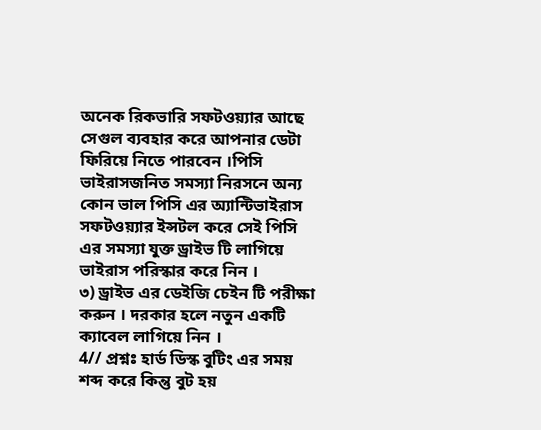অনেক রিকভারি সফটওয়্যার আছে সেগুল ব্যবহার করে আপনার ডেটা ফিরিয়ে নিতে পারবেন ।পিসি ভাইরাসজনিত সমস্যা নিরসনে অন্য কোন ভাল পিসি এর অ্যান্টিভাইরাস সফটওয়্যার ইন্সটল করে সেই পিসি এর সমস্যা যুক্ত ড্রাইভ টি লাগিয়ে ভাইরাস পরিস্কার করে নিন ।
৩) ড্রাইভ এর ডেইজি চেইন টি পরীক্ষা করুন । দরকার হলে নতুন একটি ক্যাবেল লাগিয়ে নিন ।
4// প্রশ্নঃ হার্ড ডিস্ক বুটিং এর সময় শব্দ করে কিন্তু বুট হয়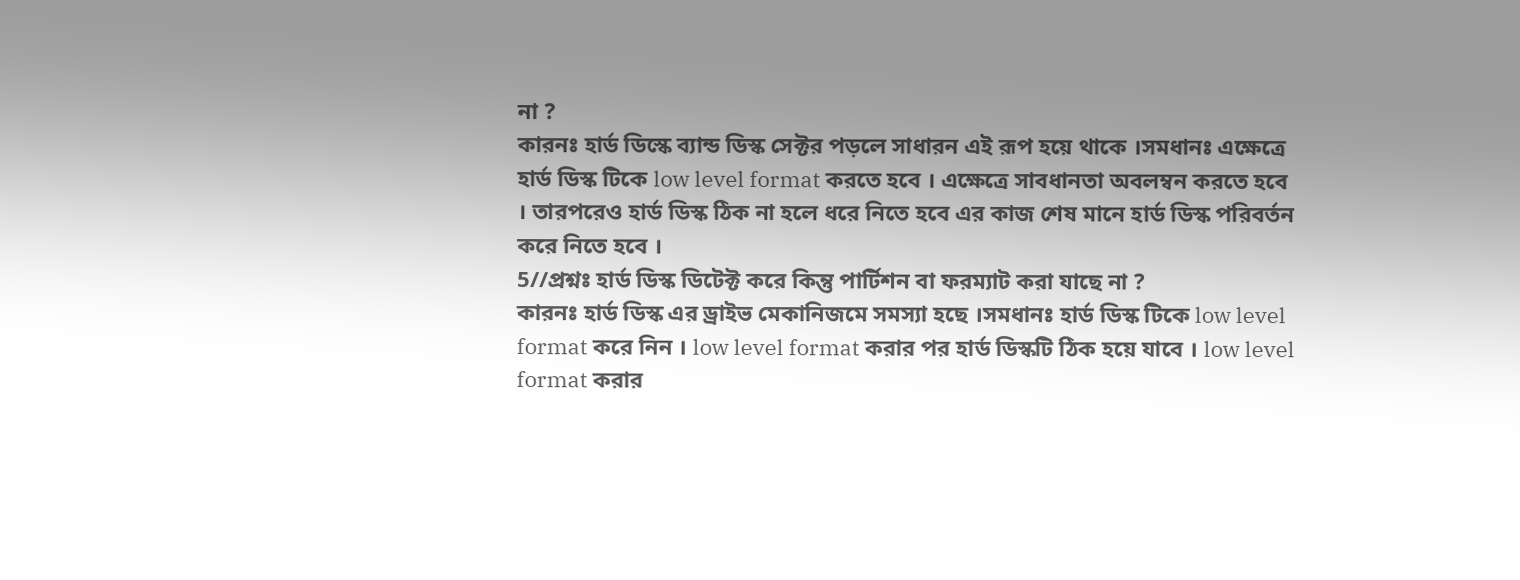না ?
কারনঃ হার্ড ডিস্কে ব্যান্ড ডিস্ক সেক্টর পড়লে সাধারন এই রূপ হয়ে থাকে ।সমধানঃ এক্ষেত্রে হার্ড ডিস্ক টিকে low level format করতে হবে । এক্ষেত্রে সাবধানতা অবলম্বন করতে হবে । তারপরেও হার্ড ডিস্ক ঠিক না হলে ধরে নিতে হবে এর কাজ শেষ মানে হার্ড ডিস্ক পরিবর্তন করে নিতে হবে ।
5//প্রশ্নঃ হার্ড ডিস্ক ডিটেক্ট করে কিন্তু পার্টিশন বা ফরম্যাট করা যাছে না ?
কারনঃ হার্ড ডিস্ক এর ড্রাইভ মেকানিজমে সমস্যা হছে ।সমধানঃ হার্ড ডিস্ক টিকে low level format করে নিন । low level format করার পর হার্ড ডিস্কটি ঠিক হয়ে যাবে । low level format করার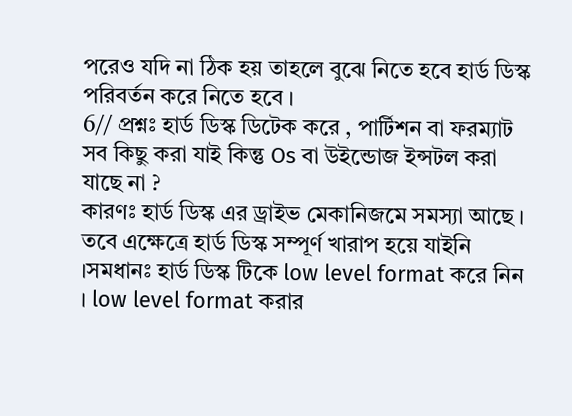পরেও যদি না ঠিক হয় তাহলে বুঝে নিতে হবে হার্ড ডিস্ক পরিবর্তন করে নিতে হবে ।
6// প্রশ্নঃ হার্ড ডিস্ক ডিটেক করে , পার্টিশন বা ফরম্যাট সব কিছু করা যাই কিন্তু Os বা উইন্ডোজ ইন্সটল করা যাছে না ?
কারণঃ হার্ড ডিস্ক এর ড্রাইভ মেকানিজমে সমস্যা আছে । তবে এক্ষেত্রে হার্ড ডিস্ক সম্পূর্ণ খারাপ হয়ে যাইনি ।সমধানঃ হার্ড ডিস্ক টিকে low level format করে নিন । low level format করার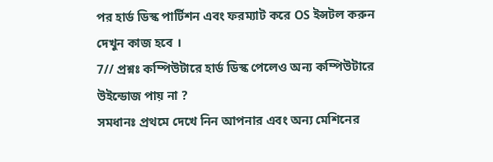পর হার্ড ডিস্ক পার্টিশন এবং ফরম্যাট করে OS ইন্সটল করুন দেখুন কাজ হবে ।
7// প্রশ্নঃ কম্পিউটারে হার্ড ডিস্ক পেলেও অন্য কম্পিউটারে উইন্ডোজ পায় না ?
সমধানঃ প্রথমে দেখে নিন আপনার এবং অন্য মেশিনের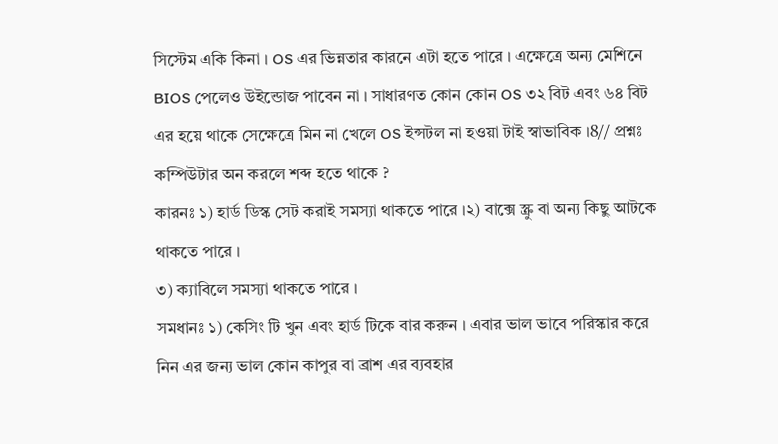সিস্টেম একি কিনা । OS এর ভিন্নতার কারনে এটা হতে পারে । এক্ষেত্রে অন্য মেশিনে BIOS পেলেও উইন্ডোজ পাবেন না । সাধারণত কোন কোন OS ৩২ বিট এবং ৬৪ বিট এর হয়ে থাকে সেক্ষেত্রে মিন না খেলে OS ইন্সটল না হওয়া টাই স্বাভাবিক ।8// প্রশ্নঃ কম্পিউটার অন করলে শব্দ হতে থাকে ?
কারনঃ ১) হার্ড ডিস্ক সেট করাই সমস্যা থাকতে পারে ।২) বাক্সে স্ক্রু বা অন্য কিছু আটকে থাকতে পারে ।
৩) ক্যাবিলে সমস্যা থাকতে পারে ।
সমধানঃ ১) কেসিং টি খুন এবং হার্ড টিকে বার করুন । এবার ভাল ভাবে পরিস্কার করে নিন এর জন্য ভাল কোন কাপুর বা ব্রাশ এর ব্যবহার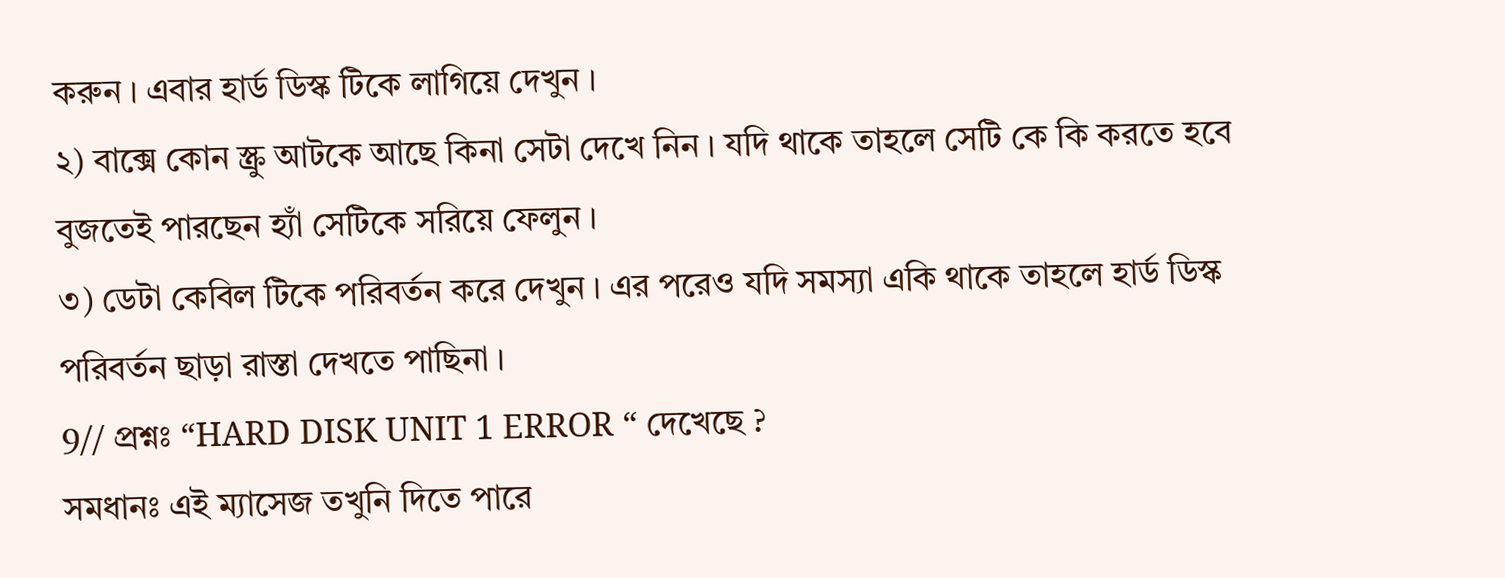করুন । এবার হার্ড ডিস্ক টিকে লাগিয়ে দেখুন ।
২) বাক্সে কোন স্ক্রু আটকে আছে কিনা সেটা দেখে নিন । যদি থাকে তাহলে সেটি কে কি করতে হবে বুজতেই পারছেন হ্যাঁ সেটিকে সরিয়ে ফেলুন ।
৩) ডেটা কেবিল টিকে পরিবর্তন করে দেখুন । এর পরেও যদি সমস্যা একি থাকে তাহলে হার্ড ডিস্ক পরিবর্তন ছাড়া রাস্তা দেখতে পাছিনা ।
9// প্রশ্নঃ “HARD DISK UNIT 1 ERROR “ দেখেছে ?
সমধানঃ এই ম্যাসেজ তখুনি দিতে পারে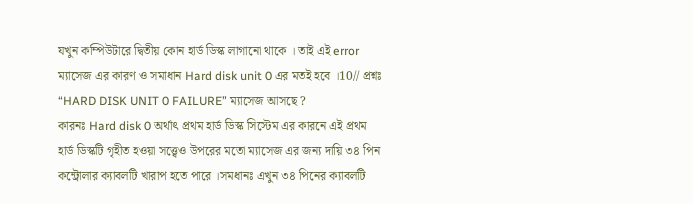যখুন কম্পিউটারে দ্বিতীয় কোন হার্ড ডিস্ক লাগানো থাকে । তাই এই error ম্যাসেজ এর কারণ ও সমাধান Hard disk unit 0 এর মতই হবে ।10// প্রশ্নঃ “HARD DISK UNIT 0 FAILURE” ম্যাসেজ আসছে ?
কারনঃ Hard disk 0 অর্থাৎ প্রথম হার্ড ডিস্ক সিস্টেম এর কারনে এই প্রথম হার্ড ডিস্কটি গৃহীত হওয়া সত্ত্বেও উপরের মতো ম্যাসেজ এর জন্য দায়ি ৩৪ পিন কন্ট্রোলার ক্যাবলটি খারাপ হতে পারে ।সমধানঃ এখুন ৩৪ পিনের ক্যাবলটি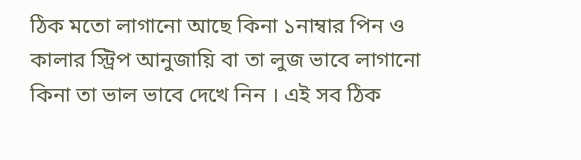ঠিক মতো লাগানো আছে কিনা ১নাম্বার পিন ও কালার স্ট্রিপ আনুজায়ি বা তা লুজ ভাবে লাগানো কিনা তা ভাল ভাবে দেখে নিন । এই সব ঠিক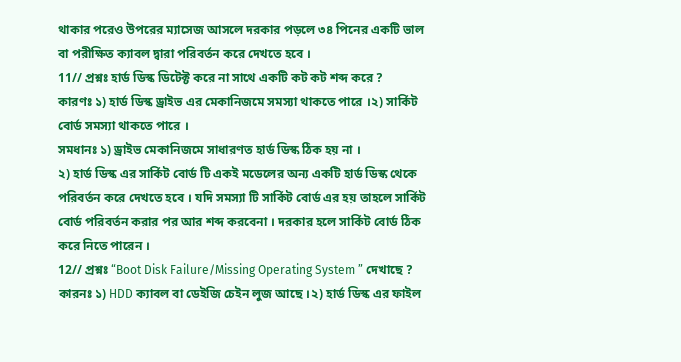থাকার পরেও উপরের ম্যাসেজ আসলে দরকার পড়লে ৩৪ পিনের একটি ভাল বা পরীক্ষিত ক্যাবল দ্বারা পরিবর্তন করে দেখতে হবে ।
11// প্রশ্নঃ হার্ড ডিস্ক ডিটেক্ট করে না সাথে একটি কট কট শব্দ করে ?
কারণঃ ১) হার্ড ডিস্ক ড্রাইভ এর মেকানিজমে সমস্যা থাকতে পারে ।২) সার্কিট বোর্ড সমস্যা থাকতে পারে ।
সমধানঃ ১) ড্রাইভ মেকানিজমে সাধারণত হার্ড ডিস্ক ঠিক হয় না ।
২) হার্ড ডিস্ক এর সার্কিট বোর্ড টি একই মডেলের অন্য একটি হার্ড ডিস্ক থেকে পরিবর্তন করে দেখতে হবে । যদি সমস্যা টি সার্কিট বোর্ড এর হয় তাহলে সার্কিট বোর্ড পরিবর্তন করার পর আর শব্দ করবেনা । দরকার হলে সার্কিট বোর্ড ঠিক করে নিতে পারেন ।
12// প্রশ্নঃ “Boot Disk Failure/Missing Operating System ” দেখাছে ?
কারনঃ ১) HDD ক্যাবল বা ডেইজি চেইন লুজ আছে ।২) হার্ড ডিস্ক এর ফাইল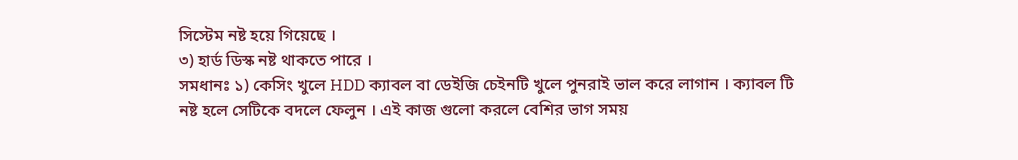সিস্টেম নষ্ট হয়ে গিয়েছে ।
৩) হার্ড ডিস্ক নষ্ট থাকতে পারে ।
সমধানঃ ১) কেসিং খুলে HDD ক্যাবল বা ডেইজি চেইনটি খুলে পুনরাই ভাল করে লাগান । ক্যাবল টি নষ্ট হলে সেটিকে বদলে ফেলুন । এই কাজ গুলো করলে বেশির ভাগ সময়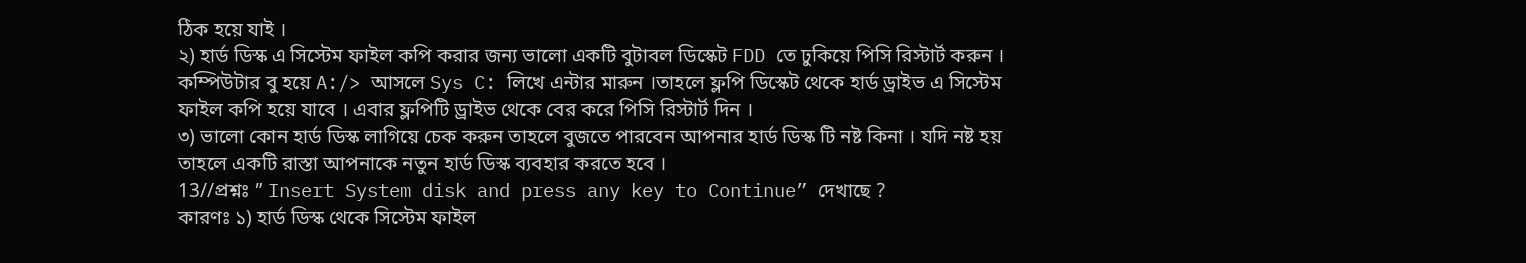ঠিক হয়ে যাই ।
২) হার্ড ডিস্ক এ সিস্টেম ফাইল কপি করার জন্য ভালো একটি বুটাবল ডিস্কেট FDD তে ঢুকিয়ে পিসি রিস্টার্ট করুন । কম্পিউটার বু হয়ে A:/> আসলে Sys C: লিখে এন্টার মারুন ।তাহলে ফ্লপি ডিস্কেট থেকে হার্ড ড্রাইভ এ সিস্টেম ফাইল কপি হয়ে যাবে । এবার ফ্লপিটি ড্রাইভ থেকে বের করে পিসি রিস্টার্ট দিন ।
৩) ভালো কোন হার্ড ডিস্ক লাগিয়ে চেক করুন তাহলে বুজতে পারবেন আপনার হার্ড ডিস্ক টি নষ্ট কিনা । যদি নষ্ট হয় তাহলে একটি রাস্তা আপনাকে নতুন হার্ড ডিস্ক ব্যবহার করতে হবে ।
13//প্রশ্নঃ ” Insert System disk and press any key to Continue” দেখাছে ?
কারণঃ ১) হার্ড ডিস্ক থেকে সিস্টেম ফাইল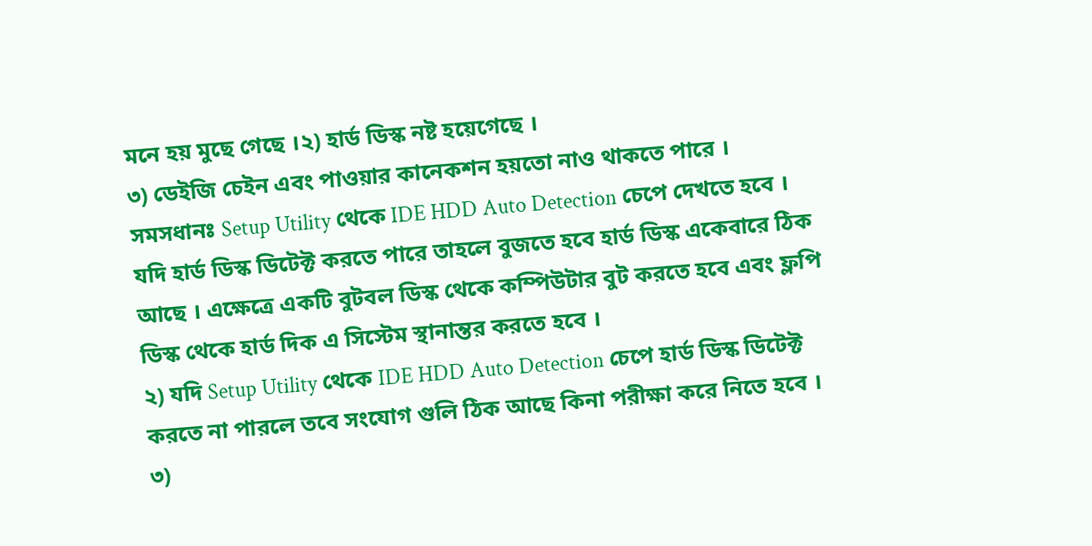মনে হয় মুছে গেছে ।২) হার্ড ডিস্ক নষ্ট হয়েগেছে ।
৩) ডেইজি চেইন এবং পাওয়ার কানেকশন হয়তো নাও থাকতে পারে ।
সমসধানঃ Setup Utility থেকে IDE HDD Auto Detection চেপে দেখতে হবে । যদি হার্ড ডিস্ক ডিটেক্ট করতে পারে তাহলে বুজতে হবে হার্ড ডিস্ক একেবারে ঠিক আছে । এক্ষেত্রে একটি বুটবল ডিস্ক থেকে কম্পিউটার বুট করতে হবে এবং ফ্লপি ডিস্ক থেকে হার্ড দিক এ সিস্টেম স্থানান্তর করতে হবে ।
২) যদি Setup Utility থেকে IDE HDD Auto Detection চেপে হার্ড ডিস্ক ডিটেক্ট করতে না পারলে তবে সংযোগ গুলি ঠিক আছে কিনা পরীক্ষা করে নিতে হবে ।
৩)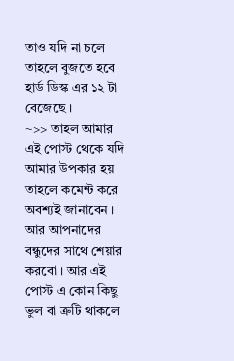তাও যদি না চলে তাহলে বুজতে হবে হার্ড ডিস্ক এর ১২ টা বেজেছে ।
~>> তাহল আমার এই পোস্ট থেকে যদি আমার উপকার হয় তাহলে কমেন্ট করে অবশ্যই জানাবেন । আর আপনাদের বন্ধুদের সাথে শেয়ার করবো । আর এই পোস্ট এ কোন কিছু ভুল বা ত্রুটি থাকলে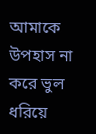আমাকে উপহাস না করে ভুল ধরিয়ে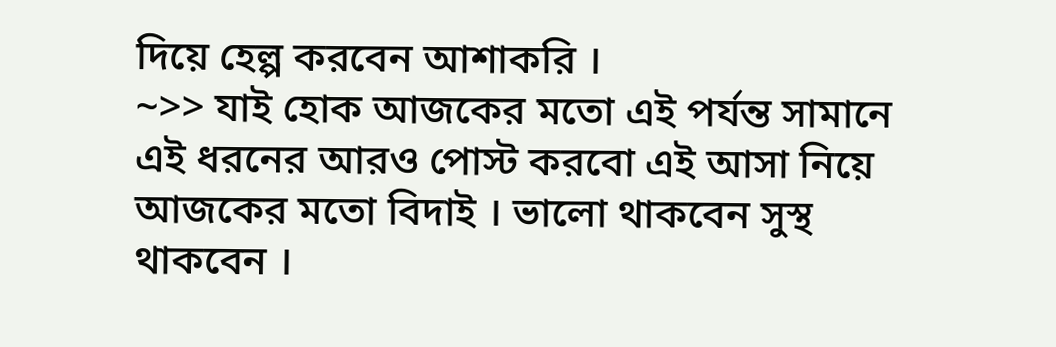দিয়ে হেল্প করবেন আশাকরি ।
~>> যাই হোক আজকের মতো এই পর্যন্ত সামানে এই ধরনের আরও পোস্ট করবো এই আসা নিয়ে আজকের মতো বিদাই । ভালো থাকবেন সুস্থ থাকবেন ।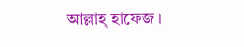আল্লাহ্ হাফেজ ।